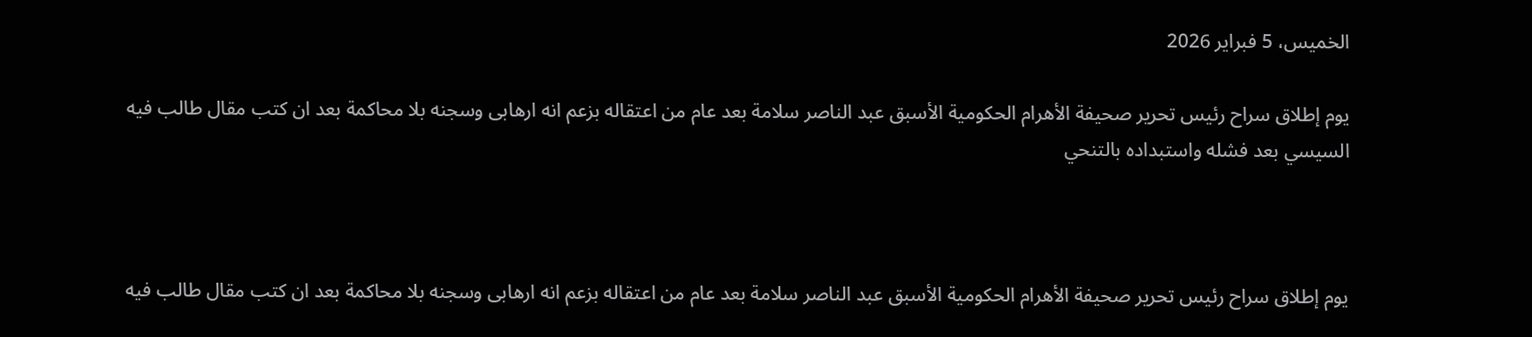الخميس، 5 فبراير 2026

يوم إطلاق سراح رئيس تحرير صحيفة الأهرام الحكومية الأسبق عبد الناصر سلامة بعد عام من اعتقاله بزعم انه ارهابى وسجنه بلا محاكمة بعد ان كتب مقال طالب فيه السيسي بعد فشله واستبداده بالتنحي



يوم إطلاق سراح رئيس تحرير صحيفة الأهرام الحكومية الأسبق عبد الناصر سلامة بعد عام من اعتقاله بزعم انه ارهابى وسجنه بلا محاكمة بعد ان كتب مقال طالب فيه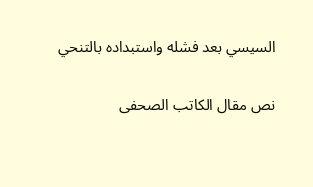السيسي بعد فشله واستبداده بالتنحي

نص مقال الكاتب الصحفى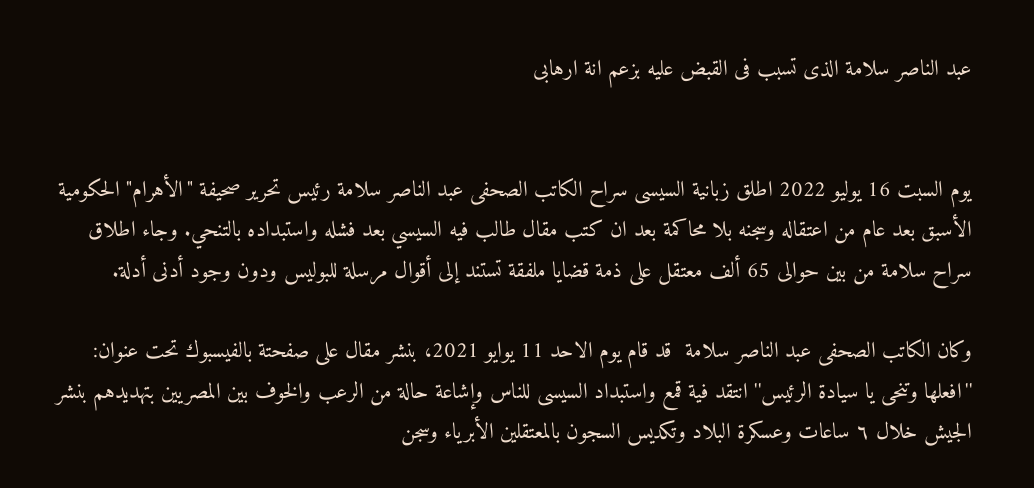عبد الناصر سلامة الذى تسبب فى القبض عليه بزعم انة ارهابى


يوم السبت 16 يوليو 2022 اطلق زبانية السيسى سراح الكاتب الصحفى عبد الناصر سلامة رئيس تحرير صحيفة "الأهرام" الحكومية الأسبق بعد عام من اعتقاله وسجنه بلا محاكمة بعد ان كتب مقال طالب فيه السيسي بعد فشله واستبداده بالتنحي. وجاء اطلاق سراح سلامة من بين حوالى 65 ألف معتقل على ذمة قضايا ملفقة تستند إلى أقوال مرسلة للبوليس ودون وجود أدنى أدلة.

وكان الكاتب الصحفى عبد الناصر سلامة  قد قام يوم الاحد 11 يوايو 2021، بنشر مقال على صفحتة بالفيسبوك تحت عنوان: ''افعلها وتنحى يا سيادة الرئيس'' انتقد فية قمع واستبداد السيسى للناس وإشاعة حالة من الرعب والخوف بين المصريين بتهديدهم بنشر الجيش خلال ٦ ساعات وعسكرة البلاد وتكديس السجون بالمعتقلين الأبرياء وسجن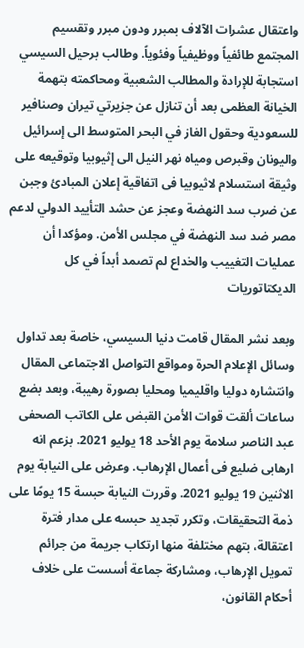واعتقال عشرات الآلاف بمبرر ودون مبرر وتقسيم المجتمع طائفياً ووظيفياً وفئوياً. وطالب برحيل السيسي استجابة للإرادة والمطالب الشعبية ومحاكمته بتهمة الخيانة العظمى بعد أن تنازل عن جزيرتي تيران وصنافير للسعودية وحقول الغاز في البحر المتوسط الى إسرائيل واليونان وقبرص ومياه نهر النيل الى إثيوبيا وتوقيعه على وثيقة استسلام لاثيوبيا فى اتفاقية إعلان المبادئ وجبن عن ضرب سد النهضة وعجز عن حشد التأييد الدولي لدعم مصر ضد سد النهضة في مجلس الأمن. ومؤكدا أن عمليات التغييب والخداع لم تصمد أبداً في كل الديكتاتوريات

وبعد نشر المقال قامت دنيا السيسي، خاصة بعد تداول وسائل الإعلام الحرة ومواقع التواصل الاجتماعى المقال وانتشاره دوليا واقليميا ومحليا بصورة رهيبة، وبعد بضع ساعات ألقت قوات الأمن القبض على الكاتب الصحفى عبد الناصر سلامة يوم الأحد 18 يوليو 2021. بزعم انه ارهابى ضليع فى أعمال الإرهاب. وعرض على النيابة يوم الاثنين 19 يوليو 2021. وقررت النيابة حبسة 15 يومًا على ذمة التحقيقات، وتكرر تجديد حبسه على مدار فترة اعتقالة، بتهم مختلفة منها ارتكاب جريمة من جرائم تمويل الإرهاب، ومشاركة جماعة أسست على خلاف أحكام القانون،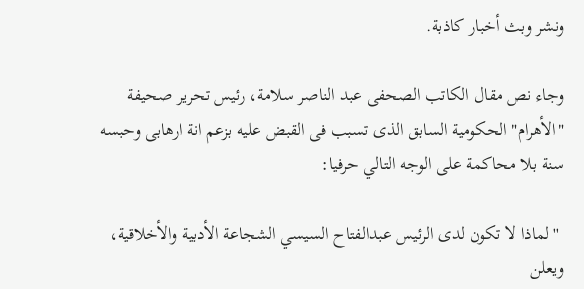ونشر وبث أخبار كاذبة.

وجاء نص مقال الكاتب الصحفى عبد الناصر سلامة، رئيس تحرير صحيفة "الأهرام" الحكومية السابق الذى تسبب فى القبض عليه بزعم انة ارهابى وحبسه سنة بلا محاكمة على الوجه التالي حرفيا:

 ''لماذا لا تكون لدى الرئيس عبدالفتاح السيسي الشجاعة الأدبية والأخلاقية، ويعلن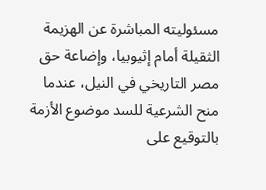مسئوليته المباشرة عن الهزيمة الثقيلة أمام إثيوبيا، وإضاعة حق مصر التاريخي في النيل، عندما منح الشرعية للسد موضوع الأزمة بالتوقيع على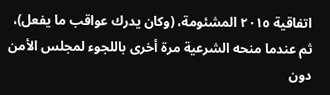اتفاقية ٢٠١٥ المشئومة، (وكان يدرك عواقب ما يفعل)، ثم عندما منحه الشرعية مرة أخرى باللجوء لمجلس الأمن دون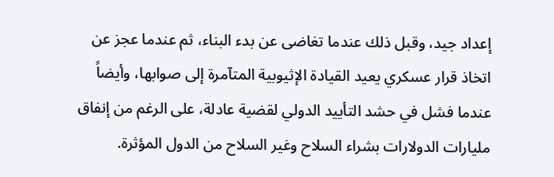إعداد جيد، وقبل ذلك عندما تغاضى عن بدء البناء، ثم عندما عجز عن اتخاذ قرار عسكري يعيد القيادة الإثيوبية المتآمرة إلى صوابها، وأيضاً عندما فشل في حشد التأييد الدولي لقضية عادلة، على الرغم من إنفاق مليارات الدولارات بشراء السلاح وغير السلاح من الدول المؤثرة.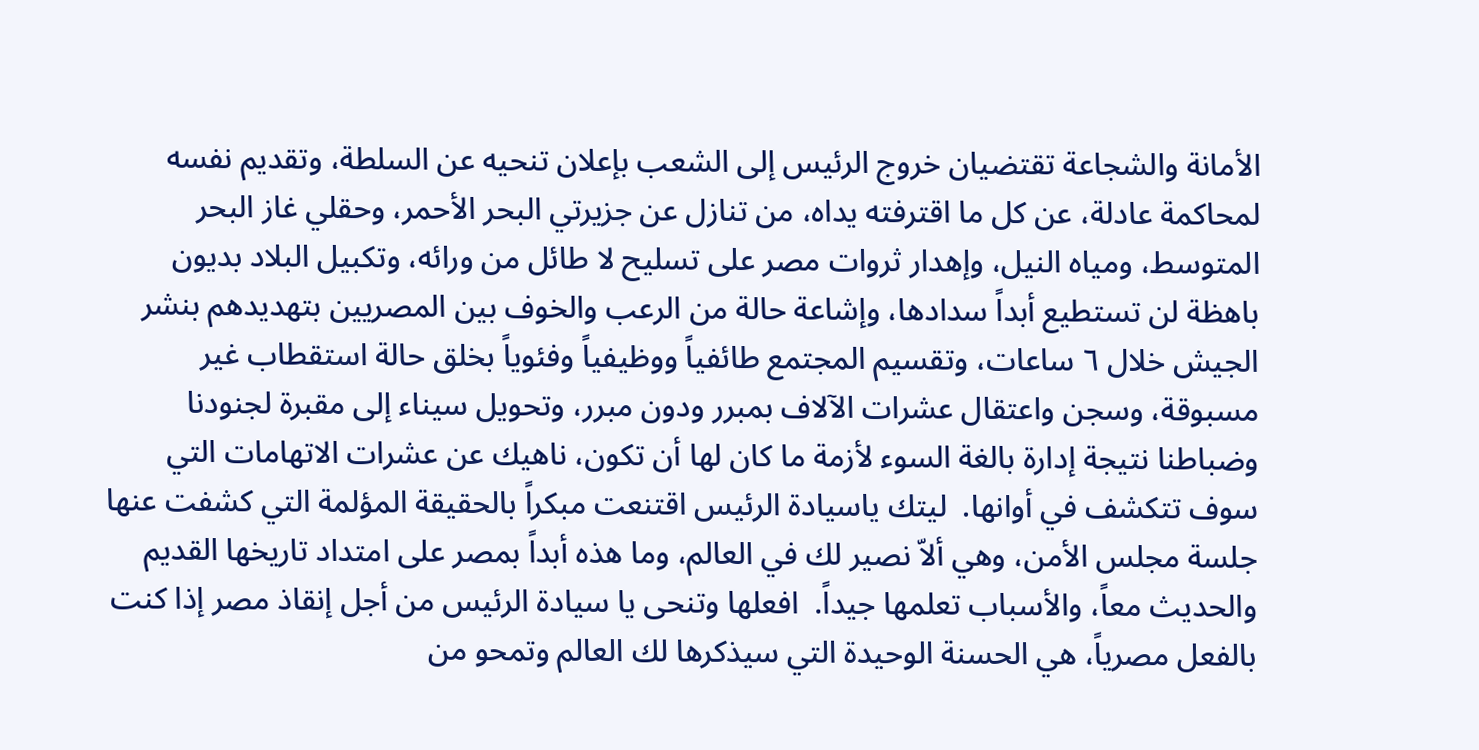الأمانة والشجاعة تقتضيان خروج الرئيس إلى الشعب بإعلان تنحيه عن السلطة، وتقديم نفسه لمحاكمة عادلة، عن كل ما اقترفته يداه، من تنازل عن جزيرتي البحر الأحمر، وحقلي غاز البحر المتوسط، ومياه النيل، وإهدار ثروات مصر على تسليح لا طائل من ورائه، وتكبيل البلاد بديون باهظة لن تستطيع أبداً سدادها، وإشاعة حالة من الرعب والخوف بين المصريين بتهديدهم بنشر الجيش خلال ٦ ساعات، وتقسيم المجتمع طائفياً ووظيفياً وفئوياً بخلق حالة استقطاب غير مسبوقة، وسجن واعتقال عشرات الآلاف بمبرر ودون مبرر، وتحويل سيناء إلى مقبرة لجنودنا وضباطنا نتيجة إدارة بالغة السوء لأزمة ما كان لها أن تكون، ناهيك عن عشرات الاتهامات التي سوف تتكشف في أوانها.  ليتك ياسيادة الرئيس اقتنعت مبكراً بالحقيقة المؤلمة التي كشفت عنها جلسة مجلس الأمن، وهي ألاّ نصير لك في العالم، وما هذه أبداً بمصر على امتداد تاريخها القديم والحديث معاً، والأسباب تعلمها جيداً.  افعلها وتنحى يا سيادة الرئيس من أجل إنقاذ مصر إذا كنت بالفعل مصرياً، هي الحسنة الوحيدة التي سيذكرها لك العالم وتمحو من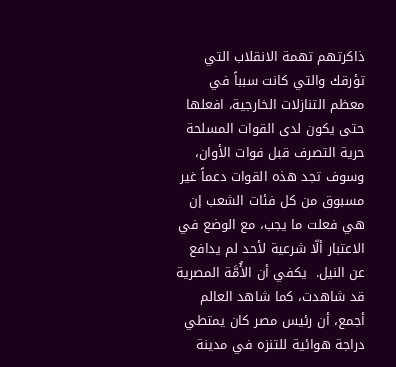ذاكرتهم تهمة الانقلاب التي تؤرقك والتي كانت سبباً في معظم التنازلات الخارجية، افعلها حتى يكون لدى القوات المسلحة حرية التصرف قبل فوات الأوان، وسوف تجد هذه القوات دعماً غير مسبوق من كل فئات الشعب إن هي فعلت ما يجب، مع الوضع في الاعتبار ألّا شرعية لأحد لم يدافع عن النيل.  يكفي أن الأُمَّة المصرية قد شاهدت، كما شاهد العالم أجمع، أن رئيس مصر كان يمتطي دراجة هوائية للتنزه في مدينة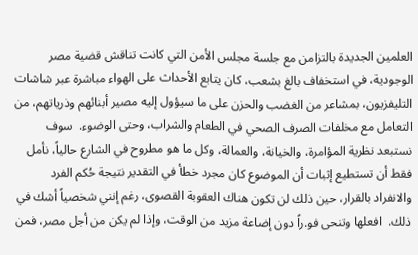العلمين الجديدة بالتزامن مع جلسة مجلس الأمن التي كانت تناقش قضية مصر الوجودية، في استخفاف بالغ بشعب، كان يتابع الأحداث على الهواء مباشرة عبر شاشات التليفزيون، بمشاعر من الغضب والحزن على ما سيؤول إليه مصير أبنائهم وذرياتهم، من التعامل مع مخلفات الصرف الصحي في الطعام والشراب، وحتى الوضوء.  سوف نستبعد نظرية المؤامرة، والخيانة، والعمالة، وكل ما هو مطروح في الشارع حالياً، نأمل فقط أن تستطيع إثبات أن الموضوع كان مجرد خطأ في التقدير نتيجة حُكم الفرد والانفراد بالقرار، حين ذلك لن تكون هناك العقوبة القصوى، رغم إنني شخصياً أشك في ذلك.  افعلها وتنحى فو.راً دون إضاعة مزيد من الوقت، وإذا لم يكن من أجل مصر، فمن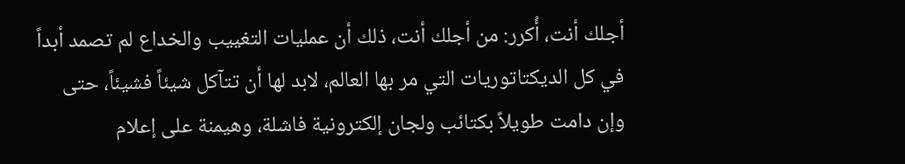أجلك أنت، أُكرر: من أجلك أنت، ذلك أن عمليات التغييب والخداع لم تصمد أبداً في كل الديكتاتوريات التي مر بها العالم، لابد لها أن تتآكل شيئاً فشيئاً، حتى وإن دامت طويلاً بكتائب ولجان إلكترونية فاشلة، وهيمنة على إعلام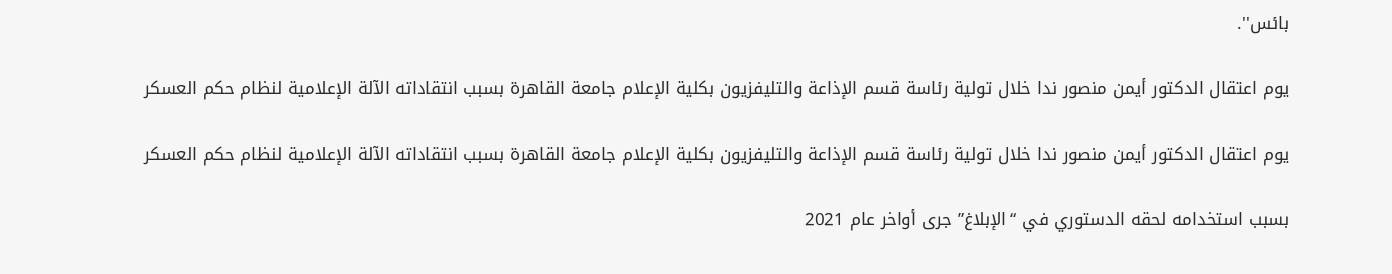بائس''.

يوم اعتقال الدكتور أيمن منصور ندا خلال تولية رئاسة قسم الإذاعة والتليفزيون بكلية الإعلام جامعة القاهرة بسبب انتقاداته الآلة الإعلامية لنظام حكم العسكر

يوم اعتقال الدكتور أيمن منصور ندا خلال تولية رئاسة قسم الإذاعة والتليفزيون بكلية الإعلام جامعة القاهرة بسبب انتقاداته الآلة الإعلامية لنظام حكم العسكر

بسبب استخدامه لحقه الدستوري في “الإبلاغ” جرى أواخر عام 2021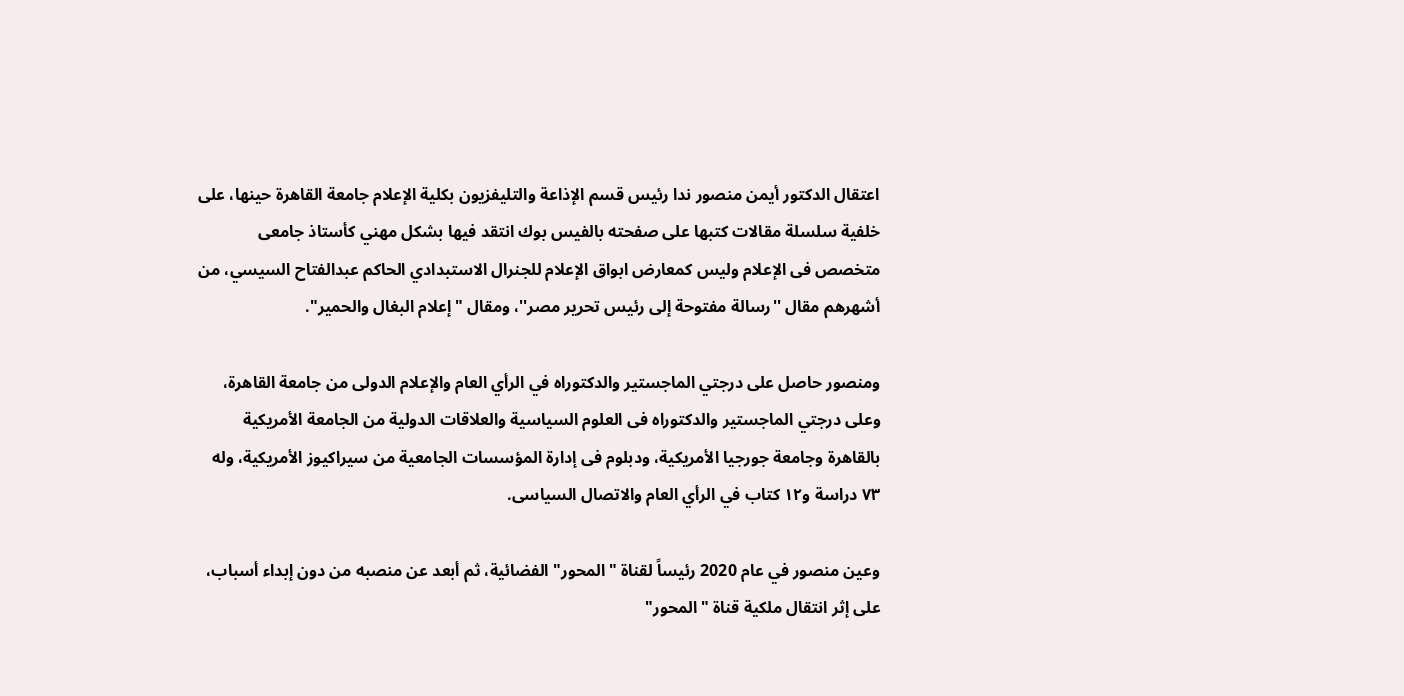اعتقال الدكتور أيمن منصور ندا رئيس قسم الإذاعة والتليفزيون بكلية الإعلام جامعة القاهرة حينها، على خلفية سلسلة مقالات كتبها على صفحته بالفيس بوك انتقد فيها بشكل مهني كأستاذ جامعى متخصص فى الإعلام وليس كمعارض ابواق الإعلام للجنرال الاستبدادي الحاكم عبدالفتاح السيسي، من أشهرهم مقال ''رسالة مفتوحة إلى رئيس تحرير مصر''، ومقال "إعلام البغال والحمير".

ومنصور حاصل على درجتي الماجستير والدكتوراه في الرأي العام والإعلام الدولى من جامعة القاهرة، وعلى درجتي الماجستير والدكتوراه فى العلوم السياسية والعلاقات الدولية من الجامعة الأمريكية بالقاهرة وجامعة جورجيا الأمريكية، ودبلوم فى إدارة المؤسسات الجامعية من سيراكيوز الأمريكية، وله ٧٣ دراسة و١٢ كتاب في الرأي العام والاتصال السياسى.

وعين منصور في عام 2020 رئيساً لقناة "المحور" الفضائية، ثم أبعد عن منصبه من دون إبداء أسباب، على إثر انتقال ملكية قناة "المحور"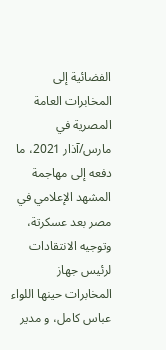الفضائية إلى المخابرات العامة المصرية في مارس/آذار 2021، ما دفعه إلى مهاجمة المشهد الإعلامي في مصر بعد عسكرتة، وتوجيه الانتقادات لرئيس جهاز المخابرات حينها اللواء عباس كامل، و مدير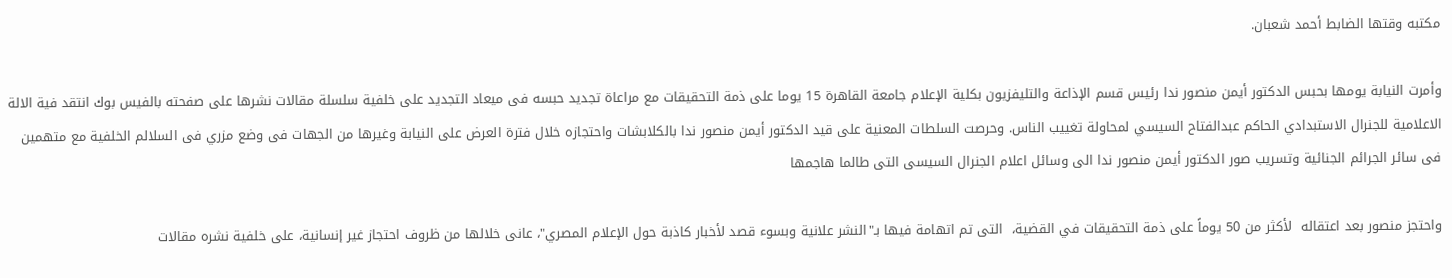مكتبه وقتها الضابط أحمد شعبان.

وأمرت النيابة يومها بحبس الدكتور أيمن منصور ندا رئيس قسم الإذاعة والتليفزيون بكلية الإعلام جامعة القاهرة 15 يوما على ذمة التحقيقات مع مراعاة تجديد حبسه فى ميعاد التجديد على خلفية سلسلة مقالات نشرها على صفحته بالفيس بوك انتقد فية الالة الاعلامية للجنرال الاستبدادي الحاكم عبدالفتاح السيسي لمحاولة تغييب الناس. وحرصت السلطات المعنية على قيد الدكتور أيمن منصور ندا بالكلابشات واحتجازه خلال فترة العرض على النيابة وغيرها من الجهات فى وضع مزري فى السلالم الخلفية مع متهمين فى سائر الجرائم الجنائية وتسريب صور الدكتور أيمن منصور ندا الى وسائل اعلام الجنرال السيسى التى طالما هاجمها

واحتجز منصور بعد اعتقاله  لأكثر من 50 يوماً على ذمة التحقيقات في القضية،  التى تم اتهامة فيها بـ"النشر علانية وبسوء قصد لأخبار كاذبة حول الإعلام المصري"، عانى خلالها من ظروف احتجاز غير إنسانية، على خلفية نشره مقالات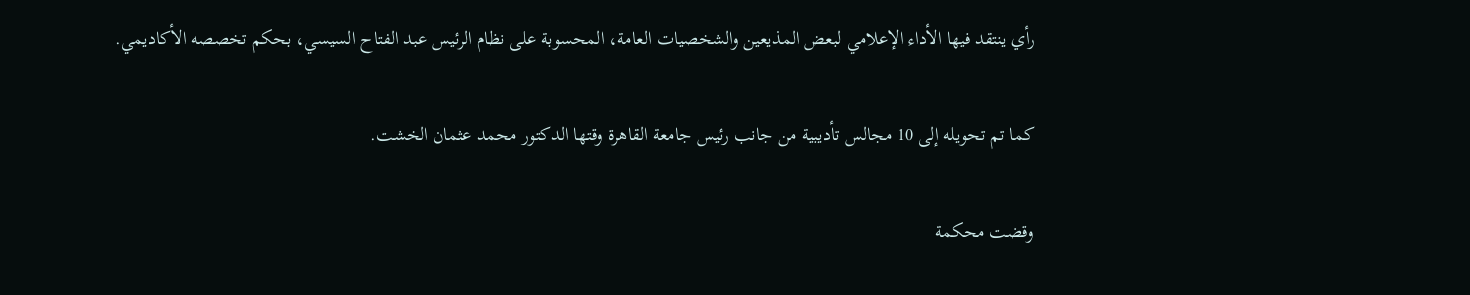رأي ينتقد فيها الأداء الإعلامي لبعض المذيعين والشخصيات العامة، المحسوبة على نظام الرئيس عبد الفتاح السيسي، بحكم تخصصه الأكاديمي.

كما تم تحويله إلى 10 مجالس تأديبية من جانب رئيس جامعة القاهرة وقتها الدكتور محمد عثمان الخشت.

وقضت محكمة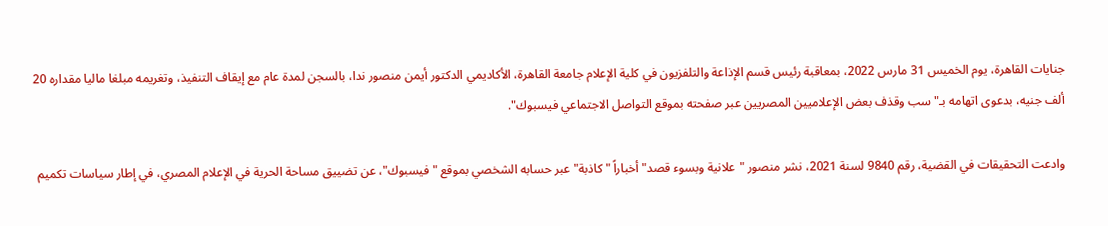جنايات القاهرة، يوم الخميس 31 مارس 2022، بمعاقبة رئيس قسم الإذاعة والتلفزيون في كلية الإعلام جامعة القاهرة، الأكاديمي الدكتور أيمن منصور ندا، بالسجن لمدة عام مع إيقاف التنفيذ، وتغريمه مبلغا ماليا مقداره 20 ألف جنيه، بدعوى اتهامه بـ"سب وقذف بعض الإعلاميين المصريين عبر صفحته بموقع التواصل الاجتماعي فيسبوك".

وادعت التحقيقات في القضية، رقم 9840 لسنة 2021، نشر منصور "علانية وبسوء قصد" أخباراً "كاذبة" عبر حسابه الشخصي بموقع "فيسبوك"، عن تضييق مساحة الحرية في الإعلام المصري، في إطار سياسات تكميم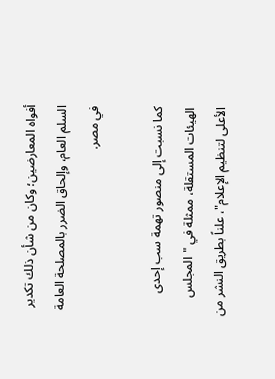أفواه المعارضين؛ وكان من شأن ذلك تكدير السلم العام، وإلحاق الضرر بالمصلحة العامة في مصر.

كما نسبت إلى منصور تهمة سب إحدى الهيئات المستقلة، ممثلة في "المجلس الأعلى لتنظيم الإعلام"، علناً بطريق النشر من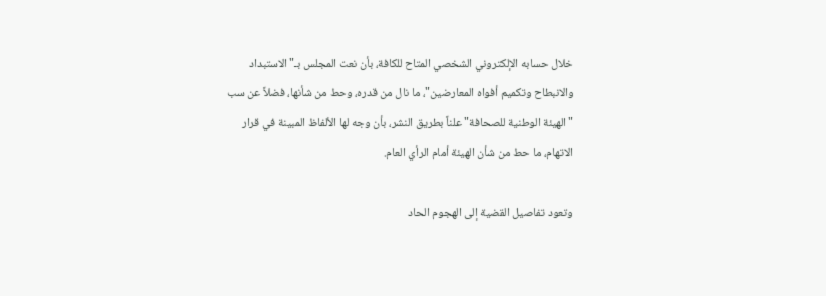خلال حسابه الإلكتروني الشخصي المتاح للكافة، بأن نعت المجلس بـ"الاستبداد والانبطاح وتكميم أفواه المعارضين"، ما نال من قدره، وحط من شأنها، فضلاً عن سب "الهيئة الوطنية للصحافة" علناً بطريق النشر، بأن وجه لها الألفاظ المبينة في قرار الاتهام، ما حط من شأن الهيئة أمام الرأي العام.

وتعود تفاصيل القضية إلى الهجوم الحاد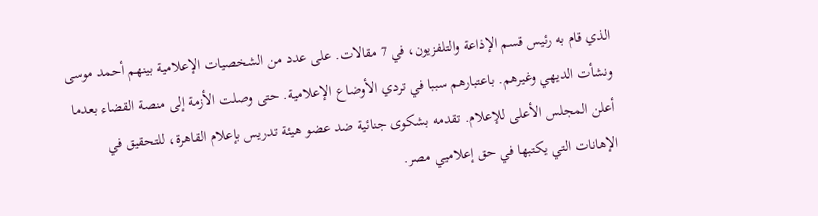الذي قام به رئيس قسم الإذاعة والتلفزيون، في 7 مقالات. على عدد من الشخصيات الإعلامية بينهم أحمد موسى ونشأت الديهي وغيرهم. باعتبارهم سببا في تردي الأوضاع الإعلامية. حتى وصلت الأزمة إلى منصة القضاء بعدما أعلن المجلس الأعلى للإعلام. تقدمه بشكوى جنائية ضد عضو هيئة تدريس بإعلام القاهرة، للتحقيق في الإهانات التي يكتبها في حق إعلاميي مصر.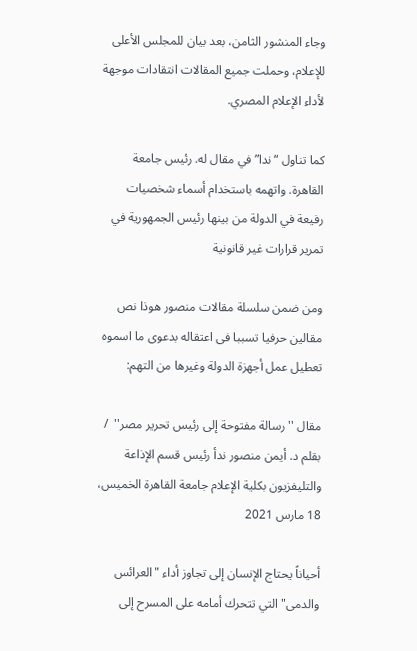وجاء المنشور الثامن، بعد بيان للمجلس الأعلى للإعلام، وحملت جميع المقالات انتقادات موجهة لأداء الإعلام المصري.

كما تناول “ندا” في مقال له. رئيس جامعة القاهرة. واتهمه باستخدام أسماء شخصيات رفيعة في الدولة من بينها رئيس الجمهورية في تمرير قرارات غير قانونية

ومن ضمن سلسلة مقالات منصور هوذا نص مقالين حرفيا تسببا فى اعتقاله بدعوى ما اسموه تعطيل عمل أجهزة الدولة وغيرها من التهم:

مقال ''رسالة مفتوحة إلى رئيس تحرير مصر''  / بقلم د. أيمن منصور ندأ رئيس قسم الإذاعة والتليفزيون بكلية الإعلام جامعة القاهرة الخميس، 18 مارس 2021

أحياناً يحتاج الإنسان إلى تجاوز أداء "العرائس والدمى" التي تتحرك أمامه على المسرح إلى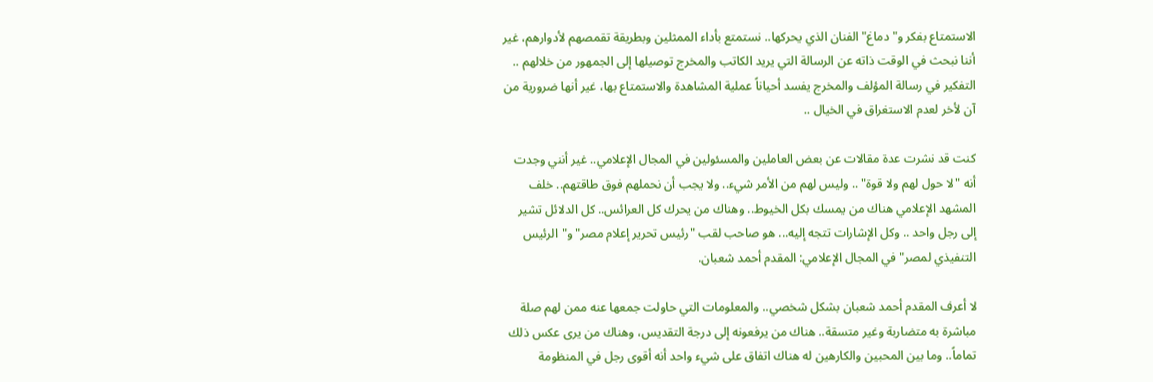الاستمتاع بفكر و"دماغ" الفنان الذي يحركها.. نستمتع بأداء الممثلين وبطريقة تقمصهم لأدوارهم، غير أننا نبحث في الوقت ذاته عن الرسالة التي يريد الكاتب والمخرج توصيلها إلى الجمهور من خلالهم .. التفكير في رسالة المؤلف والمخرج يفسد أحياناً عملية المشاهدة والاستمتاع بها، غير أنها ضرورية من آن لأخر لعدم الاستغراق في الخيال ..

كنت قد نشرت عدة مقالات عن بعض العاملين والمسئولين في المجال الإعلامي.. غير أنني وجدت أنه "لا حول لهم ولا قوة" .. وليس لهم من الأمر شيء.. ولا يجب أن نحملهم فوق طاقتهم.. خلف المشهد الإعلامي هناك من يمسك بكل الخيوط.. وهناك من يحرك كل العرائس.. كل الدلائل تشير إلى رجل واحد .. وكل الإشارات تتجه إليه... هو صاحب لقب "رئيس تحرير إعلام مصر" و"الرئيس التنفيذي لمصر" في المجال الإعلامي: المقدم أحمد شعبان.

لا أعرف المقدم أحمد شعبان بشكل شخصي.. والمعلومات التي حاولت جمعها عنه ممن لهم صلة مباشرة به متضاربة وغير متسقة.. هناك من يرفعونه إلى درجة التقديس، وهناك من يرى عكس ذلك تماماً.. وما بين المحبين والكارهين له هناك اتفاق على شيء واحد أنه أقوى رجل في المنظومة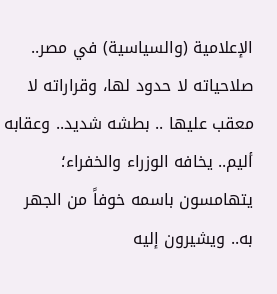الإعلامية (والسياسية) في مصر.. صلاحياته لا حدود لها، وقراراته لا معقب عليها .. بطشه شديد.. وعقابه أليم.. يخافه الوزراء والخفراء؛ يتهامسون باسمه خوفاً من الجهر به.. ويشيرون إليه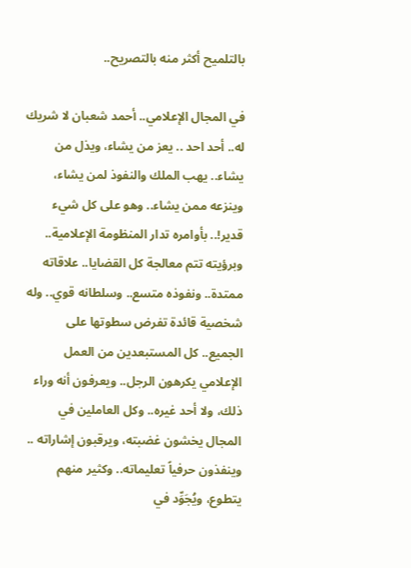بالتلميح أكثر منه بالتصريح..

في المجال الإعلامي.. أحمد شعبان لا شريك له.. أحد احد .. يعز من يشاء، ويذل من يشاء.. يهب الملك والنفوذ لمن يشاء، وينزعه ممن يشاء.. وهو على كل شيء قدير!.. بأوامره تدار المنظومة الإعلامية.. وبرؤيته تتم معالجة كل القضايا.. علاقاته ممتدة.. ونفوذه متسع.. وسلطانه قوي.. وله شخصية قائدة تفرض سطوتها على الجميع.. كل المستبعدين من العمل الإعلامي يكرهون الرجل.. ويعرفون أنه وراء ذلك، ولا أحد غيره.. وكل العاملين في المجال يخشون غضبته، ويرقبون إشاراته .. وينفذون حرفياً تعليماته.. وكثير منهم يتطوع، ويُجَوِّد في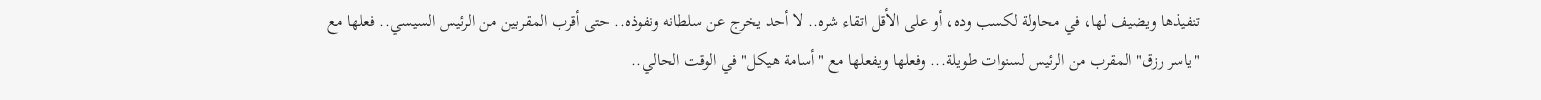تنفيذها ويضيف لها، في محاولة لكسب وده، أو على الأقل اتقاء شره.. لا أحد يخرج عن سلطانه ونفوذه.. حتى أقرب المقربين من الرئيس السيسي.. فعلها مع "ياسر رزق" المقرب من الرئيس لسنوات طويلة... وفعلها ويفعلها مع "أسامة هيكل" في الوقت الحالي..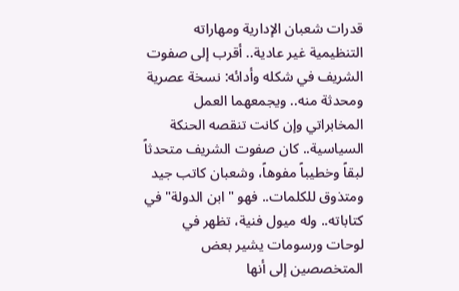قدرات شعبان الإدارية ومهاراته التنظيمية غير عادية.. أقرب إلى صفوت الشريف في شكله وأدائه: نسخة عصرية ومحدثة منه.. ويجمعهما العمل المخابراتي وإن كانت تنقصه الحنكة السياسية.. كان صفوت الشريف متحدثاً لبقاً وخطيباً مفوهاً، وشعبان كاتب جيد ومتذوق للكلمات.. فهو "ابن الدولة" في كتاباته.. وله ميول فنية، تظهر في لوحات ورسومات يشير بعض المتخصصين إلى أنها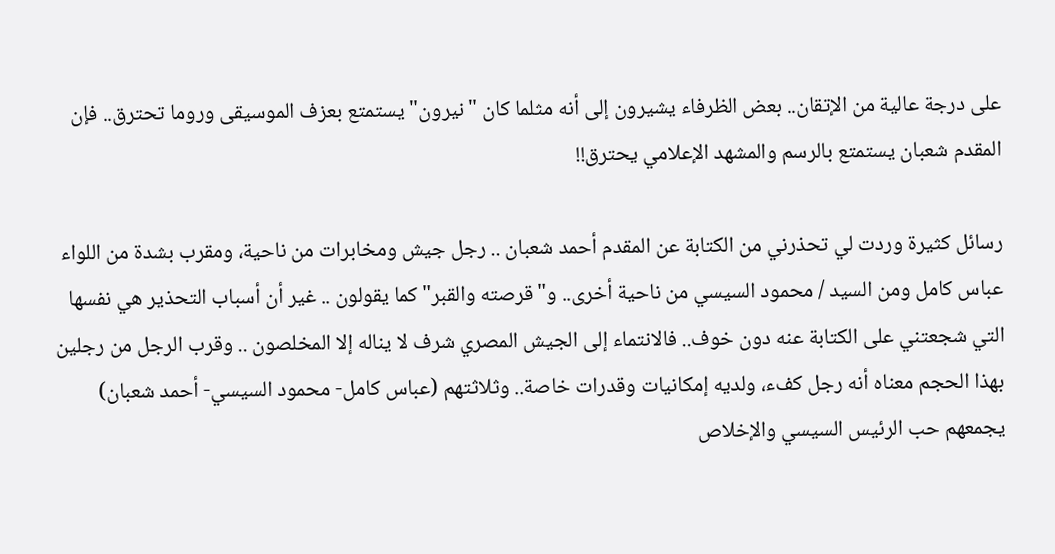على درجة عالية من الإتقان.. بعض الظرفاء يشيرون إلى أنه مثلما كان "نيرون" يستمتع بعزف الموسيقى وروما تحترق.. فإن المقدم شعبان يستمتع بالرسم والمشهد الإعلامي يحترق!!

رسائل كثيرة وردت لي تحذرني من الكتابة عن المقدم أحمد شعبان .. رجل جيش ومخابرات من ناحية، ومقرب بشدة من اللواء عباس كامل ومن السيد / محمود السيسي من ناحية أخرى.. و"قرصته والقبر" كما يقولون .. غير أن أسباب التحذير هي نفسها التي شجعتني على الكتابة عنه دون خوف.. فالانتماء إلى الجيش المصري شرف لا يناله إلا المخلصون .. وقرب الرجل من رجلين بهذا الحجم معناه أنه رجل كفء، ولديه إمكانيات وقدرات خاصة.. وثلاثتهم (عباس كامل- محمود السيسي- أحمد شعبان) يجمعهم حب الرئيس السيسي والإخلاص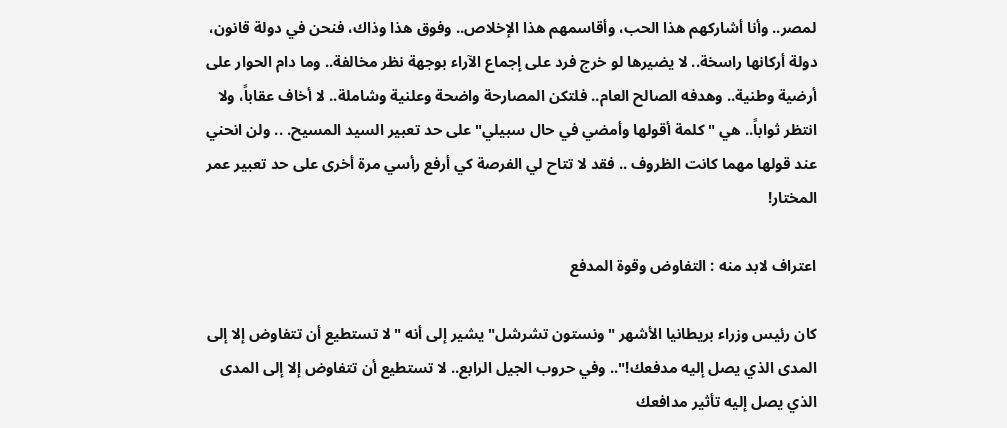لمصر.. وأنا أشاركهم هذا الحب، وأقاسمهم هذا الإخلاص.. وفوق هذا وذاك، فنحن في دولة قانون، دولة أركانها راسخة.. لا يضيرها لو خرج فرد على إجماع الآراء بوجهة نظر مخالفة.. وما دام الحوار على أرضية وطنية.. وهدفه الصالح العام.. فلتكن المصارحة واضحة وعلنية وشاملة.. لا أخاف عقاباً، ولا انتظر ثواباً.. هي "كلمة أقولها وأمضي في حال سبيلي" على حد تعبير السيد المسيح. .. ولن انحني عند قولها مهما كانت الظروف .. فقد لا تتاح لي الفرصة كي أرفع رأسي مرة أخرى على حد تعبير عمر المختار!

اعتراف لابد منه : التفاوض وقوة المدفع

كان رئيس وزراء بريطانيا الأشهر "ونستون تشرشل" يشير إلى أنه "لا تستطيع أن تتفاوض إلا إلى المدى الذي يصل إليه مدفعك!".. وفي حروب الجيل الرابع.. لا تستطيع أن تتفاوض إلا إلى المدى الذي يصل إليه تأثير مدافعك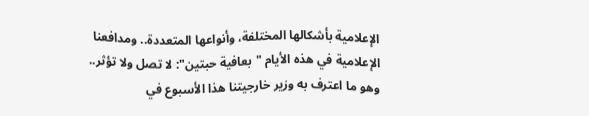الإعلامية بأشكالها المختلفة، وأنواعها المتعددة.. ومدافعنا الإعلامية في هذه الأيام "بعافية حبتين": لا تصل ولا تؤثر.. وهو ما اعترف به وزير خارجيتنا هذا الأسبوع في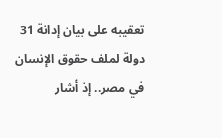تعقيبه على بيان إدانة 31 دولة لملف حقوق الإنسان في مصر.. إذ أشار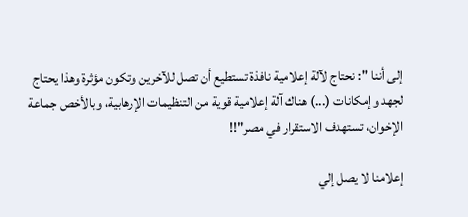إلى أننا ": نحتاج لآلة إعلامية نافذة تستطيع أن تصل للآخرين وتكون مؤثرة وهذا يحتاج لجهد وإمكانات (...) هناك آلة إعلامية قوية من التنظيمات الإرهابية، وبالأخص جماعة الإخوان، تستهدف الاستقرار في مصر"!!

إعلامنا لا يصل إلي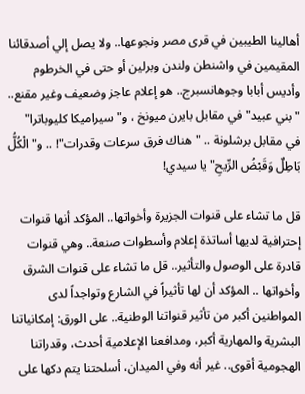أهالينا الطيبين في قرى مصر ونجوعها.. ولا يصل إلي أصدقائنا المقيمين في واشنطن ولندن وبرلين أو حتى في الخرطوم وأديس أبابا وجوهانسبرج.. هو إعلام عاجز وضعيف وغير مقنع.. "بني عبيد" في مقابل بايرن ميونخ ، و"سيراميكا كليوباترا" في مقابل برشلونة .. "هناك فرق سرعات وقدرات"! .. و"الْكُلُّ بَاطِلٌ وَقَبْضُ الرِّيحِ" يا سيدي!

قل ما تشاء على قنوات الجزيرة وأخواتها.. المؤكد أنها قنوات إحترافية لديها أساتذة إعلام وأسطوات صنعة.. وهي قنوات قادرة على الوصول والتأثير.. قل ما تشاء على قنوات الشرق وأخواتها .. المؤكد أن لها تأثيراً في الشارع وتواجداً لدى المواطنين أكبر من تأثير قنواتنا الوطنية.. على الورق: إمكانياتنا البشرية والمهارية أكبر، ومدافعنا الإعلامية أحدث، وقدراتنا الهجومية أقوى.. غير أنه وفي الميدان، أسلحتنا يتم دكها على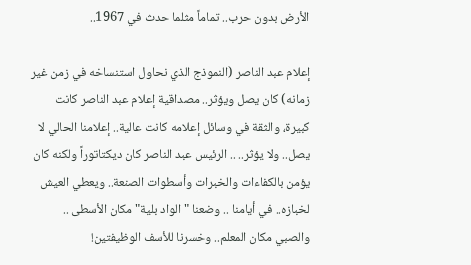الأرض بدون حرب.. تماماً مثلما حدث في 1967..

إعلام عبد الناصر (النموذج الذي نحاول استنساخه في زمن غير زمانه) كان يصل ويؤثر.. مصداقية إعلام عبد الناصر كانت كبيرة، والثقة في وسائل إعلامه كانت عالية.. إعلامنا الحالي لا يصل.. ولا يؤثر.. .. الرئيس عبد الناصر كان ديكتاتوراً ولكنه كان يؤمن بالكفاءات والخبرات وأسطوات الصنعة.. ويعطي العيش لخبازه.. في أيامنا .. وضعنا "الواد بلية" مكان الأسطى .. والصبي مكان المعلم.. وخسرنا للأسف الوظيفتين!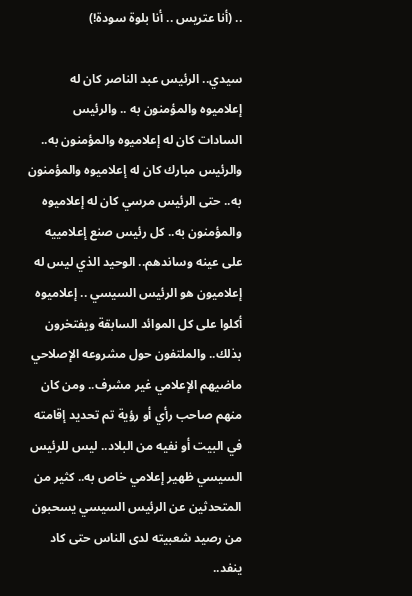.. (أنا عتريس .. أنا بلوة سودة!)

سيدي.. الرئيس عبد الناصر كان له إعلاميوه والمؤمنون به .. والرئيس السادات كان له إعلاميوه والمؤمنون به.. والرئيس مبارك كان له إعلاميوه والمؤمنون به.. حتى الرئيس مرسي كان له إعلاميوه والمؤمنون به.. كل رئيس صنع إعلامييه على عينه وساندهم.. الوحيد الذي ليس له إعلاميون هو الرئيس السيسي .. إعلاميوه أكلوا على كل الموائد السابقة ويفتخرون بذلك.. والملتفون حول مشروعه الإصلاحي ماضيهم الإعلامي غير مشرف.. ومن كان منهم صاحب رأي أو رؤية تم تحديد إقامته في البيت أو نفيه من البلاد.. ليس للرئيس السيسي ظهير إعلامي خاص به.. كثير من المتحدثين عن الرئيس السيسي يسحبون من رصيد شعبيته لدى الناس حتى كاد ينفد..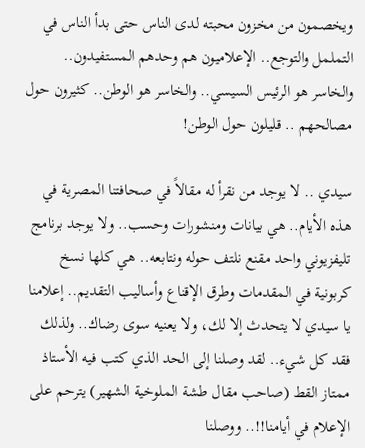ويخصمون من مخزون محبته لدى الناس حتى بدأ الناس في التململ والتوجع.. الإعلاميون هم وحدهم المستفيدون.. والخاسر هو الرئيس السيسي.. والخاسر هو الوطن.. كثيرون حول مصالحهم .. قليلون حول الوطن!

سيدي .. لا يوجد من نقرأ له مقالاً في صحافتنا المصرية في هذه الأيام.. هي بيانات ومنشورات وحسب.. ولا يوجد برنامج تليفزيوني واحد مقنع نلتف حوله ونتابعه.. هي كلها نسخ كربونية في المقدمات وطرق الإقناع وأساليب التقديم.. إعلامنا يا سيدي لا يتحدث إلا لك، ولا يعنيه سوى رضاك.. ولذلك فقد كل شيء.. لقد وصلنا إلى الحد الذي كتب فيه الأستاذ ممتاز القط (صاحب مقال طشة الملوخية الشهير) يترحم على الإعلام في أيامنا!!.. ووصلنا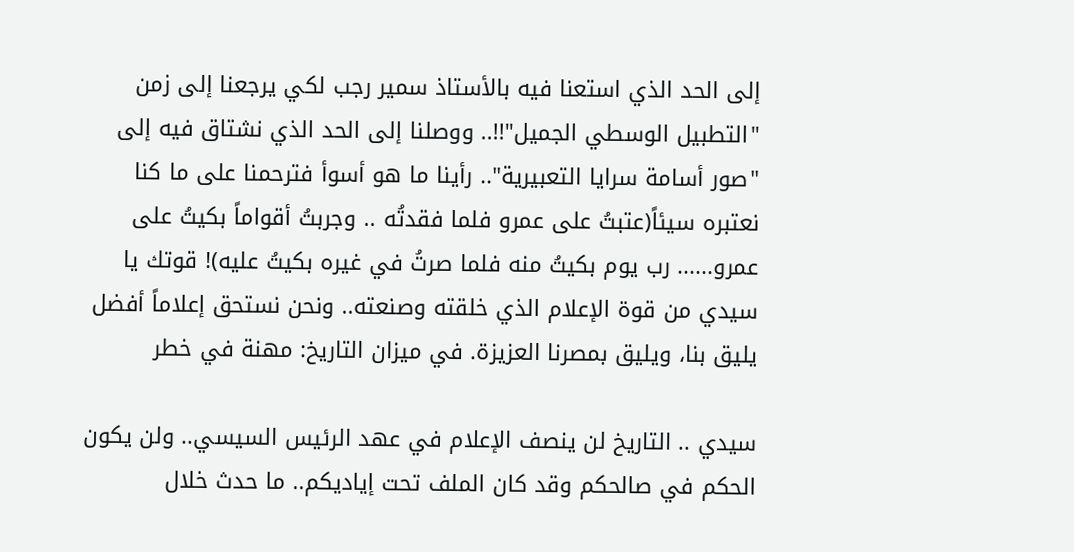إلى الحد الذي استعنا فيه بالأستاذ سمير رجب لكي يرجعنا إلى زمن "التطبيل الوسطي الجميل"!!.. ووصلنا إلى الحد الذي نشتاق فيه إلى "صور أسامة سرايا التعبيرية".. رأينا ما هو أسوأ فترحمنا على ما كنا نعتبره سيئاً(عتبتُ على عمرو فلما فقدتُه .. وجربتُ أقواماً بكيتُ على عمرو...... رب يوم بكيتُ منه فلما صرتُ في غيره بكيتُ عليه)! قوتك يا سيدي من قوة الإعلام الذي خلقته وصنعته.. ونحن نستحق إعلاماً أفضل يليق بنا، ويليق بمصرنا العزيزة. في ميزان التاريخ: مهنة في خطر

سيدي .. التاريخ لن ينصف الإعلام في عهد الرئيس السيسي.. ولن يكون الحكم في صالحكم وقد كان الملف تحت إياديكم.. ما حدث خلال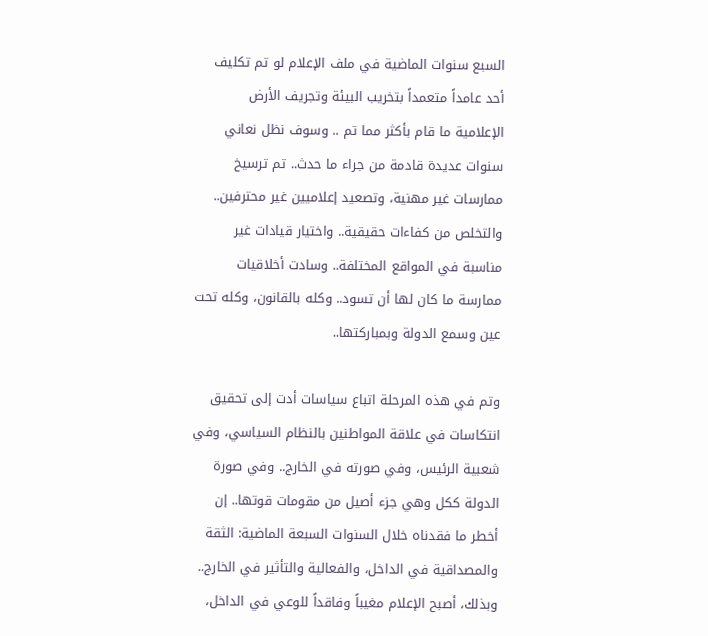السبع سنوات الماضية في ملف الإعلام لو تم تكليف أحد عامداً متعمداً بتخريب البيئة وتجريف الأرض الإعلامية ما قام بأكثر مما تم .. وسوف نظل نعاني سنوات عديدة قادمة من جراء ما حدث.. تم ترسيخ ممارسات غير مهنية، وتصعيد إعلاميين غير محترفين.. والتخلص من كفاءات حقيقية.. واختيار قيادات غير مناسبة في المواقع المختلفة.. وسادت أخلاقيات ممارسة ما كان لها أن تسود.. وكله بالقانون، وكله تحت عين وسمع الدولة وبمباركتها..

وتم في هذه المرحلة اتباع سياسات أدت إلى تحقيق انتكاسات في علاقة المواطنين بالنظام السياسي، وفي شعبية الرئيس، وفي صورته في الخارج.. وفي صورة الدولة ككل وهي جزء أصيل من مقومات قوتها.. إن أخطر ما فقدناه خلال السنوات السبعة الماضية: الثقة والمصداقية في الداخل، والفعالية والتأثير في الخارج.. وبذلك، أصبح الإعلام مغيباً وفاقداً للوعي في الداخل،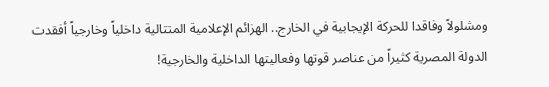ومشلولاً وفاقدا للحركة الإيجابية في الخارج.. الهزائم الإعلامية المتتالية داخلياً وخارجياً أفقدت الدولة المصرية كثيراً من عناصر قوتها وفعاليتها الداخلية والخارجية!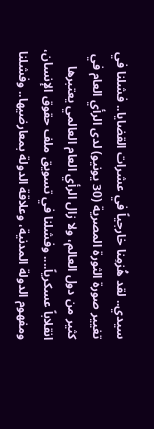سيدي.. لقد هُزمِنا خارجياً في عشرات القضايا.. فشلنا في تغيير صورة الثورة المصرية (30 يونيو) لدى الرأي العام في كثير من دول العالم، ولا زال الرأي العام العالمي يعتبرها انقلاباً عسكرياً.... وفشلنا في تسويق ملف حقوق الإنسان، ومفهوم الدولة المدنية، وعلاقة الدولة بمعارضيها.. وفشلنا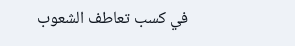في كسب تعاطف الشعوب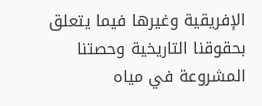الإفريقية وغيرها فيما يتعلق بحقوقنا التاريخية وحصتنا المشروعة في مياه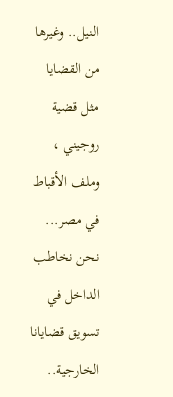النيل.. وغيرها من القضايا مثل قضية روجيني ، وملف الأقباط في مصر... نحن نخاطب الداخل في تسويق قضايانا الخارجية..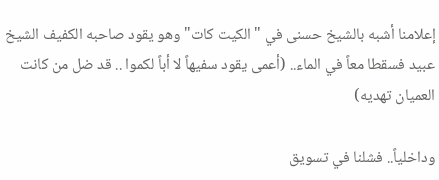إعلامنا أشبه بالشيخ حسنى في "الكيت كات" وهو يقود صاحبه الكفيف الشيخ عبيد فسقطا معاً في الماء.. (أعمى يقود سفيهاً لا أباً لكموا .. قد ضل من كانت العميان تهديه)

وداخلياً.. فشلنا في تسويق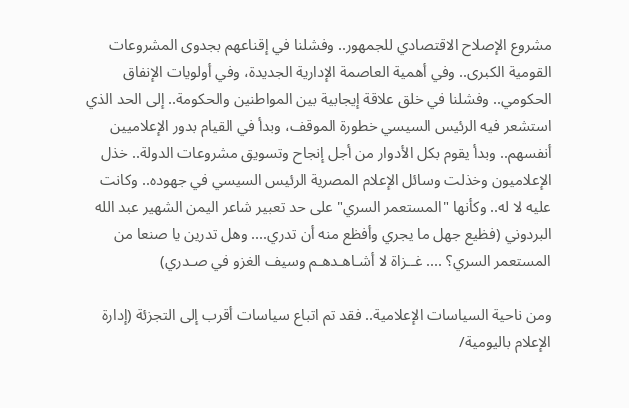مشروع الإصلاح الاقتصادي للجمهور.. وفشلنا في إقناعهم بجدوى المشروعات القومية الكبرى.. وفي أهمية العاصمة الإدارية الجديدة، وفي أولويات الإنفاق الحكومي.. وفشلنا في خلق علاقة إيجابية بين المواطنين والحكومة.. إلى الحد الذي استشعر فيه الرئيس السيسي خطورة الموقف، وبدأ في القيام بدور الإعلاميين أنفسهم.. وبدأ يقوم بكل الأدوار من أجل إنجاح وتسويق مشروعات الدولة.. خذل الإعلاميون وخذلت وسائل الإعلام المصرية الرئيس السيسي في جهوده.. وكانت عليه لا له.. وكأنها "المستعمر السري" على حد تعبير شاعر اليمن الشهير عبد الله البردوني (فظيع جهل ما يجري وأفظع منه أن تدري.... وهل تدرين يا صنعا من المستعمر السري؟ .... غــزاة لا أشـاهـدهـم وسيف الغزو في صـدري)

ومن ناحية السياسات الإعلامية.. فقد تم اتباع سياسات أقرب إلى التجزئة (إدارة الإعلام باليومية/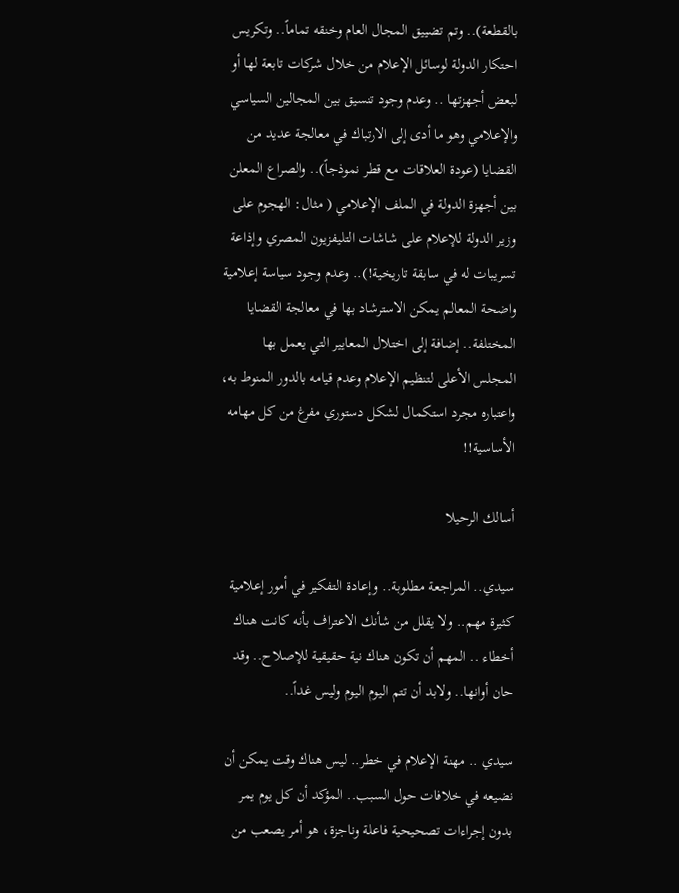بالقطعة).. وتم تضييق المجال العام وخنقه تماماً.. وتكريس احتكار الدولة لوسائل الإعلام من خلال شركات تابعة لها أو لبعض أجهزتها .. وعدم وجود تنسيق بين المجالين السياسي والإعلامي وهو ما أدى إلى الارتباك في معالجة عديد من القضايا (عودة العلاقات مع قطر نموذجاً).. والصراع المعلن بين أجهزة الدولة في الملف الإعلامي ( مثال: الهجوم على وزير الدولة للإعلام على شاشات التليفزيون المصري وإذاعة تسريبات له في سابقة تاريخية!).. وعدم وجود سياسة إعلامية واضحة المعالم يمكن الاسترشاد بها في معالجة القضايا المختلفة.. إضافة إلى اختلال المعايير التي يعمل بها المجلس الأعلى لتنظيم الإعلام وعدم قيامه بالدور المنوط به، واعتباره مجرد استكمال لشكل دستوري مفرغ من كل مهامه الأساسية!!

أسالك الرحيلا

سيدي.. المراجعة مطلوبة.. وإعادة التفكير في أمور إعلامية كثيرة مهم.. ولا يقلل من شأنك الاعتراف بأنه كانت هناك أخطاء .. المهم أن تكون هناك نية حقيقية للإصلاح.. وقد حان أوانها.. ولابد أن تتم اليوم اليوم وليس غداً..

سيدي .. مهنة الإعلام في خطر.. ليس هناك وقت يمكن أن نضيعه في خلافات حول السبب.. المؤكد أن كل يوم يمر بدون إجراءات تصحيحية فاعلة وناجزة، هو أمر يصعب من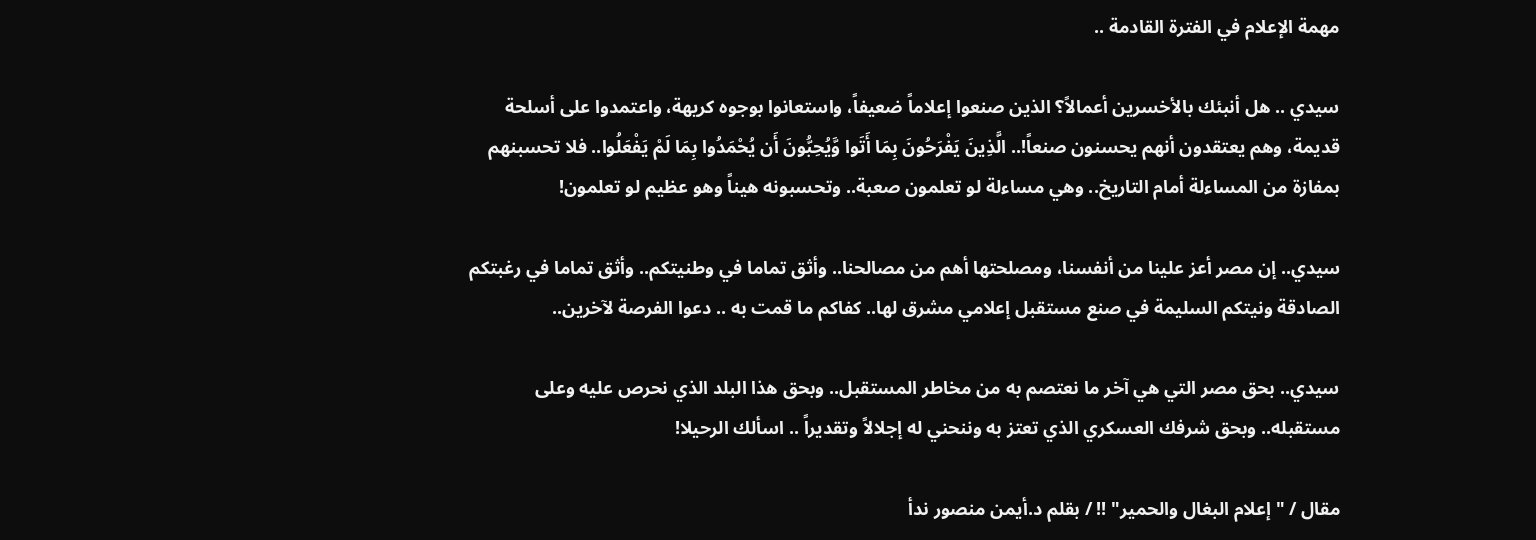مهمة الإعلام في الفترة القادمة ..

سيدي .. هل أنبئك بالأخسرين أعمالاً؟ الذين صنعوا إعلاماً ضعيفاً، واستعانوا بوجوه كريهة، واعتمدوا على أسلحة قديمة، وهم يعتقدون أنهم يحسنون صنعاً!.. الَّذِينَ يَفْرَحُونَ بِمَا أَتَوا وَّيُحِبُّونَ أَن يُحْمَدُوا بِمَا لَمْ يَفْعَلُوا.. فلا تحسبنهم بمفازة من المساءلة أمام التاريخ.. وهي مساءلة لو تعلمون صعبة.. وتحسبونه هيناً وهو عظيم لو تعلمون!

سيدي.. إن مصر أعز علينا من أنفسنا، ومصلحتها أهم من مصالحنا.. وأثق تماما في وطنيتكم.. وأثق تماما في رغبتكم الصادقة ونيتكم السليمة في صنع مستقبل إعلامي مشرق لها.. كفاكم ما قمت به .. دعوا الفرصة لآخرين..

سيدي.. بحق مصر التي هي آخر ما نعتصم به من مخاطر المستقبل.. وبحق هذا البلد الذي نحرص عليه وعلى مستقبله.. وبحق شرفك العسكري الذي تعتز به وننحني له إجلالاً وتقديراً .. اسألك الرحيلا!

مقال / "إعلام البغال والحمير" !! / بقلم د.أيمن منصور ندأ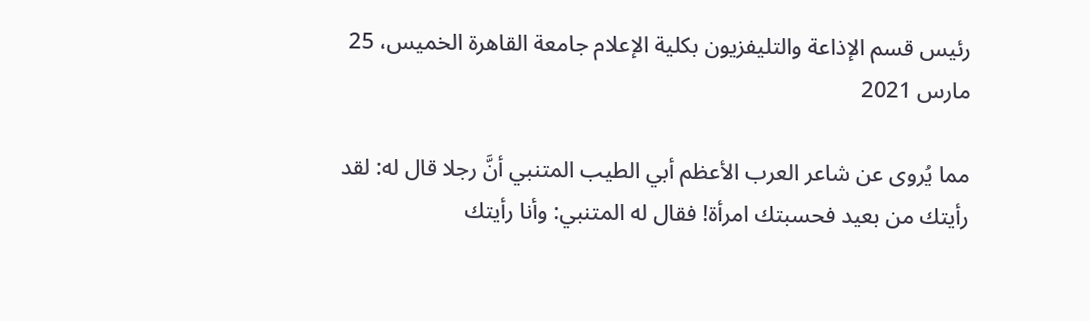رئيس قسم الإذاعة والتليفزيون بكلية الإعلام جامعة القاهرة الخميس، 25 مارس 2021

مما يُروى عن شاعر العرب الأعظم أبي الطيب المتنبي أنَّ رجلا قال له: لقد رأيتك من بعيد فحسبتك امرأة! فقال له المتنبي: وأنا رأيتك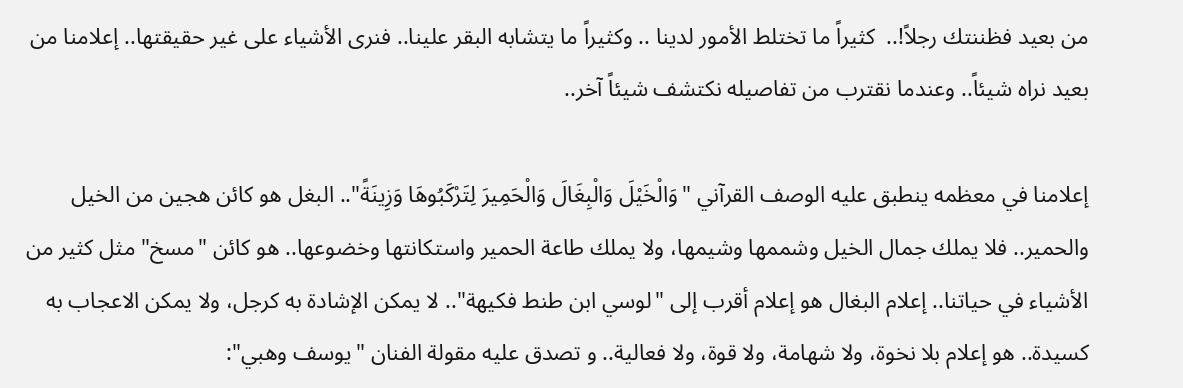من بعيد فظننتك رجلاً!..  كثيراً ما تختلط الأمور لدينا .. وكثيراً ما يتشابه البقر علينا.. فنرى الأشياء على غير حقيقتها.. إعلامنا من بعيد نراه شيئاً.. وعندما نقترب من تفاصيله نكتشف شيئاً آخر..

إعلامنا في معظمه ينطبق عليه الوصف القرآني "وَالْخَيْلَ وَالْبِغَالَ وَالْحَمِيرَ لِتَرْكَبُوهَا وَزِينَةً".. البغل هو كائن هجين من الخيل والحمير.. فلا يملك جمال الخيل وشممها وشيمها، ولا يملك طاعة الحمير واستكانتها وخضوعها.. هو كائن "مسخ" مثل كثير من الأشياء في حياتنا.. إعلام البغال هو إعلام أقرب إلى "لوسي ابن طنط فكيهة".. لا يمكن الإشادة به كرجل، ولا يمكن الاعجاب به كسيدة.. هو إعلام بلا نخوة، ولا شهامة، ولا قوة، ولا فعالية.. و تصدق عليه مقولة الفنان "يوسف وهبي":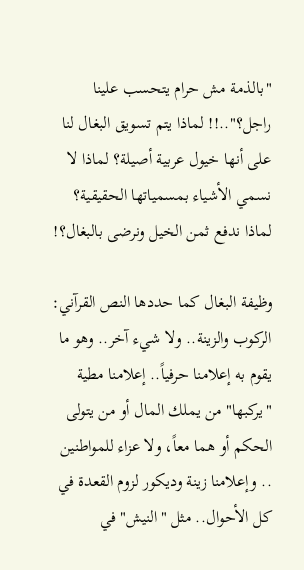"بالذمة مش حرام يتحسب علينا راجل؟"..!! لماذا يتم تسويق البغال لنا على أنها خيول عربية أصيلة؟ لماذا لا نسمي الأشياء بمسمياتها الحقيقية؟ لماذا ندفع ثمن الخيل ونرضى بالبغال؟!

وظيفة البغال كما حددها النص القرآني: الركوب والزينة.. ولا شيء آخر.. وهو ما يقوم به إعلامنا حرفياً.. إعلامنا مطية "يركبها" من يملك المال أو من يتولى الحكم أو هما معاً، ولا عزاء للمواطنين .. وإعلامنا زينة وديكور لزوم القعدة في كل الأحوال.. مثل "النيش" في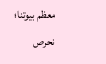معظم بيوتنا؛ نحرص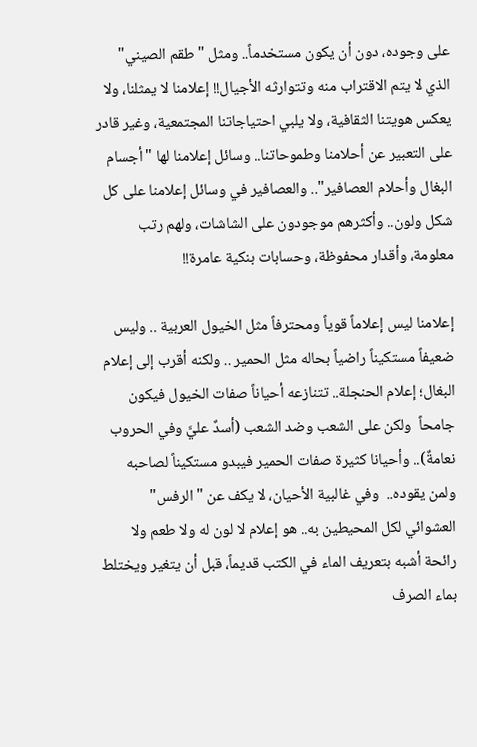على وجوده، دون أن يكون مستخدماً.. ومثل "طقم الصيني" الذي لا يتم الاقتراب منه وتتوارثه الأجيال!! إعلامنا لا يمثلنا، ولا يعكس هويتنا الثقافية، ولا يلبي احتياجاتنا المجتمعية، وغير قادر على التعبير عن أحلامنا وطموحاتنا.. وسائل إعلامنا لها "أجسام البغال وأحلام العصافير".. والعصافير في وسائل إعلامنا على كل شكل ولون.. وأكثرهم موجودون على الشاشات، ولهم رتب معلومة، وأقدار محفوظة، وحسابات بنكية عامرة!!

إعلامنا ليس إعلاماً قوياً ومحترفاً مثل الخيول العربية .. وليس ضعيفاً مستكيناً راضياً بحاله مثل الحمير .. ولكنه أقرب إلى إعلام البغال؛ إعلام الحنجلة.. تتنازعه أحياناً صفات الخيول فيكون جامحاً  ولكن على الشعب وضد الشعب (أسدٌ عليَّ وفي الحروب نعامةٌ).. وأحيانا كثيرة صفات الحمير فيبدو مستكيناً لصاحبه ولمن يقوده..  وفي غالبية الأحيان، لا يكف عن "الرفس" العشوائي لكل المحيطين به.. هو إعلام لا لون له ولا طعم ولا رائحة أشبه بتعريف الماء في الكتب قديماً، قبل أن يتغير ويختلط بماء الصرف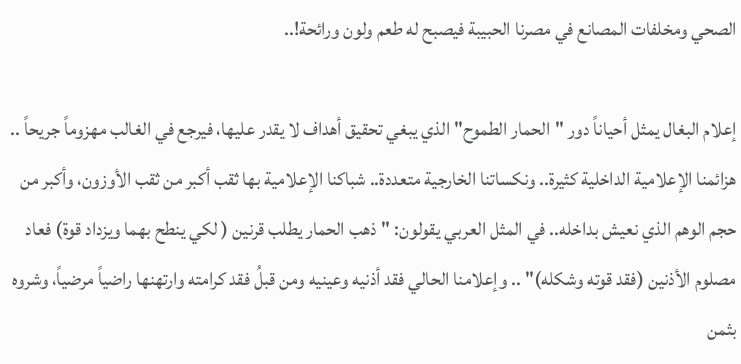الصحي ومخلفات المصانع في مصرنا الحبيبة فيصبح له طعم ولون ورائحة!..

إعلام البغال يمثل أحياناً دور "الحمار الطموح" الذي يبغي تحقيق أهداف لا يقدر عليها، فيرجع في الغالب مهزوماً جريحاً .. هزائمنا الإعلامية الداخلية كثيرة.. ونكساتنا الخارجية متعددة.. شباكنا الإعلامية بها ثقب أكبر من ثقب الأوزون، وأكبر من حجم الوهم الذي نعيش بداخله.. في المثل العربي يقولون: "ذهب الحمار يطلب قرنين ( لكي ينطح بهما ويزداد قوة) فعاد مصلوم الأذنين (فقد قوته وشكله)" .. وإعلامنا الحالي فقد أذنيه وعينيه ومن قبلُ فقد كرامته وارتهنها راضياً مرضياً، وشروه بثمن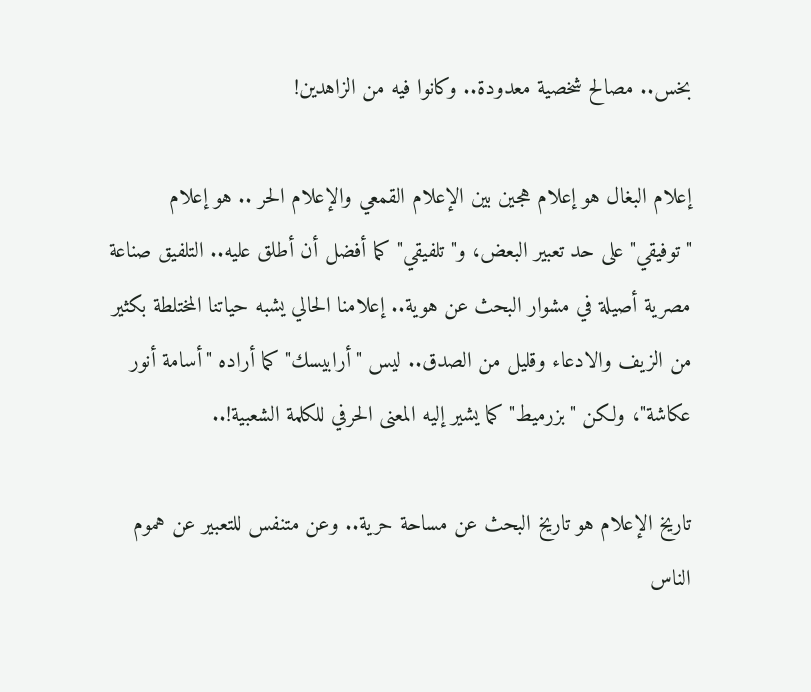بخس.. مصالح شخصية معدودة.. وكانوا فيه من الزاهدين!

إعلام البغال هو إعلام هجين بين الإعلام القمعي والإعلام الحر .. هو إعلام "توفيقي" على حد تعبير البعض، و"تلفيقي" كما أفضل أن أطلق عليه.. التلفيق صناعة مصرية أصيلة في مشوار البحث عن هوية.. إعلامنا الحالي يشبه حياتنا المختلطة بكثير من الزيف والادعاء وقليل من الصدق.. ليس "أرابيسك" كما أراده "أسامة أنور عكاشة"، ولكن "بزرميط" كما يشير إليه المعنى الحرفي للكلمة الشعبية!..

تاريخ الإعلام هو تاريخ البحث عن مساحة حرية.. وعن متنفس للتعبير عن هموم الناس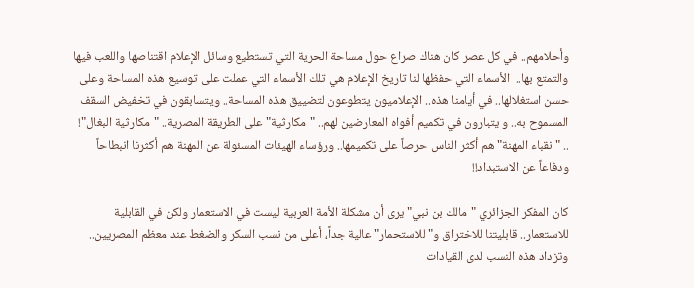وأحلامهم.. في كل عصر كان هناك صراع حول مساحة الحرية التي تستطيع وسائل الإعلام اقتناصها واللعب فيها والتمتع بها..  الأسماء التي حفظها لنا تاريخ الإعلام هي تلك الأسماء التي عملت على توسيع هذه المساحة وعلى حسن استغلالها.. في أيامنا هذه.. الإعلاميون يتطوعون لتضييق هذه المساحة.. ويتسابقون في تخفيض السقف المسموح به.. و يتبارون في تكميم أفواه المعارضين لهم.. "مكارثية" على الطريقة المصرية.. "مكارثية البغال"! .. "نقباء المهنة" هم أكثر الناس حرصاً على تكميمها.. ورؤساء الهيئات المسئولة عن المهنة هم أكثرنا انبطاحاً ودفاعاً عن الاستبداد!!

كان المفكر الجزائري "مالك بن نبي" يرى أن مشكلة الأمة العربية ليست في الاستعمار ولكن في القابلية للاستعمار.. قابليتنا للاختراق و"للاستحمار" عالية جداً، أعلى من نسب السكر والضغط عند معظم المصريين.. وتزداد هذه النسب لدى القيادات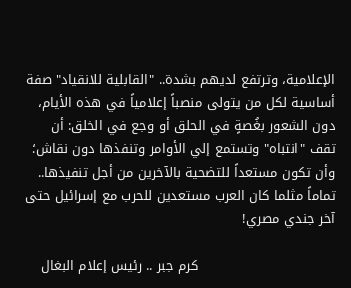الإعلامية، وترتفع لديهم بشدة.. "القابلية للانقياد" صفة أساسية لكل من يتولى منصباً إعلامياً في هذه الأيام، دون الشعور بغُصةٍ في الحلق أو وجع في الخلق: أن تقف "انتباه" وتستمع إلي الأوامر وتنفذها دون نقاش؛ وأن تكون مستعداً للتضحية بالآخرين من أجل تنفيذها.. تماماً مثلما كان العرب مستعدين للحرب مع إسرائيل حتى آخر جندي مصري!

                               كرم جبر .. رئيس إعلام البغال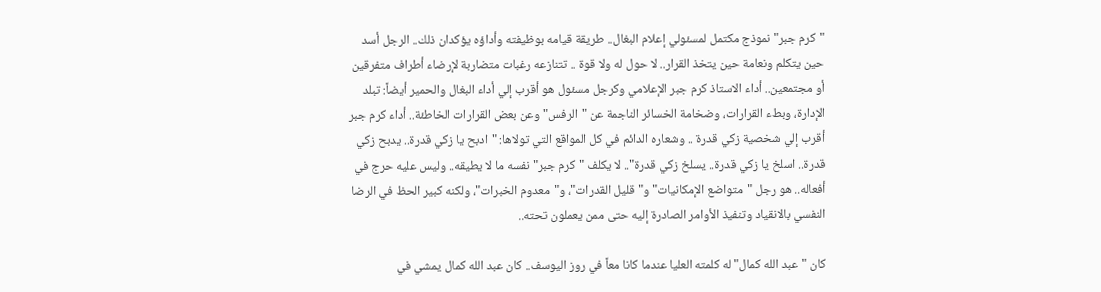"كرم جبر" نموذج مكتمل لمسئولي إعلام البغال.. طريقة قيامه بوظيفته وأداؤه يؤكدان ذلك.. الرجل أسد حين يتكلم ونعامة حين يتخذ القرار.. لا حول له ولا قوة .. تتنازعه رغبات متضاربة لإرضاء أطراف متفرقين أو مجتمعين.. أداء الاستاذ كرم جبر الإعلامي وكرجل مسئول هو أقرب إلي أداء البغال والحمير أيضاً: تبلد الإدارة، وبطء القرارات، وضخامة الخسائر الناجمة عن "الرفس" وعن بعض القرارات الخاطئة.. أداء كرم جبر أقرب إلي شخصية زكي قدرة .. وشعاره الدائم في كل المواقع التي تولاها: "ادبح يا زكي قدرة.. يدبح زكي قدرة.. اسلخ يا زكي قدرة.. يسلخ زكي قدرة".. لا يكلف "كرم جبر" نفسه ما لا يطيقه.. وليس عليه حرج في أفعاله.. هو رجل "متواضع الإمكانيات" و"قليل القدرات"، و"معدوم الخبرات"، ولكنه كبير الحظ في الرضا النفسي بالانقياد وتنفيذ الأوامر الصادرة إليه حتى ممن يعملون تحته..

كان "عبد الله كمال" له كلمته العليا عندما كانا معاً في روز اليوسف.. كان عبد الله كمال يمشي في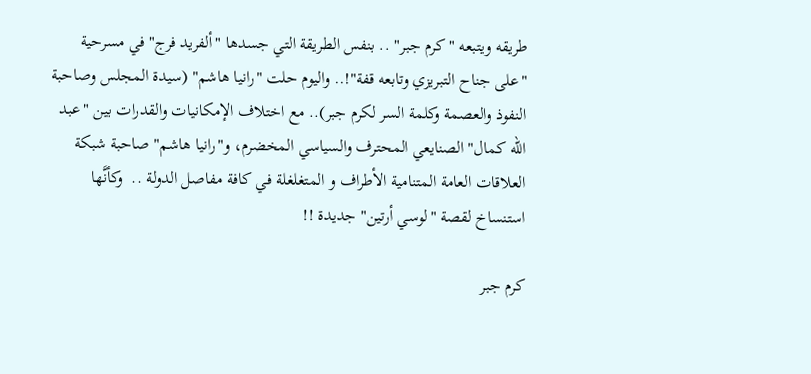طريقه ويتبعه "كرم جبر" .. بنفس الطريقة التي جسدها "ألفريد فرج" في مسرحية "على جناح التبريزي وتابعه قفة"!.. واليوم حلت "رانيا هاشم" (سيدة المجلس وصاحبة النفوذ والعصمة وكلمة السر لكرم جبر).. مع اختلاف الإمكانيات والقدرات بين "عبد الله كمال" الصنايعي المحترف والسياسي المخضرم، و"رانيا هاشم" صاحبة شبكة العلاقات العامة المتنامية الأطراف و المتغلغلة في كافة مفاصل الدولة ..  وكأنَّها استنساخ لقصة "لوسي أرتين" جديدة !!

كرم جبر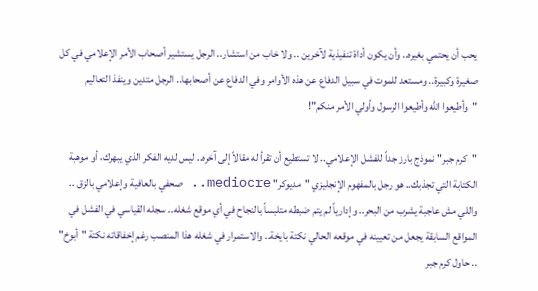يحب أن يحتمي بغيره.. وأن يكون أداة تنفيذية لآخرين .. ولا خاب من استشار.. الرجل يستشير أصحاب الأمر الإعلامي في كل صغيرة وكبيرة.. ومستعد للموت في سبيل الدفاع عن هذه الأوامر وفي الدفاع عن أصحابها.. الرجل متدين وينفذ التعاليم "وأطيعوا الله وأطيعوا الرسول وأولي الأمر منكم"!

"كرم جبر" نموذج بارز جداً للفشل الإعلامي.. لا تستطيع أن تقرأ له مقالاً إلى آخره.. ليس لديه الفكر الذي يبهرك، أو موهبة الكتابة التي تجذبك.. هو رجل بالمفهوم الإنجليزي "مديوكر" mediocre.. صحفي بالعافية وإعلامي بالزق .. واللي مش عاجبة يشرب من البحر.. وإدارياً لم يتم ضبطه متلبساً بالنجاح في أي موقع شغله.. سجله القياسي في الفشل في المواقع السابقة يجعل من تعيينه في موقعه الحالي نكتة بايخة.. والاستمرار في شغله هذا المنصب رغم إخفاقاته نكتة "أبوخ" .. حاول كرم جبر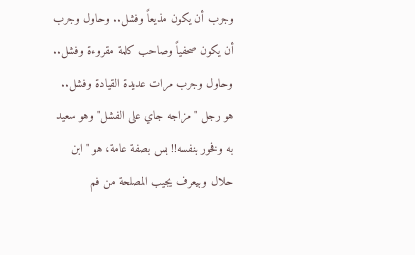وجرب أن يكون مذيعاً وفشل.. وحاول وجرب أن يكون صحفياً وصاحب كلمة مقروءة وفشل.. وحاول وجرب مرات عديدة القيادة وفشل.. هو رجل "مزاجه جاي على الفشل" وهو سعيد به وفخور بنفسه!! بس بصفة عامة، هو "ابن حلال وبيعرف يجيب المصلحة من فم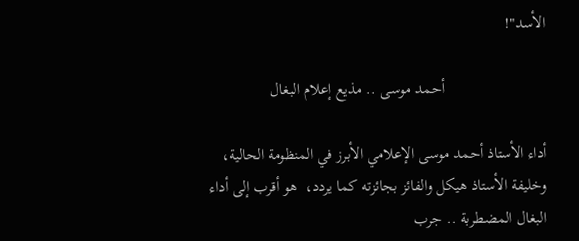الأسد"!

                         أحمد موسى .. مذيع إعلام البغال

أداء الأستاذ أحمد موسى الإعلامي الأبرز في المنظومة الحالية، وخليفة الأستاذ هيكل والفائز بجائزته كما يردد،  هو أقرب إلى أداء البغال المضطربة .. جرب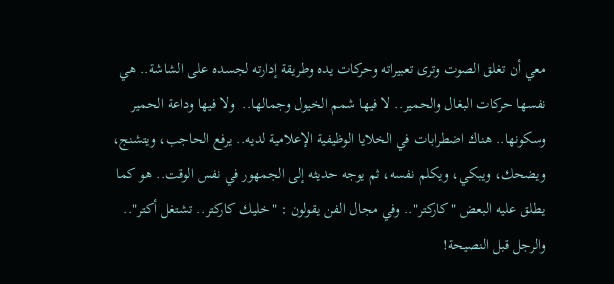معي أن تغلق الصوت وترى تعبيراته وحركات يده وطريقة إدارته لجسده على الشاشة.. هي نفسها حركات البغال والحمير.. لا فيها شمم الخيول وجمالها..  ولا فيها وداعة الحمير وسكونها.. هناك اضطرابات في الخلايا الوظيفية الإعلامية لديه.. يرفع الحاجب، ويتشنج، ويضحك، ويبكي، ويكلم نفسه، ثم يوجه حديثه إلى الجمهور في نفس الوقت.. هو كما يطلق عليه البعض "كاركتر".. وفي مجال الفن يقولون : "خليك كاركتر.. تشتغل أكتر".. والرجل قبل النصيحة!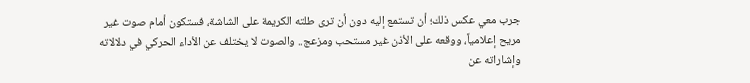جرب معي عكس ذلك؛ أن تستمع إليه دون أن ترى طلته الكريمة على الشاشة، فستكون أمام صوت غير مريح إعلامياً، ووقعه على الأذن غير مستحب ومزعج.. والصوت لا يختلف عن الأداء الحركي في دلالاته وإشاراته عن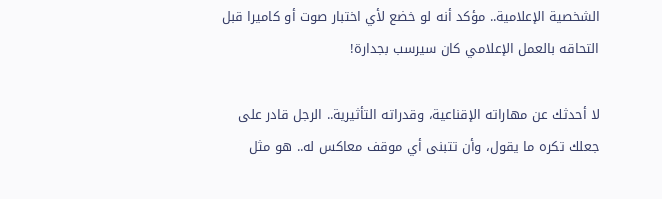الشخصية الإعلامية.. مؤكد أنه لو خضع لأي اختبار صوت أو كاميرا قبل التحاقه بالعمل الإعلامي كان سيرسب بجدارة!

لا أحدثك عن مهاراته الإقناعية، وقدراته التأثيرية.. الرجل قادر على جعلك تكره ما يقول، وأن تتبنى أي موقف معاكس له.. هو مثل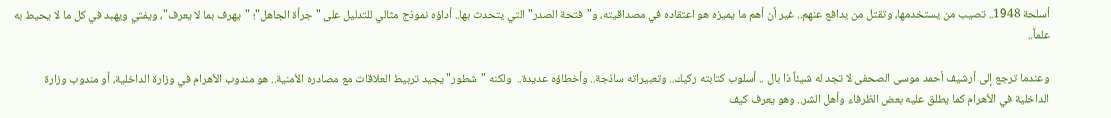أسلحة 1948.. تصيب من يستخدمها، وتقتل من يدافع عنهم.. غير أن أهم ما يميزه هو اعتقاده في مصداقيته، و"فتحة الصدر" التي يتحدث بها.. أداؤه نموذج مثالي للتدليل على "جرأة الجاهل"؛ "يهرف بما لا يعرف"، ويفتي ويهبد في كل ما لا يحيط به علماً..

وعندما ترجع إلى أرشيف أحمد موسى الصحفى لا تجد له شيئاً ذا بال .. أسلوب كتابته ركيك.. وتعبيراته ساذجة.. وأخطاؤه عديدة..  ولكنه "شطور" يجيد تربيط العلاقات مع مصادره الأمنية.. هو مندوب الأهرام في وزارة الداخلية، أو مندوب وزارة الداخلية في الأهرام كما يطلق عليه بعض الظرفاء وأهل الشر.. وهو يعرف كيف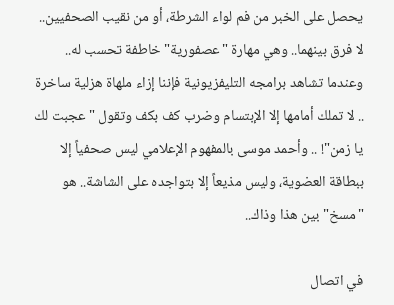يحصل على الخبر من فم لواء الشرطة، أو من نقيب الصحفيين.. لا فرق بينهما.. وهي مهارة "عصفورية" خاطفة تحسب له.. وعندما تشاهد برامجه التليفزيونية فإننا إزاء ملهاة هزلية ساخرة .. لا تملك أمامها إلا الإبتسام وضرب كف بكف وتقول "عجبت لك يا زمن"! .. وأحمد موسى بالمفهوم الإعلامي ليس صحفياً إلا ببطاقة العضوية، وليس مذيعاً إلا بتواجده على الشاشة.. هو "مسخ" بين هذا وذاك..

في اتصال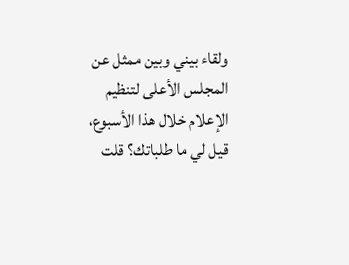ولقاء بيني وبين ممثل عن المجلس الأعلى لتنظيم الإعلام خلال هذا الأسبوع، قيل لي ما طلباتك؟ قلت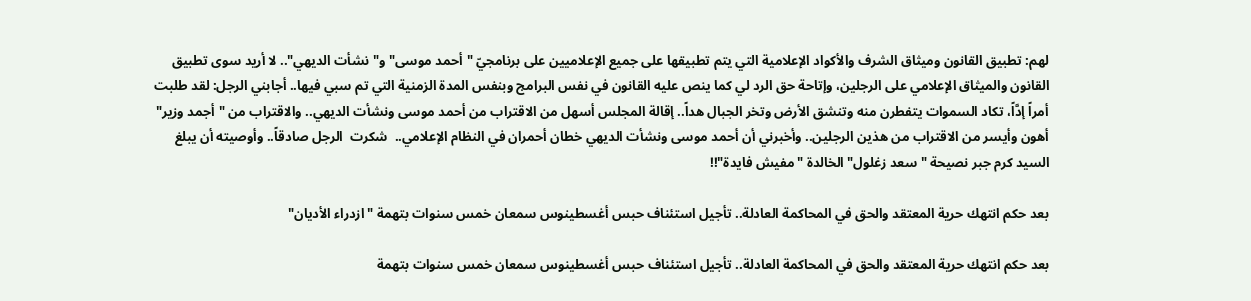لهم: تطبيق القانون وميثاق الشرف والأكواد الإعلامية التي يتم تطبيقها على جميع الإعلاميين على برنامجيّ "أحمد موسى" و"نشأت الديهي".. لا أريد سوى تطبيق القانون والميثاق الإعلامي على الرجلين، وإتاحة حق الرد لي كما ينص عليه القانون في نفس البرامج وبنفس المدة الزمنية التي تم سبي فيها.. أجابني الرجل: لقد طلبت أمراً إدَّاً، تكاد السموات يتفطرن منه وتنشق الأرض وتخر الجبال هداً.. إقالة المجلس أسهل من الاقتراب من أحمد موسى ونشأت الديهي.. والاقتراب من "أجمد وزير" أهون وأيسر من الاقتراب من هذين الرجلين.. وأخبرني أن أحمد موسى ونشأت الديهي خطان أحمران في النظام الإعلامي..  شكرت  الرجل صادقاً.. وأوصيته أن يبلغ السيد كرم جبر نصيحة "سعد زغلول" الخالدة "مفيش فايدة"!!

بعد حكم انتهك حرية المعتقد والحق في المحاكمة العادلة.. تأجيل استئناف حبس أغسطينوس سمعان خمس سنوات بتهمة "ازدراء الأديان"

بعد حكم انتهك حرية المعتقد والحق في المحاكمة العادلة.. تأجيل استئناف حبس أغسطينوس سمعان خمس سنوات بتهمة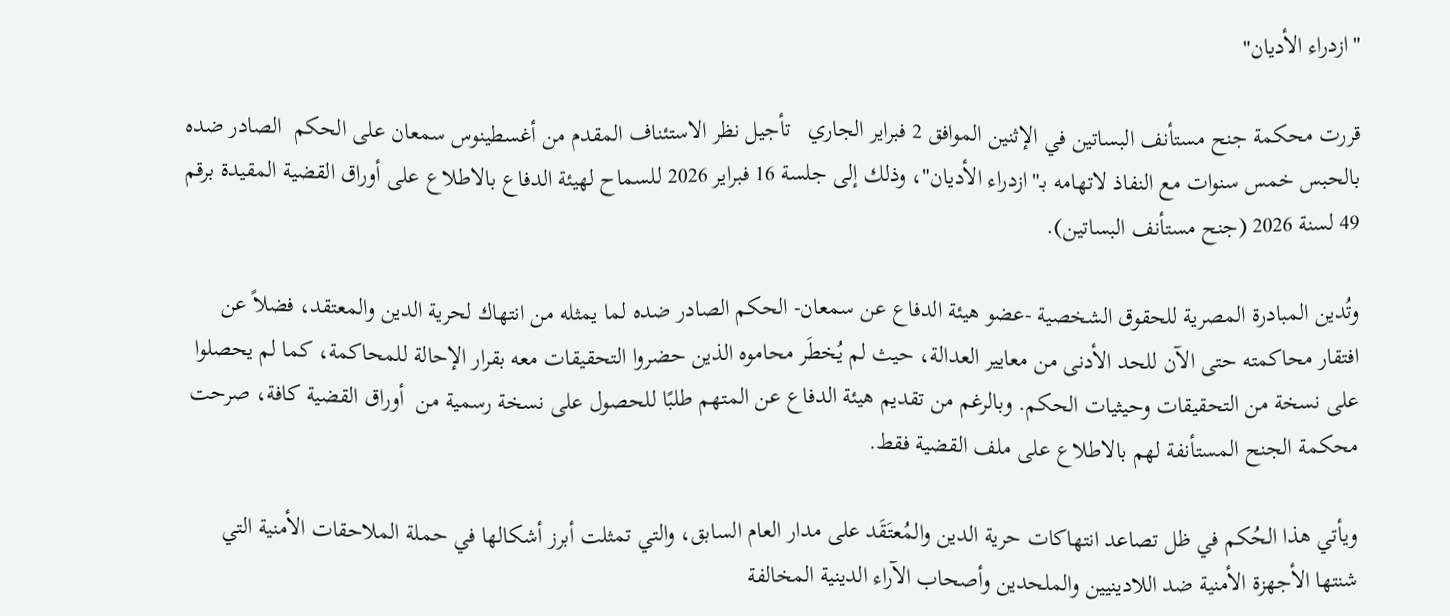"ازدراء الأديان"

قررت محكمة جنح مستأنف البساتين في الإثنين الموافق 2 فبراير الجاري   تأجيل نظر الاستئناف المقدم من أغسطينوس سمعان على الحكم  الصادر ضده بالحبس خمس سنوات مع النفاذ لاتهامه بـ"ازدراء الأديان"، وذلك إلى جلسة 16 فبراير 2026 للسماح لهيئة الدفاع بالاطلاع على أوراق القضية المقيدة برقم 49 لسنة 2026 (جنح مستأنف البساتين).

وتُدين المبادرة المصرية للحقوق الشخصية -عضو هيئة الدفاع عن سمعان- الحكم الصادر ضده لما يمثله من انتهاك لحرية الدين والمعتقد، فضلاً عن افتقار محاكمته حتى الآن للحد الأدنى من معايير العدالة، حيث لم يُخطَر محاموه الذين حضروا التحقيقات معه بقرار الإحالة للمحاكمة، كما لم يحصلوا  على نسخة من التحقيقات وحيثيات الحكم. وبالرغم من تقديم هيئة الدفاع عن المتهم طلبًا للحصول على نسخة رسمية من  أوراق القضية كافة، صرحت محكمة الجنح المستأنفة لهم بالاطلاع على ملف القضية فقط.

ويأتي هذا الحُكم في ظل تصاعد انتهاكات حرية الدين والمُعتَقَد على مدار العام السابق، والتي تمثلت أبرز أشكالها في حملة الملاحقات الأمنية التي شنتها الأجهزة الأمنية ضد اللادينيين والملحدين وأصحاب الآراء الدينية المخالفة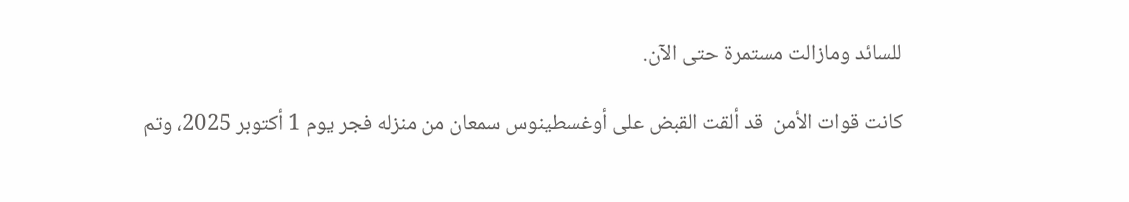للسائد ومازالت مستمرة حتى الآن.

كانت قوات الأمن  قد ألقت القبض على أوغسطينوس سمعان من منزله فجر يوم 1 أكتوبر 2025، وتم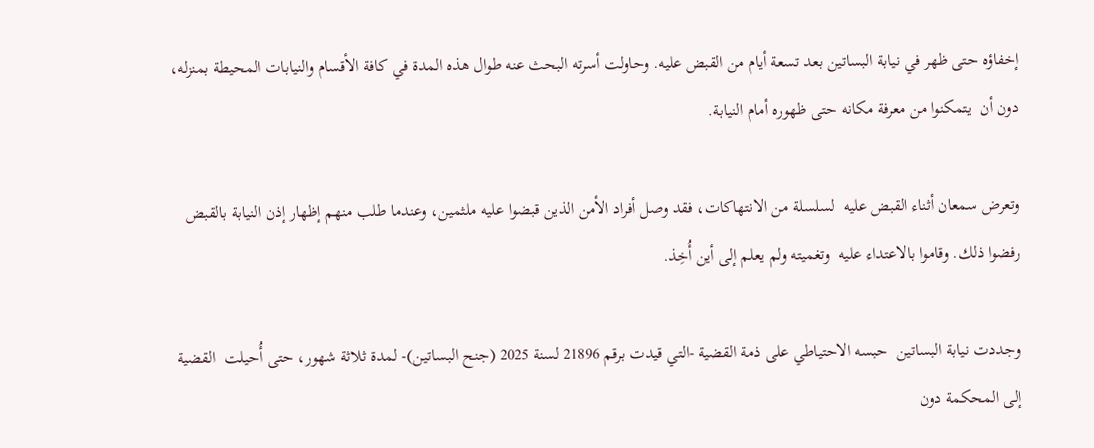إخفاؤه حتى ظهر في نيابة البساتين بعد تسعة أيام من القبض عليه. وحاولت أسرته البحث عنه طوال هذه المدة في كافة الأقسام والنيابات المحيطة بمنزله، دون أن  يتمكنوا من معرفة مكانه حتى ظهوره أمام النيابة.

وتعرض سمعان أثناء القبض عليه  لسلسلة من الانتهاكات، فقد وصل أفراد الأمن الذين قبضوا عليه ملثمين، وعندما طلب منهم إظهار إذن النيابة بالقبض رفضوا ذلك. وقاموا بالاعتداء عليه  وتغميته ولم يعلم إلى أين أُخِذ.

وجددت نيابة البساتين  حبسه الاحتياطي على ذمة القضية -التي قيدت برقم 21896 لسنة 2025 (جنح البساتين)- لمدة ثلاثة شهور، حتى أُحيلت  القضية  إلى المحكمة دون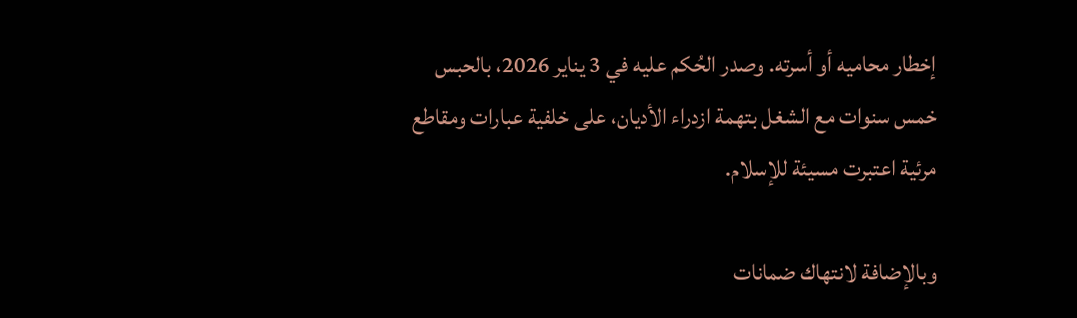إخطار محاميه أو أسرته. وصدر الحُكم عليه في 3 يناير 2026، بالحبس خمس سنوات مع الشغل بتهمة ازدراء الأديان، على خلفية عبارات ومقاطع مرئية اعتبرت مسيئة للإسلام.

وبالإضافة لانتهاك ضمانات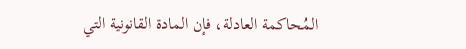المُحاكمة العادلة، فإن المادة القانونية التي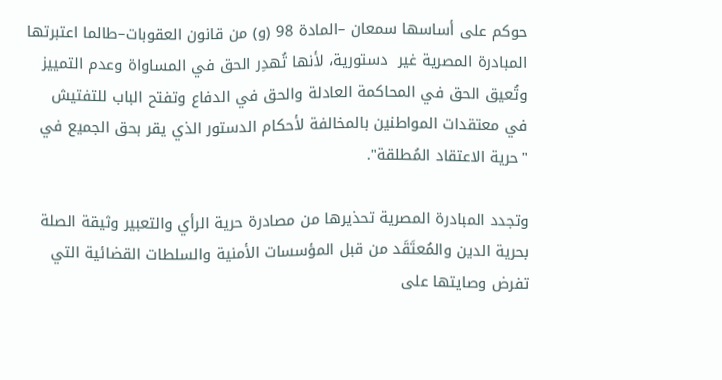حوكم على أساسها سمعان –المادة 98 (و) من قانون العقوبات–طالما اعتبرتها المبادرة المصرية غير  دستورية، لأنها تُهدِر الحق في المساواة وعدم التمييز  وتُعيق الحق في المحاكمة العادلة والحق في الدفاع وتفتح الباب للتفتيش في معتقدات المواطنين بالمخالفة لأحكام الدستور الذي يقر بحق الجميع في "حرية الاعتقاد المُطلقة".

وتجدد المبادرة المصرية تحذيرها من مصادرة حرية الرأي والتعبير وثيقة الصلة بحرية الدين والمُعتَقَد من قبل المؤسسات الأمنية والسلطات القضائية التي تفرض وصايتها على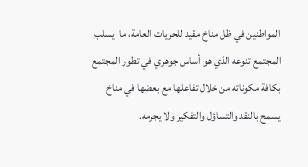المواطنين في ظل مناخ مقيد للحريات العامة، ما  يسلب المجتمع تنوعه الذي هو أساس جوهري في تطور المجتمع بكافة مكوناته من خلال تفاعلها مع بعضها في مناخ يسمح بالنقد والتساؤل والتفكير ولا يجرمه.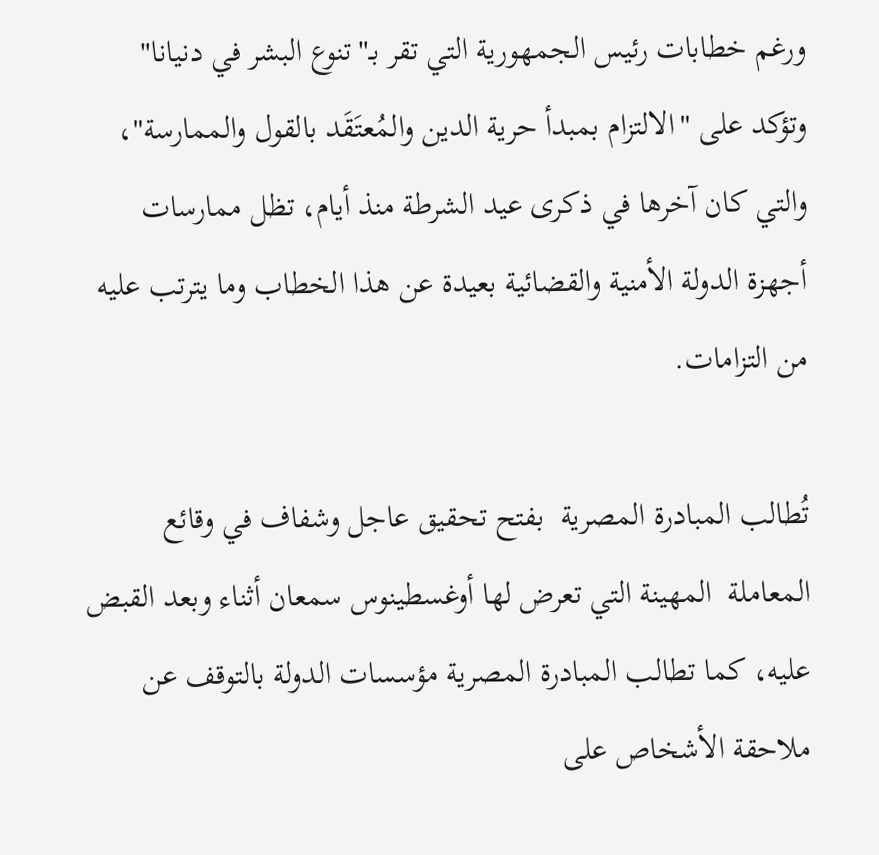ورغم خطابات رئيس الجمهورية التي تقر بـ"تنوع البشر في دنيانا" وتؤكد على "الالتزام بمبدأ حرية الدين والمُعتَقَد بالقول والممارسة"، والتي كان آخرها في ذكرى عيد الشرطة منذ أيام، تظل ممارسات أجهزة الدولة الأمنية والقضائية بعيدة عن هذا الخطاب وما يترتب عليه من التزامات.

تُطالب المبادرة المصرية  بفتح تحقيق عاجل وشفاف في وقائع المعاملة  المهينة التي تعرض لها أوغسطينوس سمعان أثناء وبعد القبض عليه، كما تطالب المبادرة المصرية مؤسسات الدولة بالتوقف عن ملاحقة الأشخاص على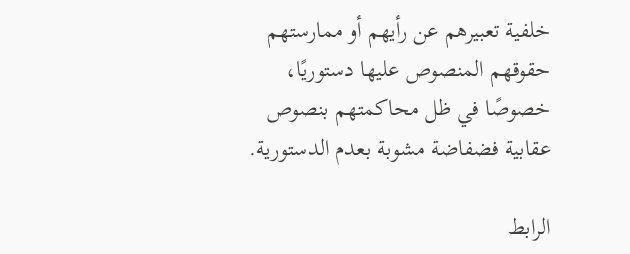خلفية تعبيرهم عن رأيهم أو ممارستهم حقوقهم المنصوص عليها دستوريًا، خصوصًا في ظل محاكمتهم بنصوص عقابية فضفاضة مشوبة بعدم الدستورية.

الرابط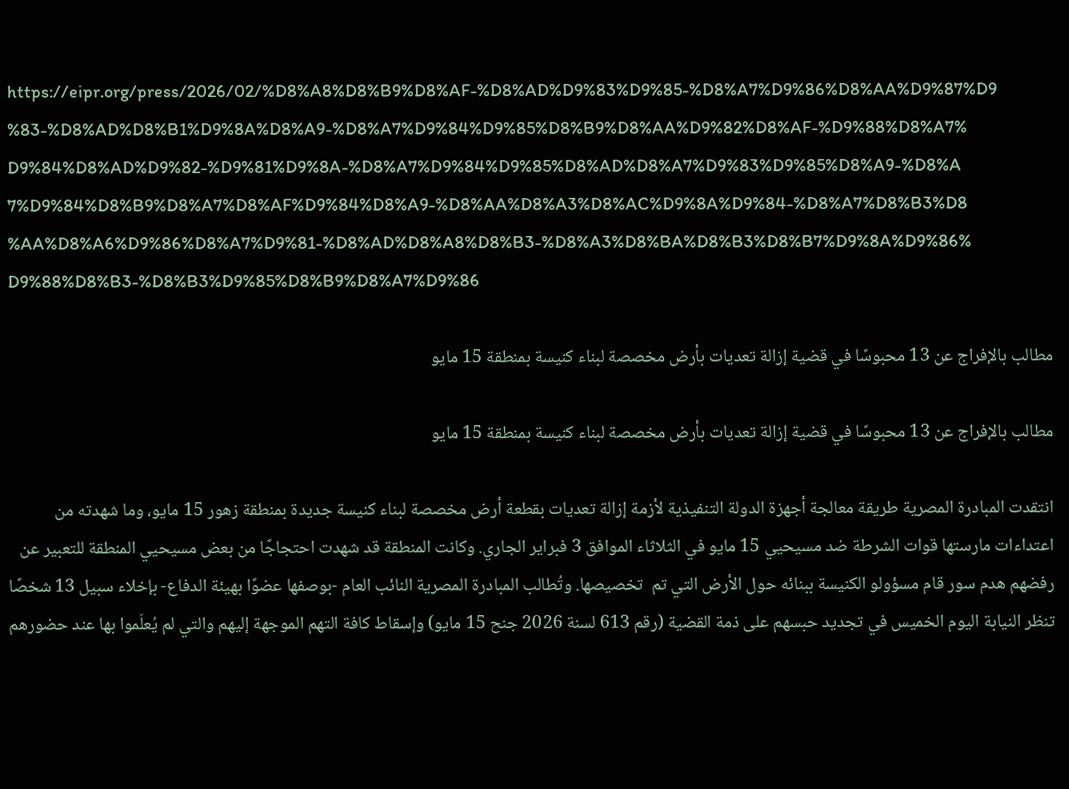https://eipr.org/press/2026/02/%D8%A8%D8%B9%D8%AF-%D8%AD%D9%83%D9%85-%D8%A7%D9%86%D8%AA%D9%87%D9%83-%D8%AD%D8%B1%D9%8A%D8%A9-%D8%A7%D9%84%D9%85%D8%B9%D8%AA%D9%82%D8%AF-%D9%88%D8%A7%D9%84%D8%AD%D9%82-%D9%81%D9%8A-%D8%A7%D9%84%D9%85%D8%AD%D8%A7%D9%83%D9%85%D8%A9-%D8%A7%D9%84%D8%B9%D8%A7%D8%AF%D9%84%D8%A9-%D8%AA%D8%A3%D8%AC%D9%8A%D9%84-%D8%A7%D8%B3%D8%AA%D8%A6%D9%86%D8%A7%D9%81-%D8%AD%D8%A8%D8%B3-%D8%A3%D8%BA%D8%B3%D8%B7%D9%8A%D9%86%D9%88%D8%B3-%D8%B3%D9%85%D8%B9%D8%A7%D9%86

مطالب بالإفراج عن 13 محبوسًا في قضية إزالة تعديات بأرض مخصصة لبناء كنيسة بمنطقة 15 مايو

مطالب بالإفراج عن 13 محبوسًا في قضية إزالة تعديات بأرض مخصصة لبناء كنيسة بمنطقة 15 مايو

انتقدت المبادرة المصرية طريقة معالجة أجهزة الدولة التنفيذية لأزمة إزالة تعديات بقطعة أرض مخصصة لبناء كنيسة جديدة بمنطقة زهور 15 مايو، وما شهدته من اعتداءات مارستها قوات الشرطة ضد مسيحيي 15 مايو في الثلاثاء الموافق 3 فبراير الجاري. وكانت المنطقة قد شهدت احتجاجًا من بعض مسيحيي المنطقة للتعبير عن رفضهم هدم سور قام مسؤولو الكنيسة ببنائه حول الأرض التي تم  تخصيصها. وتُطالب المبادرة المصرية النائب العام -بوصفها عضوًا بهيئة الدفاع- بإخلاء سبيل 13 شخصًا تنظر النيابة اليوم الخميس في تجديد حبسهم على ذمة القضية (رقم 613 لسنة 2026 جنح 15 مايو) وإسقاط كافة التهم الموجهة إليهم والتي لم يُعلَموا بها عند حضورهم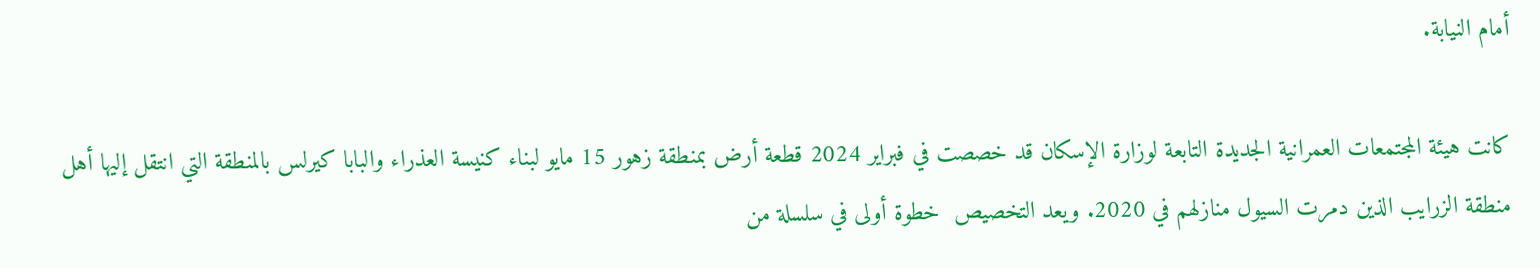أمام النيابة.

كانت هيئة المجتمعات العمرانية الجديدة التابعة لوزارة الإسكان قد خصصت في فبراير 2024 قطعة أرض بمنطقة زهور 15 مايو لبناء كنيسة العذراء والبابا كيرلس بالمنطقة التي انتقل إليها أهل منطقة الزرايب الذين دمرت السيول منازلهم في 2020. ويعد التخصيص  خطوة أولى في سلسلة من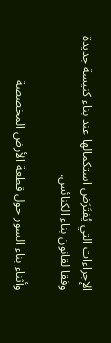الإجراءات التي يُفتَرَض استكمالها عند بناء كنيسة جديدة وفقا لقانون بناء الكنائس.

وأثناء بناء السور حول قطعة الأرض المخصصة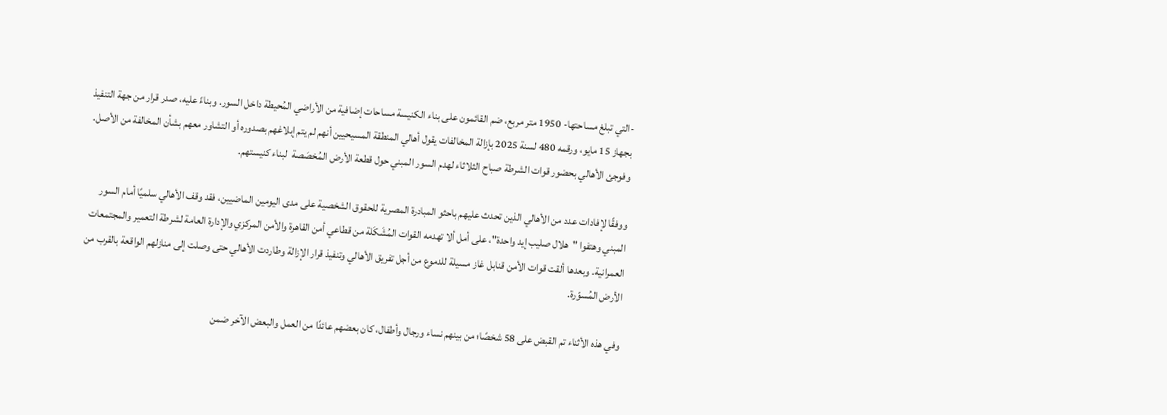-التي تبلغ مساحتها- 1950 متر مربع، ضم القائمون على بناء الكنيسة مساحات إضافية من الأراضي المُحيطة داخل السور. وبناءً عليه، صدر قرار من جهة التنفيذ بجهاز 15 مايو، ورقمه 480 لسنة 2025 بإزالة المخالفات يقول أهالي المنطقة المسيحيين أنهم لم يتم إبلاغهم بصدوره أو التشاور معهم بشأن المخالفة من الأصل. وفوجئ الأهالي بحضور قوات الشرطة صباح الثلاثاء لهدم السور المبني حول قطعة الأرض المُخصَصة  لبناء كنيستهم.

ووفقًا لإفادات عدد من الأهالي الذين تحدث عليهم باحثو المبادرة المصرية للحقوق الشخصية على مدى اليومين الماضيين، فقد وقف الأهالي سلميًا أمام السور المبني وهتفوا "هلال صليب إيد واحدة"، على أمل ألا تهدمه القوات المُشَكَلة من قطاعي أمن القاهرة والأمن المركزي والإدارة العامة لشرطة التعمير والمجتمعات العمرانية. وبعدها ألقت قوات الأمن قنابل غاز مسيلة للدموع من أجل تفريق الأهالي وتنفيذ قرار الإزالة وطاردت الأهالي حتى وصلت إلى منازلهم الواقعة بالقرب من الأرض المُسوّرة.

وفي هذه الأثناء تم القبض على 58 شخصًا؛ من بينهم نساء ورجال وأطفال، كان بعضهم عائدًا من العمل والبعض الآخر ضمن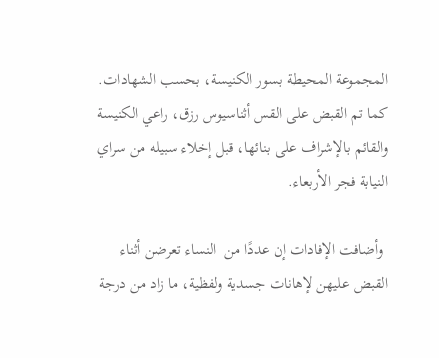المجموعة المحيطة بسور الكنيسة، بحسب الشهادات. كما تم القبض على القس أثناسيوس رزق، راعي الكنيسة والقائم بالإشراف على بنائها، قبل إخلاء سبيله من سراي النيابة فجر الأربعاء.

 وأضافت الإفادات إن عددًا من  النساء تعرضن أثناء القبض عليهن لإهانات جسدية ولفظية، ما زاد من درجة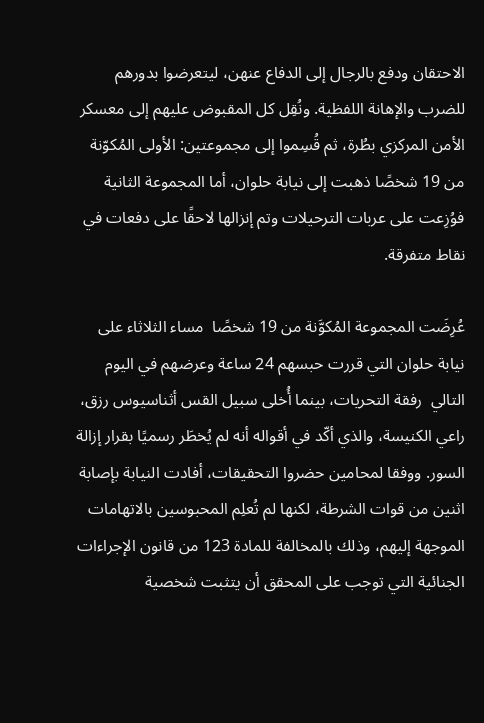الاحتقان ودفع بالرجال إلى الدفاع عنهن، ليتعرضوا بدورهم للضرب والإهانة اللفظية. ونُقِل كل المقبوض عليهم إلى معسكر الأمن المركزي بطُرة، ثم قُسِموا إلى مجموعتين: الأولى المُكوّنة من 19 شخصًا ذهبت إلى نيابة حلوان، أما المجموعة الثانية فوُزِعت على عربات الترحيلات وتم إنزالها لاحقًا على دفعات في نقاط متفرقة.

عُرِضَت المجموعة المُكوَّنة من 19 شخصًا  مساء الثلاثاء على نيابة حلوان التي قررت حبسهم 24 ساعة وعرضهم في اليوم التالي  رفقة التحريات، بينما أُخلى سبيل القس أثناسيوس رزق، راعي الكنيسة، والذي أكّد في أقواله أنه لم يُخطَر رسميًا بقرار إزالة السور. ووفقا لمحامين حضروا التحقيقات، أفادت النيابة بإصابة اثنين من قوات الشرطة، لكنها لم تُعلِم المحبوسين بالاتهامات الموجهة إليهم، وذلك بالمخالفة للمادة 123 من قانون الإجراءات الجنائية التي توجب على المحقق أن يتثبت شخصية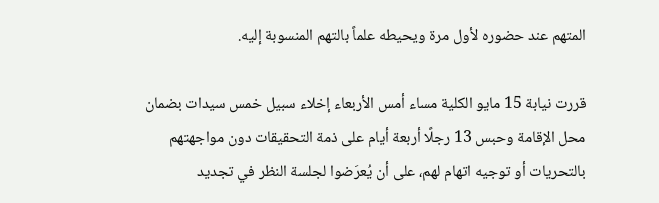المتهم عند حضوره لأول مرة ويحيطه علماً بالتهم المنسوبة إليه.

قررت نيابة 15 مايو الكلية مساء أمس الأربعاء إخلاء سبيل خمس سيدات بضمان محل الإقامة وحبس 13 رجلًا أربعة أيام على ذمة التحقيقات دون مواجهتهم بالتحريات أو توجيه اتهام لهم، على أن يُعرَضوا لجلسة النظر في تجديد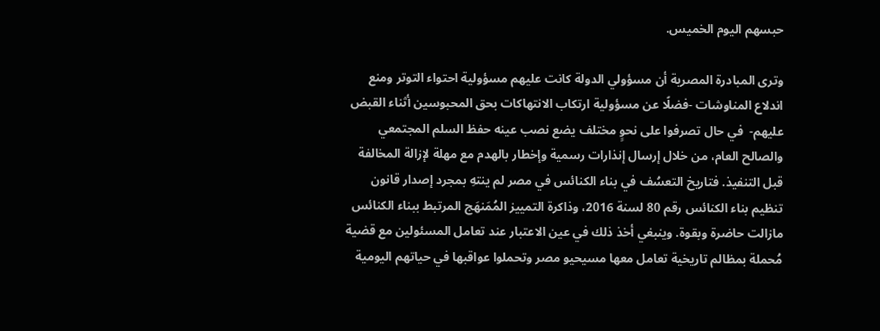حبسهم اليوم الخميس.

وترى المبادرة المصرية أن مسؤولي الدولة كانت عليهم مسؤولية احتواء التوتر ومنع اندلاع المناوشات -فضلًا عن مسؤولية ارتكاب الانتهاكات بحق المحبوسين أثناء القبض عليهم-  في حال تصرفوا على نحوٍ مختلف يضع نصب عينه حفظ السلم المجتمعي والصالح العام، من خلال إرسال إنذارات رسمية وإخطار بالهدم مع مهلة لإزالة المخالفة قبل التنفيذ. فتاريخ التعسُف في بناء الكنائس في مصر لم ينتهِ بمجرد إصدار قانون تنظيم بناء الكنائس رقم 80 لسنة 2016، وذاكرة التمييز المُمَنهَج المرتبط ببناء الكنائس مازالت حاضرة وبقوة. وينبغي أخذ ذلك في عين الاعتبار عند تعامل المسئولين مع قضية مُحملة بمظالم تاريخية تعامل معها مسيحيو مصر وتحملوا عواقبها في حياتهم اليومية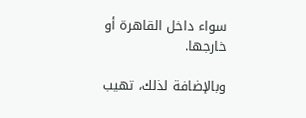سواء داخل القاهرة أو خارجها.

وبالإضافة لذلك، تهيب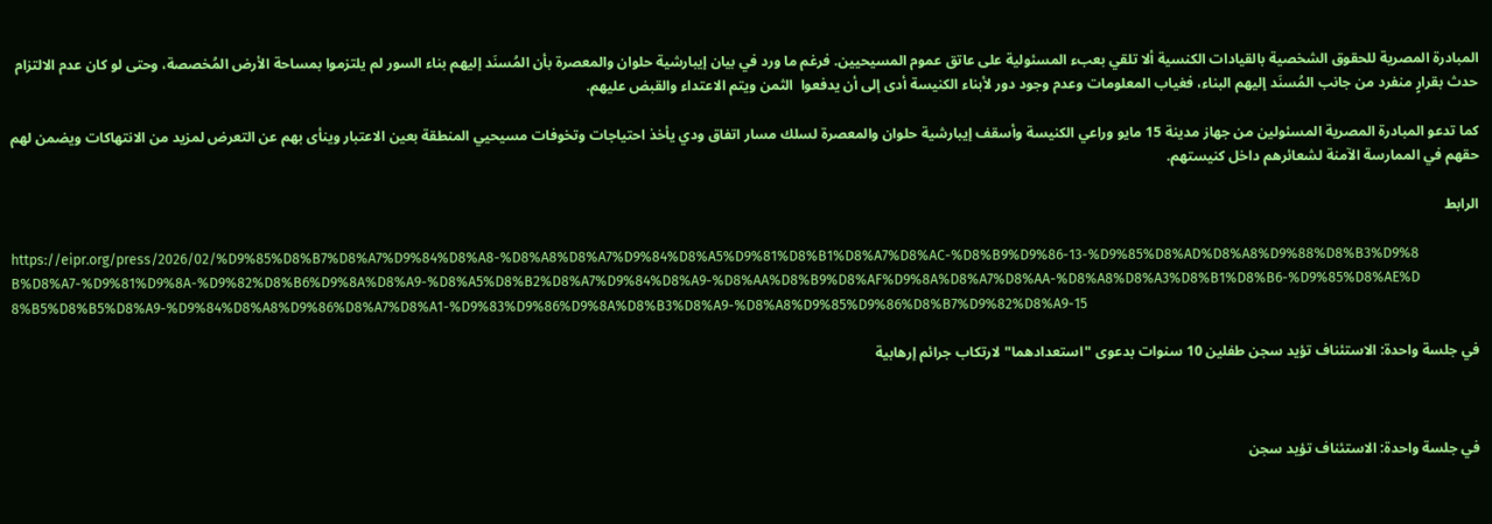المبادرة المصرية للحقوق الشخصية بالقيادات الكنسية ألا تلقي بعبء المسئولية على عاتق عموم المسيحيين. فرغم ما ورد في بيان إيبارشية حلوان والمعصرة بأن المُسنَد إليهم بناء السور لم يلتزموا بمساحة الأرض المُخصصة، وحتى لو كان عدم الالتزام حدث بقرارٍ منفرد من جانب المُسنَد إليهم البناء، فغياب المعلومات وعدم وجود دور لأبناء الكنيسة أدى إلى أن يدفعوا  الثمن ويتم الاعتداء والقبض عليهم.

كما تدعو المبادرة المصرية المسئولين من جهاز مدينة 15 مايو وراعي الكنيسة وأسقف إيبارشية حلوان والمعصرة لسلك مسار اتفاق ودي يأخذ احتياجات وتخوفات مسيحيي المنطقة بعين الاعتبار وينأى بهم عن التعرض لمزيد من الانتهاكات ويضمن لهم حقهم في الممارسة الآمنة لشعائرهم داخل كنيستهم.

الرابط

https://eipr.org/press/2026/02/%D9%85%D8%B7%D8%A7%D9%84%D8%A8-%D8%A8%D8%A7%D9%84%D8%A5%D9%81%D8%B1%D8%A7%D8%AC-%D8%B9%D9%86-13-%D9%85%D8%AD%D8%A8%D9%88%D8%B3%D9%8B%D8%A7-%D9%81%D9%8A-%D9%82%D8%B6%D9%8A%D8%A9-%D8%A5%D8%B2%D8%A7%D9%84%D8%A9-%D8%AA%D8%B9%D8%AF%D9%8A%D8%A7%D8%AA-%D8%A8%D8%A3%D8%B1%D8%B6-%D9%85%D8%AE%D8%B5%D8%B5%D8%A9-%D9%84%D8%A8%D9%86%D8%A7%D8%A1-%D9%83%D9%86%D9%8A%D8%B3%D8%A9-%D8%A8%D9%85%D9%86%D8%B7%D9%82%D8%A9-15

في جلسة واحدة: الاستئناف تؤيد سجن طفلين 10 سنوات بدعوى "استعدادهما" لارتكاب جرائم إرهابية



في جلسة واحدة: الاستئناف تؤيد سجن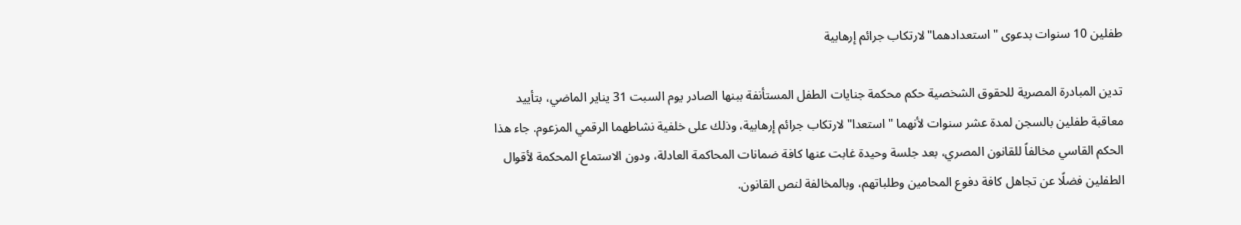طفلين 10 سنوات بدعوى "استعدادهما" لارتكاب جرائم إرهابية

تدين المبادرة المصرية للحقوق الشخصية حكم محكمة جنايات الطفل المستأنفة ببنها الصادر يوم السبت 31 يناير الماضي، بتأييد معاقبة طفلين بالسجن لمدة عشر سنوات لأنهما "استعدا" لارتكاب جرائم إرهابية، وذلك على خلفية نشاطهما الرقمي المزعوم. جاء هذا الحكم القاسي مخالفاً للقانون المصري، بعد جلسة وحيدة غابت عنها كافة ضمانات المحاكمة العادلة، ودون الاستماع المحكمة لأقوال الطفلين فضلًا عن تجاهل كافة دفوع المحامين وطلباتهم، وبالمخالفة لنص القانون.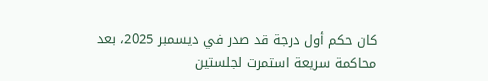كان حكم أول درجة قد صدر في ديسمبر 2025، بعد محاكمة سريعة استمرت لجلستين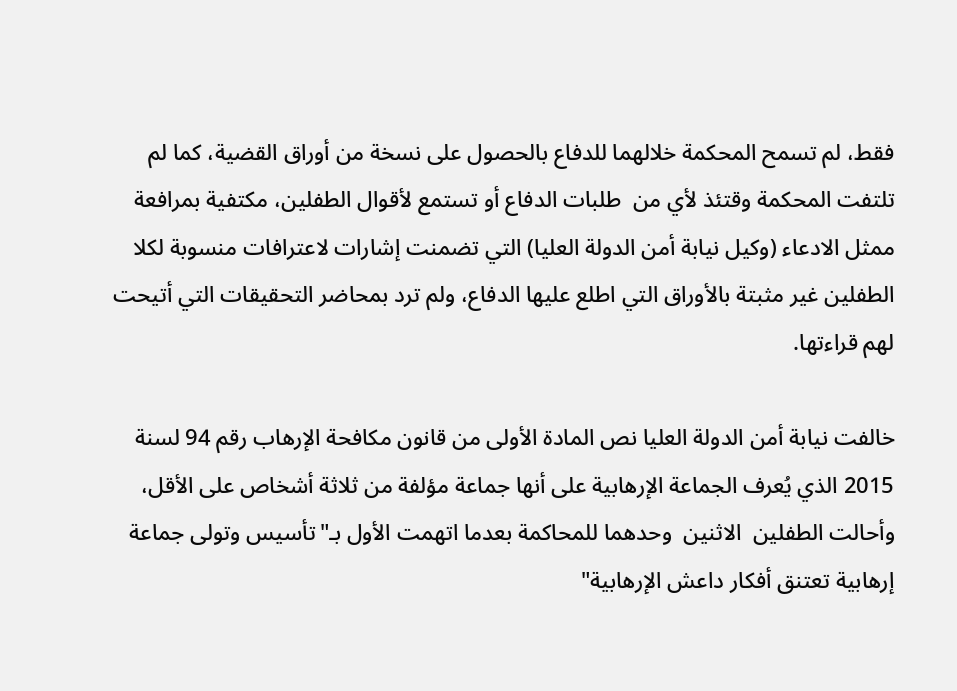فقط، لم تسمح المحكمة خلالهما للدفاع بالحصول على نسخة من أوراق القضية، كما لم  تلتفت المحكمة وقتئذ لأي من  طلبات الدفاع أو تستمع لأقوال الطفلين، مكتفية بمرافعة ممثل الادعاء (وكيل نيابة أمن الدولة العليا) التي تضمنت إشارات لاعترافات منسوبة لكلا الطفلين غير مثبتة بالأوراق التي اطلع عليها الدفاع، ولم ترد بمحاضر التحقيقات التي أتيحت لهم قراءتها.

خالفت نيابة أمن الدولة العليا نص المادة الأولى من قانون مكافحة الإرهاب رقم 94 لسنة 2015 الذي يُعرف الجماعة الإرهابية على أنها جماعة مؤلفة من ثلاثة أشخاص على الأقل، وأحالت الطفلين  الاثنين  وحدهما للمحاكمة بعدما اتهمت الأول بـ"تأسيس وتولى جماعة إرهابية تعتنق أفكار داعش الإرهابية"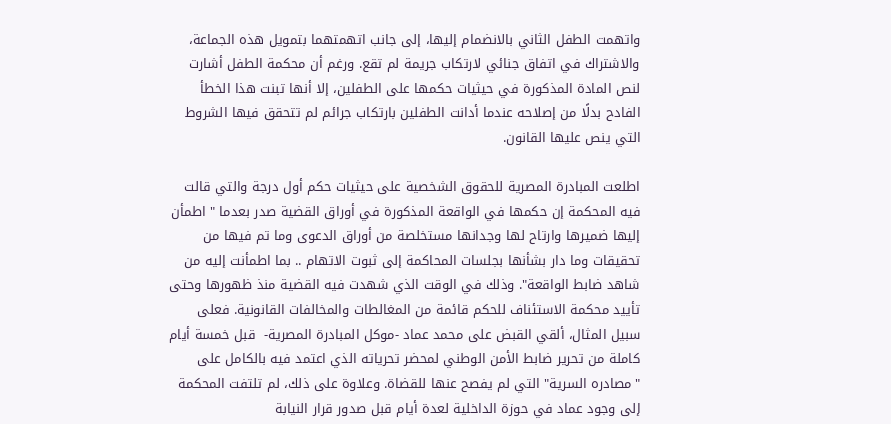واتهمت الطفل الثاني بالانضمام إليها، إلى جانب اتهمتهما بتمويل هذه الجماعة، والاشتراك في اتفاق جنائي لارتكاب جريمة لم تقع. ورغم أن محكمة الطفل أشارت لنص المادة المذكورة في حيثيات حكمها على الطفلين، إلا أنها تبنت هذا الخطأ الفادح بدلًا من إصلاحه عندما أدانت الطفلين بارتكاب جرائم لم تتحقق فيها الشروط التي ينص عليها القانون.

اطلعت المبادرة المصرية للحقوق الشخصية على حيثيات حكم أول درجة والتي قالت فيه المحكمة إن حكمها في الواقعة المذكورة في أوراق القضية صدر بعدما " اطمأن إليها ضميرها وارتاح لها وجدانها مستخلصة من أوراق الدعوى وما تم فيها من تحقيقات وما دار بشأنها بجلسات المحاكمة إلى ثبوت الاتهام .. بما اطمأنت إليه من شاهد ضابط الواقعة". وذلك في الوقت الذي شهدت فيه القضية منذ ظهورها وحتى تأييد محكمة الاستئناف للحكم قائمة من المغالطات والمخالفات القانونية. فعلى سبيل المثال، ألقي القبض على محمد عماد -موكل المبادرة المصرية-  قبل خمسة أيام كاملة من تحرير ضابط الأمن الوطني لمحضر تحرياته الذي اعتمد فيه بالكامل على "مصادره السرية" التي لم يفصح عنها للقضاة. وعلاوة على ذلك، لم تلتفت المحكمة إلى وجود عماد في حوزة الداخلية لعدة أيام قبل صدور قرار النيابة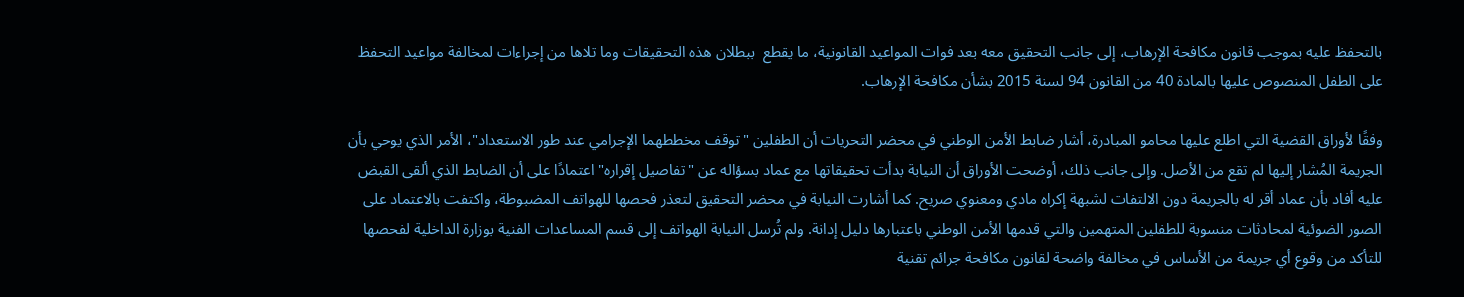بالتحفظ عليه بموجب قانون مكافحة الإرهاب، إلى جانب التحقيق معه بعد فوات المواعيد القانونية، ما يقطع  ببطلان هذه التحقيقات وما تلاها من إجراءات لمخالفة مواعيد التحفظ على الطفل المنصوص عليها بالمادة 40 من القانون 94 لسنة 2015 بشأن مكافحة الإرهاب.

وفقًا لأوراق القضية التي اطلع عليها محامو المبادرة، أشار ضابط الأمن الوطني في محضر التحريات أن الطفلين "توقف مخططهما الإجرامي عند طور الاستعداد"، الأمر الذي يوحي بأن الجريمة المُشار إليها لم تقع من الأصل. وإلى جانب ذلك، أوضحت الأوراق أن النيابة بدأت تحقيقاتها مع عماد بسؤاله عن "تفاصيل إقراره" اعتمادًا على أن الضابط الذي ألقى القبض عليه أفاد بأن عماد أقر له بالجريمة دون الالتفات لشبهة إكراه مادي ومعنوي صريح. كما أشارت النيابة في محضر التحقيق لتعذر فحصها للهواتف المضبوطة، واكتفت بالاعتماد على الصور الضوئية لمحادثات منسوبة للطفلين المتهمين والتي قدمها الأمن الوطني باعتبارها دليل إدانة. ولم تُرسل النيابة الهواتف إلى قسم المساعدات الفنية بوزارة الداخلية لفحصها للتأكد من وقوع أي جريمة من الأساس في مخالفة واضحة لقانون مكافحة جرائم تقنية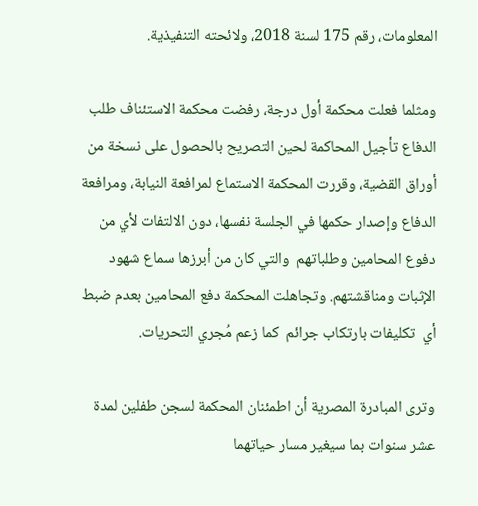المعلومات، رقم 175 لسنة 2018، ولائحته التنفيذية.

ومثلما فعلت محكمة أول درجة، رفضت محكمة الاستئناف طلب الدفاع تأجيل المحاكمة لحين التصريح بالحصول على نسخة من أوراق القضية، وقررت المحكمة الاستماع لمرافعة النيابة، ومرافعة الدفاع وإصدار حكمها في الجلسة نفسها، دون الالتفات لأي من دفوع المحامين وطلباتهم  والتي كان من أبرزها سماع شهود الإثبات ومناقشتهم. وتجاهلت المحكمة دفع المحامين بعدم ضبط أي  تكليفات بارتكاب جرائم  كما زعم مُجري التحريات.

وترى المبادرة المصرية أن اطمئنان المحكمة لسجن طفلين لمدة عشر سنوات بما سيغير مسار حياتهما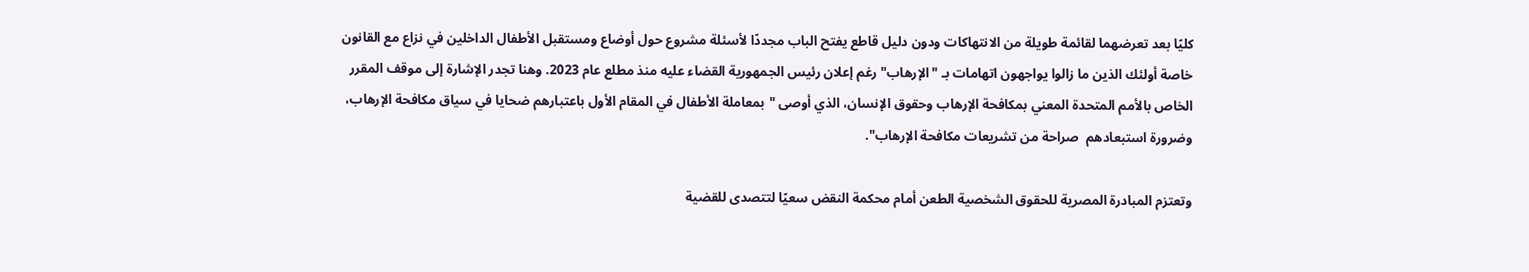كليًا بعد تعرضهما لقائمة طويلة من الانتهاكات ودون دليل قاطع يفتح الباب مجددًا لأسئلة مشروع حول أوضاع ومستقبل الأطفال الداخلين في نزاع مع القانون خاصة أولئك الذين ما زالوا يواجهون اتهامات بـ "الإرهاب" رغم إعلان رئيس الجمهورية القضاء عليه منذ مطلع عام 2023. وهنا تجدر الإشارة إلى موقف المقرر الخاص بالأمم المتحدة المعني بمكافحة الإرهاب وحقوق الإنسان، الذي أوصى "بمعاملة الأطفال في المقام الأول باعتبارهم ضحايا في سياق مكافحة الإرهاب، وضرورة استبعادهم  صراحة من تشريعات مكافحة الإرهاب".

وتعتزم المبادرة المصرية للحقوق الشخصية الطعن أمام محكمة النقض سعيًا لتتصدى للقضية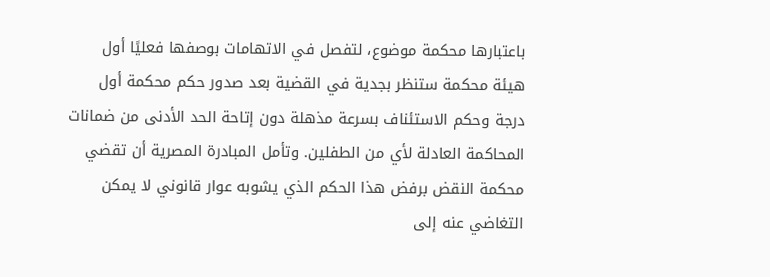باعتبارها محكمة موضوع، لتفصل في الاتهامات بوصفها فعليًا أول هيئة محكمة ستنظر بجدية في القضية بعد صدور حكم محكمة أول درجة وحكم الاستئناف بسرعة مذهلة دون إتاحة الحد الأدنى من ضمانات المحاكمة العادلة لأي من الطفلين. وتأمل المبادرة المصرية أن تقضي محكمة النقض برفض هذا الحكم الذي يشوبه عوار قانوني لا يمكن التغاضي عنه إلى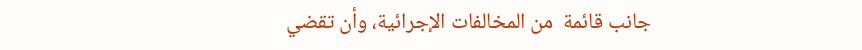جانب قائمة  من المخالفات الإجرائية، وأن تقضي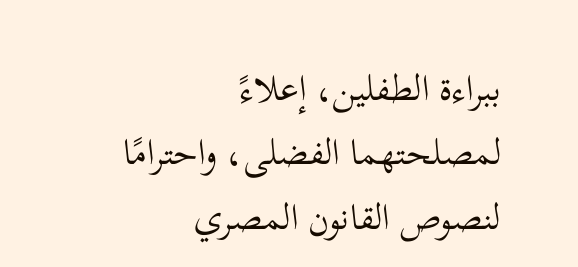ببراءة الطفلين، إعلاءً لمصلحتهما الفضلى، واحترامًا لنصوص القانون المصري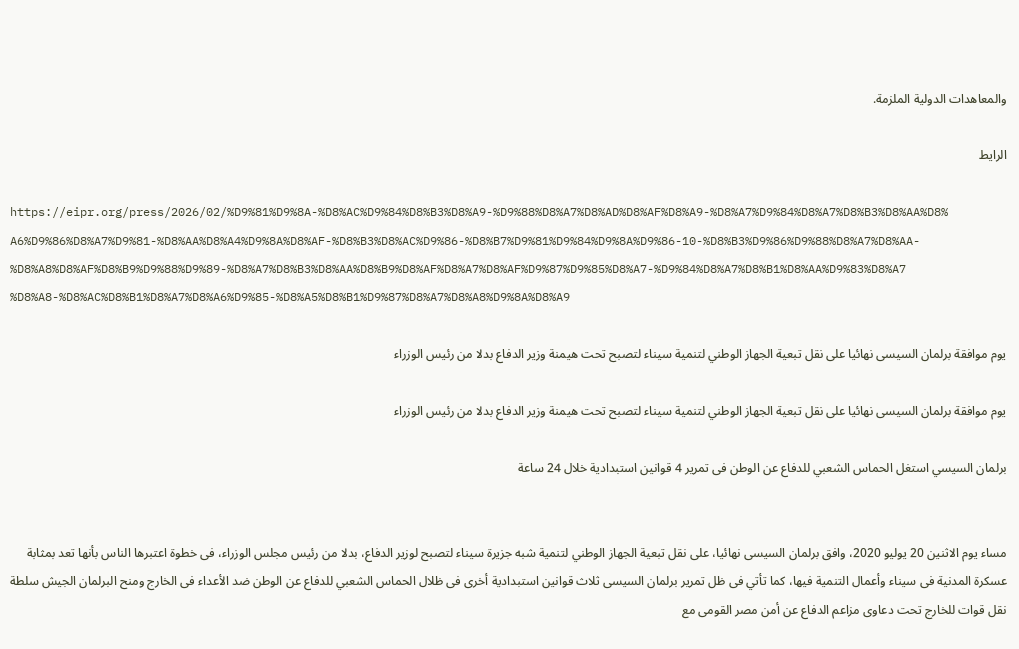والمعاهدات الدولية الملزمة.

الرايط

https://eipr.org/press/2026/02/%D9%81%D9%8A-%D8%AC%D9%84%D8%B3%D8%A9-%D9%88%D8%A7%D8%AD%D8%AF%D8%A9-%D8%A7%D9%84%D8%A7%D8%B3%D8%AA%D8%A6%D9%86%D8%A7%D9%81-%D8%AA%D8%A4%D9%8A%D8%AF-%D8%B3%D8%AC%D9%86-%D8%B7%D9%81%D9%84%D9%8A%D9%86-10-%D8%B3%D9%86%D9%88%D8%A7%D8%AA-%D8%A8%D8%AF%D8%B9%D9%88%D9%89-%D8%A7%D8%B3%D8%AA%D8%B9%D8%AF%D8%A7%D8%AF%D9%87%D9%85%D8%A7-%D9%84%D8%A7%D8%B1%D8%AA%D9%83%D8%A7%D8%A8-%D8%AC%D8%B1%D8%A7%D8%A6%D9%85-%D8%A5%D8%B1%D9%87%D8%A7%D8%A8%D9%8A%D8%A9

يوم موافقة برلمان السيسى نهائيا على نقل تبعية الجهاز الوطني لتنمية سيناء لتصبح تحت هيمنة وزير الدفاع بدلا من رئيس الوزراء

يوم موافقة برلمان السيسى نهائيا على نقل تبعية الجهاز الوطني لتنمية سيناء لتصبح تحت هيمنة وزير الدفاع بدلا من رئيس الوزراء

برلمان السيسي استغل الحماس الشعبي للدفاع عن الوطن فى تمرير 4 قوانين استبدادية خلال 24 ساعة


مساء يوم الاثنين 20 يوليو 2020، وافق برلمان السيسى نهائيا، على نقل تبعية الجهاز الوطني لتنمية شبه جزيرة سيناء لتصبح لوزير الدفاع، بدلا من رئيس مجلس الوزراء، فى خطوة اعتبرها الناس بأنها تعد بمثابة عسكرة المدنية فى سيناء وأعمال التنمية فيها، كما تأتي فى ظل تمرير برلمان السيسى ثلاث قوانين استبدادية أخرى فى ظلال الحماس الشعبي للدفاع عن الوطن ضد الأعداء فى الخارج ومنح البرلمان الجيش سلطة نقل قوات للخارج تحت دعاوى مزاعم الدفاع عن أمن مصر القومى مع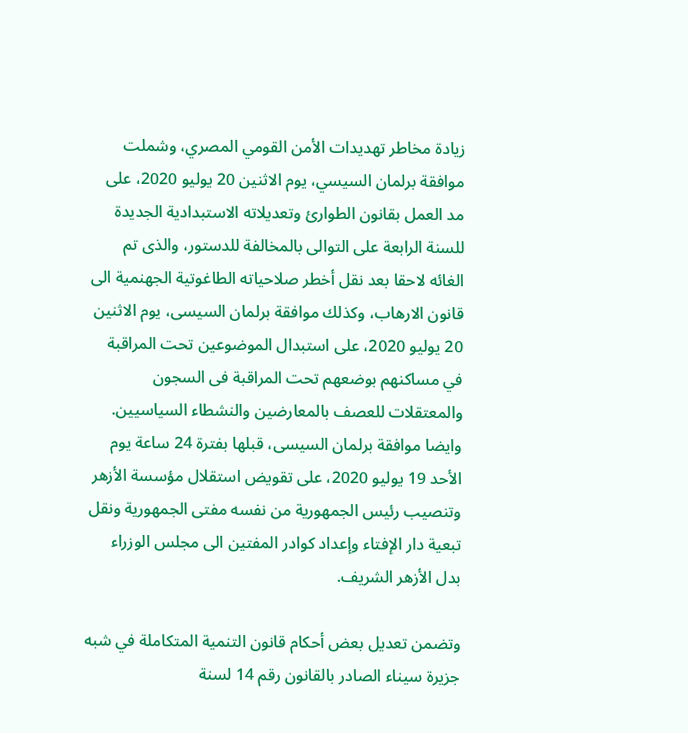زيادة مخاطر تهديدات الأمن القومي المصري، وشملت موافقة برلمان السيسي، يوم الاثنين 20 يوليو 2020، على مد العمل بقانون الطوارئ وتعديلاته الاستبدادية الجديدة للسنة الرابعة على التوالى بالمخالفة للدستور، والذى تم الغائه لاحقا بعد نقل أخطر صلاحياته الطاغوتية الجهنمية الى قانون الارهاب، وكذلك موافقة برلمان السيسى، يوم الاثنين 20 يوليو 2020، على استبدال الموضوعين تحت المراقبة في مساكنهم بوضعهم تحت المراقبة فى السجون والمعتقلات للعصف بالمعارضين والنشطاء السياسيين. وايضا موافقة برلمان السيسى، قبلها بفترة 24 ساعة يوم الأحد 19 يوليو 2020، على تقويض استقلال مؤسسة الأزهر وتنصيب رئيس الجمهورية من نفسه مفتى الجمهورية ونقل تبعية دار الإفتاء وإعداد كوادر المفتين الى مجلس الوزراء بدل الأزهر الشريف.

وتضمن تعديل بعض أحكام قانون التنمية المتكاملة في شبه جزيرة سيناء الصادر بالقانون رقم 14 لسنة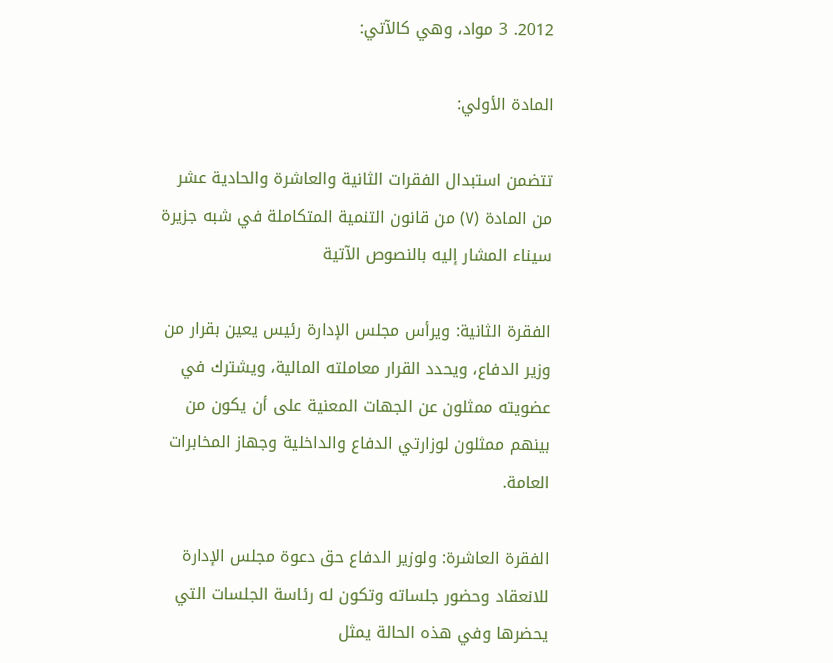2012. 3 مواد، وهي كالآتي:

المادة الأولي:

تتضمن استبدال الفقرات الثانية والعاشرة والحادية عشر من المادة (۷) من قانون التنمية المتكاملة في شبه جزيرة سيناء المشار إليه بالنصوص الآتية

الفقرة الثانية: ويرأس مجلس الإدارة رئيس يعين بقرار من وزير الدفاع، ويحدد القرار معاملته المالية، ويشترك في عضويته ممثلون عن الجهات المعنية على أن يكون من بينهم ممثلون لوزارتي الدفاع والداخلية وجهاز المخابرات العامة.

الفقرة العاشرة: ولوزير الدفاع حق دعوة مجلس الإدارة للانعقاد وحضور جلساته وتكون له رئاسة الجلسات التي يحضرها وفي هذه الحالة يمثل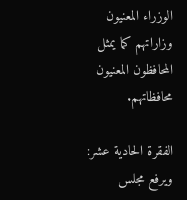الوزراء المعنيون وزاراتهم كما يمثل المحافظون المعنيون محافظاتهم.

الفقرة الحادية عشر: ويرفع مجلس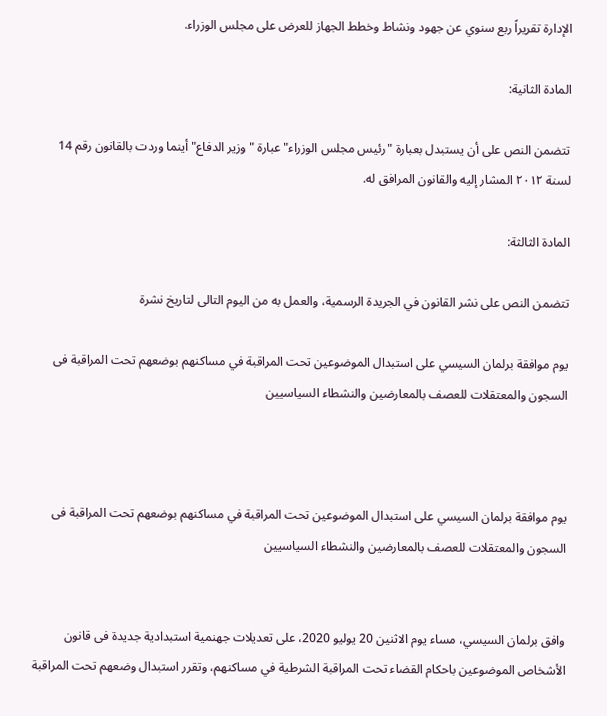الإدارة تقريراً ربع سنوي عن جهود ونشاط وخطط الجهاز للعرض على مجلس الوزراء.

المادة الثانية:

تتضمن النص على أن يستبدل بعبارة "رئيس مجلس الوزراء" عبارة "وزير الدفاع" أينما وردت بالقانون رقم 14 لسنة ۲۰۱۲ المشار إليه والقانون المرافق له.

المادة الثالثة:

تتضمن النص على نشر القانون في الجريدة الرسمية، والعمل به من اليوم التالى لتاريخ نشرة

يوم موافقة برلمان السيسي على استبدال الموضوعين تحت المراقبة في مساكنهم بوضعهم تحت المراقبة فى السجون والمعتقلات للعصف بالمعارضين والنشطاء السياسيين



يوم موافقة برلمان السيسي على استبدال الموضوعين تحت المراقبة في مساكنهم بوضعهم تحت المراقبة فى السجون والمعتقلات للعصف بالمعارضين والنشطاء السياسيين


وافق برلمان السيسي، مساء يوم الاثنين 20 يوليو 2020، على تعديلات جهنمية استبدادية جديدة فى قانون الأشخاص الموضوعين باحكام القضاء تحت المراقبة الشرطية في مساكنهم، وتقرر استبدال وضعهم تحت المراقبة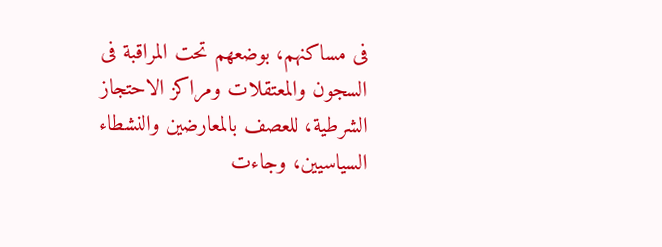فى مساكنهم، بوضعهم تحت المراقبة فى السجون والمعتقلات ومراكز الاحتجاز الشرطية، للعصف بالمعارضين والنشطاء السياسيين، وجاءت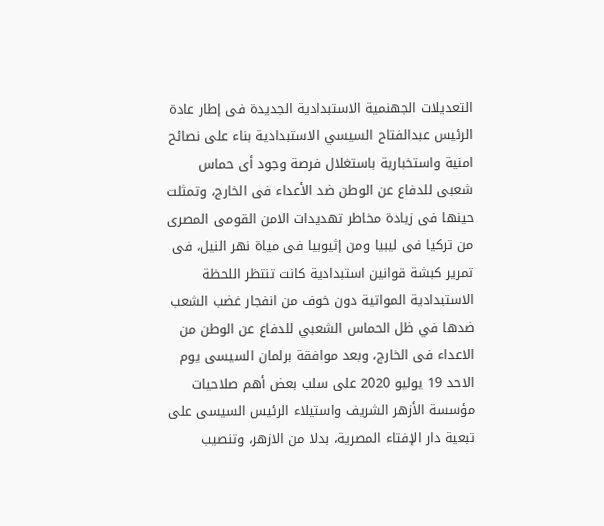التعديلات الجهنمية الاستبدادية الجديدة فى إطار عادة الرئيس عبدالفتاح السيسي الاستبدادية بناء على نصائح امنية واستخبارية باستغلال فرصة وجود أى حماس شعبى للدفاع عن الوطن ضد الأعداء فى الخارج، وتمثلت حينها فى زيادة مخاطر تهديدات الامن القومى المصرى من تركيا فى ليبيا ومن إثيوبيا فى مياة نهر النيل، فى تمرير كبشة قوانين استبدادية كانت تنتظر اللحظة الاستبدادية المواتية دون خوف من انفجار غضب الشعب ضدها في ظل الحماس الشعبي للدفاع عن الوطن من الاعداء فى الخارج، وبعد موافقة برلمان السيسى يوم الاحد 19 يوليو 2020 على سلب بعض أهم صلاحيات مؤسسة الأزهر الشريف واستيلاء الرئيس السيسى على تبعية دار الإفتاء المصرية، بدلا من الازهر، وتنصيب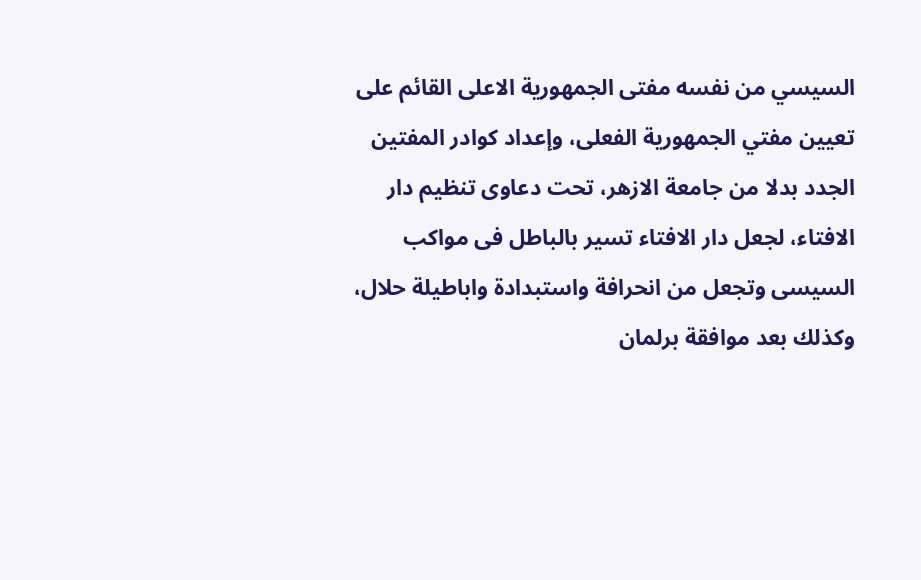السيسي من نفسه مفتى الجمهورية الاعلى القائم على تعيين مفتي الجمهورية الفعلى، وإعداد كوادر المفتين الجدد بدلا من جامعة الازهر، تحت دعاوى تنظيم دار الافتاء، لجعل دار الافتاء تسير بالباطل فى مواكب السيسى وتجعل من انحرافة واستبدادة واباطيلة حلال، وكذلك بعد موافقة برلمان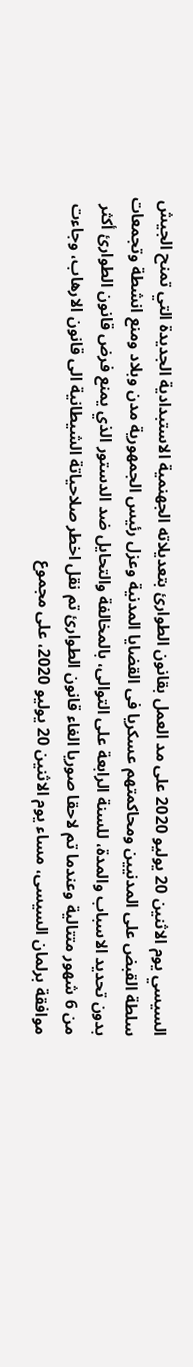السيسي يوم الاثنين 20 يوليو 2020 على مد العمل بقانون الطوارئ بتعديلاته الجهنمية الاستبدادية الجديدة التي تمنح الجيش سلطة القبض على المدنيين ومحاكمتهم عسكريا فى القضايا المدنية وعزل رئيس الجمهورية مدن وبلاد ومنع انشطة وتجمعات بدون تحديد الاسباب والمدة، للسنة الرابعة على التوالى، بالمخالفة والتحايل ضد الدستور الذي يمنع فرض قانون الطوارئ أكثر من 6 شهور متتالية وعندما تم لاحقا صوريا الغاء قانون الطوارئ تم نقل اخطر صلاحياتة الشيطانية الى قانون الارهاب، وجاءت موافقة برلمان السيسى، مساء يوم الاثنين 20 يوليو 2020، على مجموع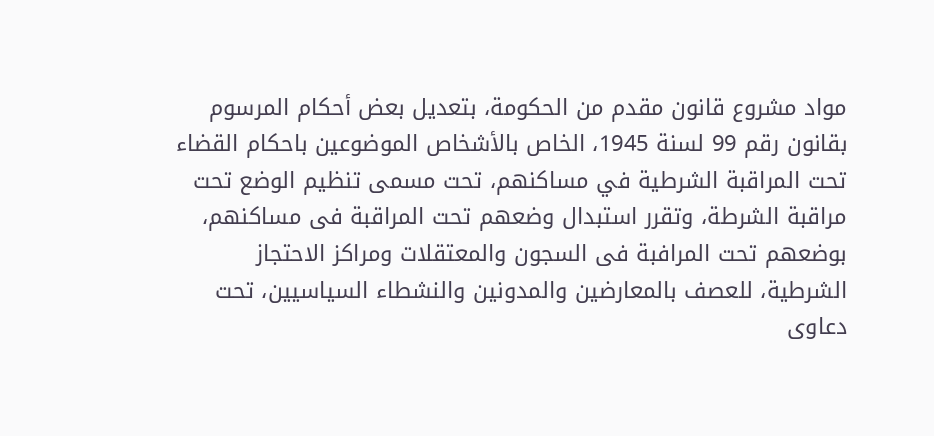مواد مشروع قانون مقدم من الحكومة، بتعديل بعض أحكام المرسوم بقانون رقم 99 لسنة 1945، الخاص بالأشخاص الموضوعين باحكام القضاء تحت المراقبة الشرطية في مساكنهم، تحت مسمى تنظيم الوضع تحت مراقبة الشرطة، وتقرر استبدال وضعهم تحت المراقبة فى مساكنهم، بوضعهم تحت المرافبة فى السجون والمعتقلات ومراكز الاحتجاز الشرطية، للعصف بالمعارضين والمدونين والنشطاء السياسيين، تحت دعاوى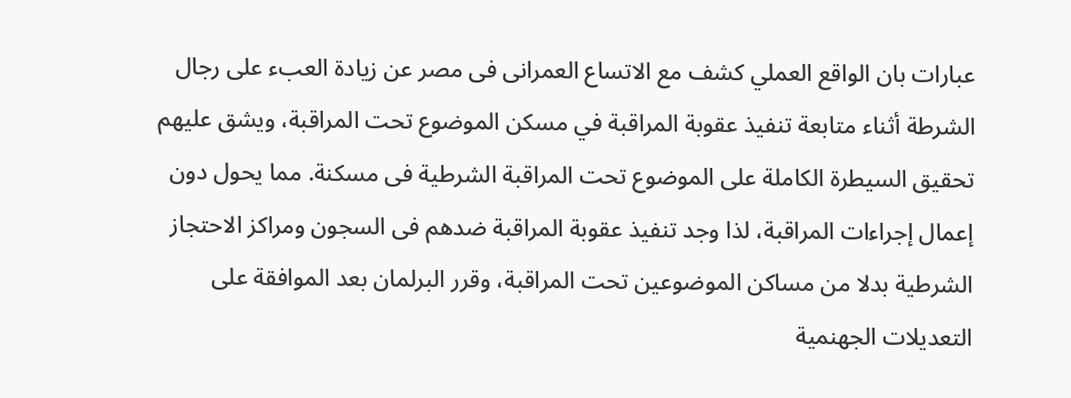عبارات بان الواقع العملي كشف مع الاتساع العمرانى فى مصر عن زيادة العبء على رجال الشرطة أثناء متابعة تنفيذ عقوبة المراقبة في مسكن الموضوع تحت المراقبة، ويشق عليهم تحقيق السيطرة الكاملة على الموضوع تحت المراقبة الشرطية فى مسكنة. مما يحول دون إعمال إجراءات المراقبة، لذا وجد تنفيذ عقوبة المراقبة ضدهم فى السجون ومراكز الاحتجاز الشرطية بدلا من مساكن الموضوعين تحت المراقبة، وقرر البرلمان بعد الموافقة على التعديلات الجهنمية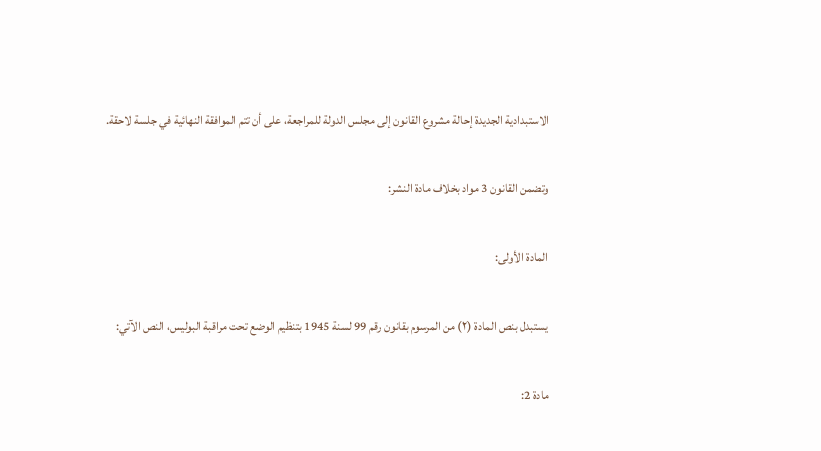الاستبدادية الجديدة إحالة مشروع القانون إلى مجلس الدولة للمراجعة، على أن تتم الموافقة النهائية في جلسة لاحقة.

وتضمن القانون 3 مواد بخلاف مادة النشر:

المادة الأولى:

يستبدل بنص المادة (۲) من المرسوم بقانون رقم 99 لسنة 1945 بتنظيم الوضع تحت مراقبة البوليس، النص الآتي:

مادة 2: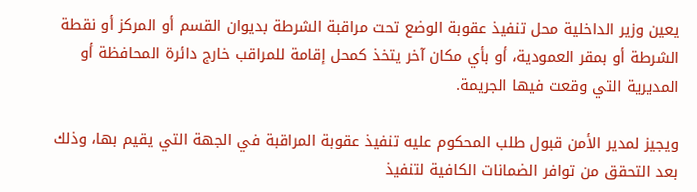يعين وزير الداخلية محل تنفيذ عقوبة الوضع تحت مراقبة الشرطة بديوان القسم أو المركز أو نقطة الشرطة أو بمقر العمودية، أو بأي مكان آخر يتخذ كمحل إقامة للمراقب خارج دائرة المحافظة أو المديرية التي وقعت فيها الجريمة.

ويجيز لمدير الأمن قبول طلب المحكوم عليه تنفيذ عقوبة المراقبة في الجهة التي يقيم بها، وذلك بعد التحقق من توافر الضمانات الكافية لتنفيذ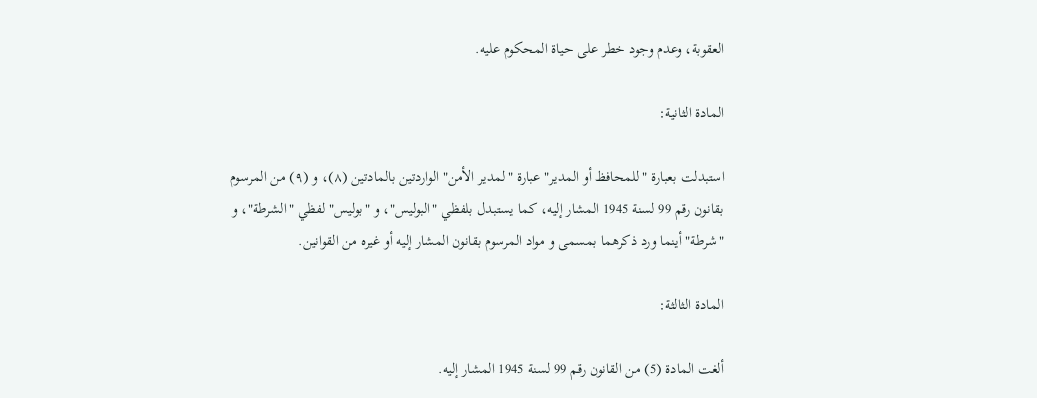العقوبة، وعدم وجود خطر على حياة المحكوم عليه.

المادة الثانية:

استبدلت بعبارة "للمحافظ أو المدير" عبارة "لمدير الأمن" الواردتين بالمادتين (۸)، و (۹) من المرسوم بقانون رقم 99 لسنة 1945 المشار إليه، كما يستبدل بلفظي "البوليس"، و "بوليس" لفظي "الشرطة"، و "شرطة" أينما ورد ذكرهما بمسمى و مواد المرسوم بقانون المشار إليه أو غيره من القوانين.

المادة الثالثة:

ألغت المادة (5) من القانون رقم 99 لسنة 1945 المشار إليه.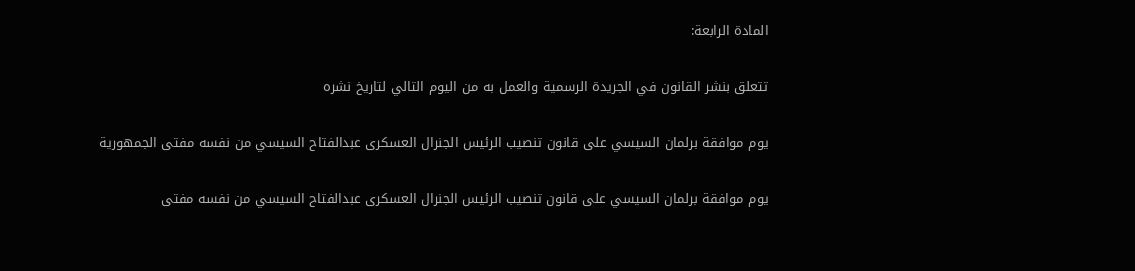المادة الرابعة:

تتعلق بنشر القانون في الجريدة الرسمية والعمل به من اليوم التالي لتاريخ نشره

يوم موافقة برلمان السيسي على قانون تنصيب الرئيس الجنرال العسكرى عبدالفتاح السيسي من نفسه مفتى الجمهورية

يوم موافقة برلمان السيسي على قانون تنصيب الرئيس الجنرال العسكرى عبدالفتاح السيسي من نفسه مفتى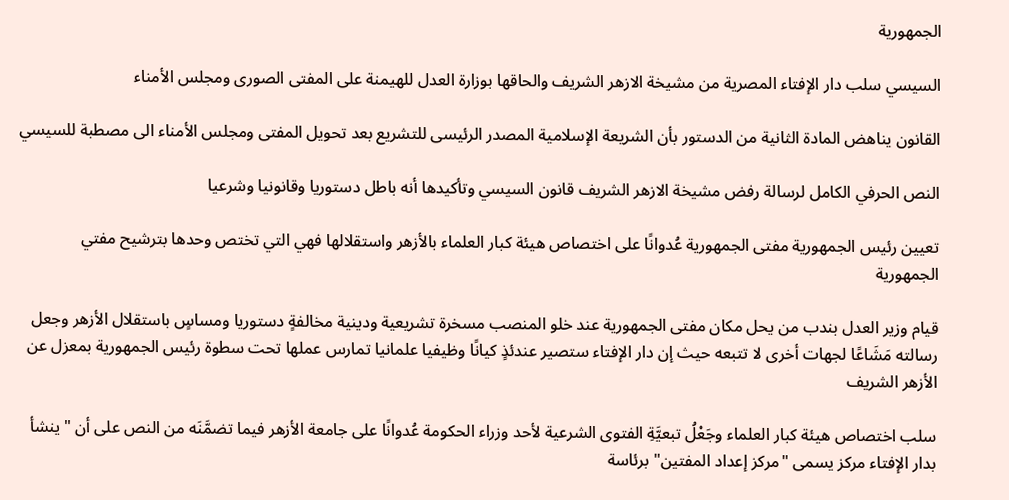الجمهورية

السيسي سلب دار الإفتاء المصرية من مشيخة الازهر الشريف والحاقها بوزارة العدل للهيمنة على المفتى الصورى ومجلس الأمناء

القانون يناهض المادة الثانية من الدستور بأن الشريعة الإسلامية المصدر الرئيسى للتشريع بعد تحويل المفتى ومجلس الأمناء الى مصطبة للسيسي

النص الحرفي الكامل لرسالة رفض مشيخة الازهر الشريف قانون السيسي وتأكيدها أنه باطل دستوريا وقانونيا وشرعيا

تعيين رئيس الجمهورية مفتى الجمهورية عُدوانًا على اختصاص هيئة كبار العلماء بالأزهر واستقلالها فهي التي تختص وحدها بترشيح مفتي الجمهورية

قيام وزير العدل بندب من يحل مكان مفتى الجمهورية عند خلو المنصب مسخرة تشريعية ودينية مخالفةٍ دستوريا ومساسٍ باستقلال الأزهر وجعل رسالته مَشَاعًا لجهات أخرى لا تتبعه حيث إن دار الإفتاء ستصير عندئذٍ كيانًا وظيفيا علمانيا تمارس عملها تحت سطوة رئيس الجمهورية بمعزل عن الأزهر الشريف

سلب اختصاص هيئة كبار العلماء وجَعْلُ تبعيَّةِ الفتوى الشرعية لأحد وزراء الحكومة عُدوانًا على جامعة الأزهر فيما تضمَّنَه من النص على أن "ينشأ بدار الإفتاء مركز يسمى "مركز إعداد المفتين" برئاسة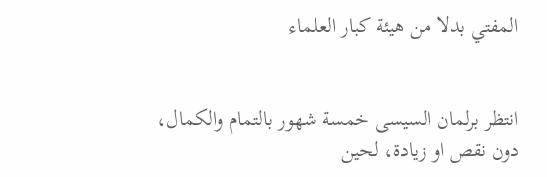المفتي بدلا من هيئة كبار العلماء


انتظر برلمان السيسى خمسة شهور بالتمام والكمال، دون نقص او زيادة، لحين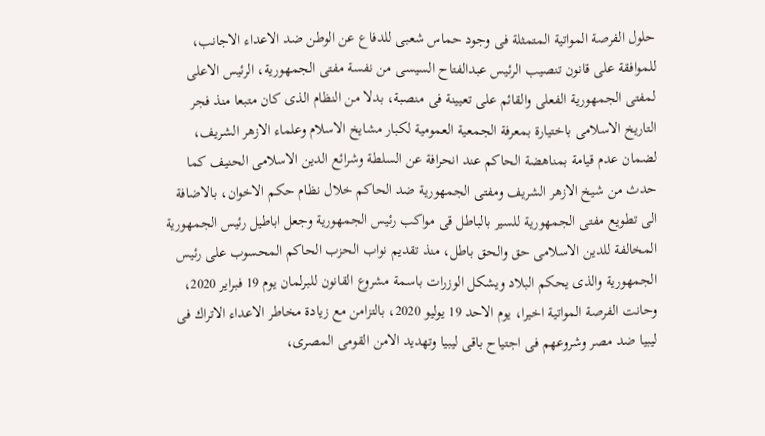حلول الفرصة المواتية المتمثلة فى وجود حماس شعبى للدفاع عن الوطن ضد الاعداء الاجانب، للموافقة على قانون تنصيب الرئيس عبدالفتاح السيسى من نفسة مفتى الجمهورية، الرئيس الاعلى لمفتى الجمهورية الفعلى والقائم على تعيينة فى منصبة، بدلا من النظام الذى كان متبعا منذ فجر التاريخ الاسلامى باختيارة بمعرفة الجمعية العمومية لكبار مشايخ الاسلام وعلماء الازهر الشريف، لضمان عدم قيامة بمناهضة الحاكم عند انحرافة عن السلطة وشرائع الدين الاسلامى الحنيف كما حدث من شيخ الازهر الشريف ومفتى الجمهورية ضد الحاكم خلال نظام حكم الاخوان، بالاضافة الى تطويع مفتى الجمهورية للسير بالباطل قى مواكب رئيس الجمهورية وجعل اباطيل رئيس الجمهورية المخالفة للدين الاسلامى حق والحق باطل، منذ تقديم نواب الحزب الحاكم المحسوب على رئيس الجمهورية والذى يحكم البلاد ويشكل الوزرات باسمة مشروع القانون للبرلمان يوم 19 فبراير 2020، وحانت الفرصة المواتية اخيرا، يوم الاحد 19 يوليو 2020، بالتزامن مع زيادة مخاطر الاعداء الاتراك فى ليبيا ضد مصر وشروعهم فى اجتياح باقى ليبيا وتهديد الامن القومى المصرى،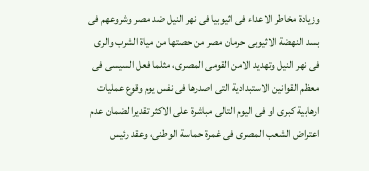وزيادة مخاطر الاعداء فى اثيوبيا فى نهر النيل ضد مصر وشروعهم فى بسد النهضة الاثيوبى حرمان مصر من حصتها من مياة الشرب والرى فى نهر النيل وتهديد الامن القومى المصرى، مثلما فعل السيسى فى معظم القوانين الاستبدادية التى اصدرها فى نفس يوم وقوع عمليات ارهابية كبرى او فى اليوم التالى مباشرة على الاكثر تقديرا لضمان عدم اعتراض الشعب المصرى فى غمرة حماسة الوطنى، وعقد رئيس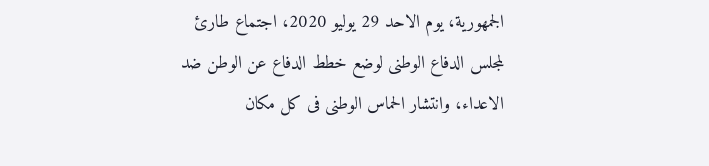الجمهورية، يوم الاحد 29 يوليو 2020، اجتماع طارئ لمجلس الدفاع الوطنى لوضع خطط الدفاع عن الوطن ضد الاعداء، وانتشار الحماس الوطنى فى كل مكان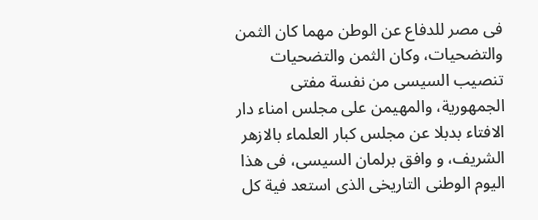فى مصر للدفاع عن الوطن مهما كان الثمن والتضحيات، وكان الثمن والتضحيات تنصيب السيسى من نفسة مفتى الجمهورية، والمهيمن على مجلس امناء دار الافتاء بدبلا عن مجلس كبار العلماء بالازهر الشريف، و وافق برلمان السيسى، فى هذا اليوم الوطنى التاريخى الذى استعد فية كل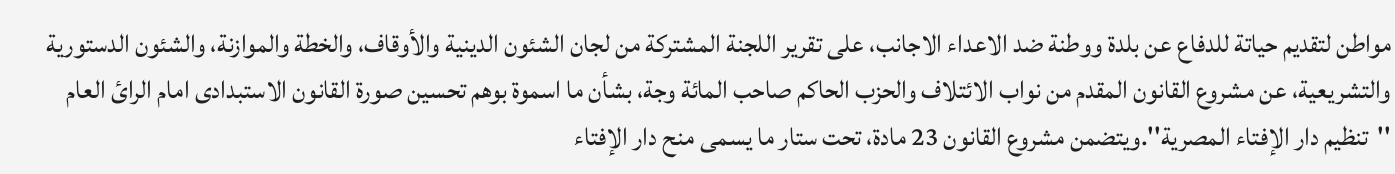مواطن لتقديم حياتة للدفاع عن بلدة ووطنة ضد الاعداء الاجانب، على تقرير اللجنة المشتركة من لجان الشئون الدينية والأوقاف، والخطة والموازنة، والشئون الدستورية والتشريعية، عن مشروع القانون المقدم من نواب الائتلاف والحزب الحاكم صاحب المائة وجة، بشأن ما اسموة بوهم تحسين صورة القانون الاستبدادى امام الرائ العام ''تنظيم دار الإفتاء المصرية''.ويتضمن مشروع القانون 23 مادة، تحت ستار ما يسمى منح دار الإفتاء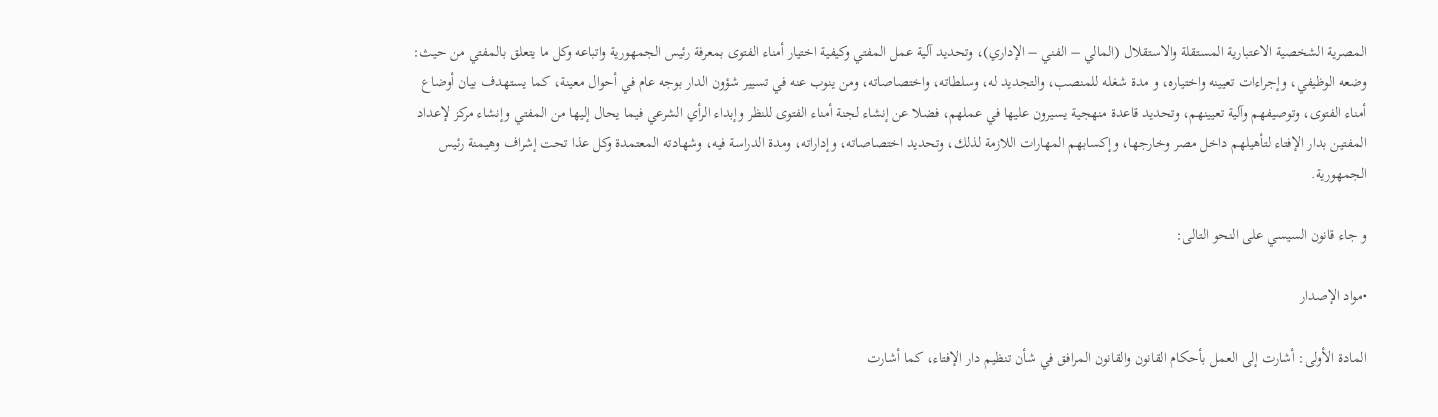المصرية الشخصية الاعتبارية المستقلة والاستقلال (المالي – الفني – الإداري)، وتحديد آلية عمل المفتي وكيفية اختيار أمناء الفتوى بمعرفة رئيس الجمهورية واتباعه وكل ما يتعلق بالمفتي من حيث: وضعه الوظيفي، وإجراءات تعيينه واختياره، و مدة شغله للمنصب، والتجديد له، وسلطاته، واختصاصاته، ومن ينوب عنه في تسيير شؤون الدار بوجه عام في أحوال معينة، كما يستهدف بيان أوضاع أمناء الفتوى، وتوصيفهم وآلية تعيينهم، وتحديد قاعدة منهجية يسيرون عليها في عملهم، فضلا عن إنشاء لجنة أمناء الفتوى للنظر وإبداء الرأي الشرعي فيما يحال إليها من المفتي وإنشاء مركز لإعداد المفتين بدار الإفتاء لتأهيلهم داخل مصر وخارجها، وإكسابهم المهارات اللازمة لذلك، وتحديد اختصاصاته، وإداراته، ومدة الدراسة فيه، وشهادته المعتمدة وكل عذا تحت إشراف وهيمنة رئيس الجمهورية.

و جاء قانون السيسي على النحو التالى:

•مواد الإصدار

المادة الأولى: أشارت إلى العمل بأحكام القانون والقانون المرافق في شأن تنظيم دار الإفتاء، كما أشارت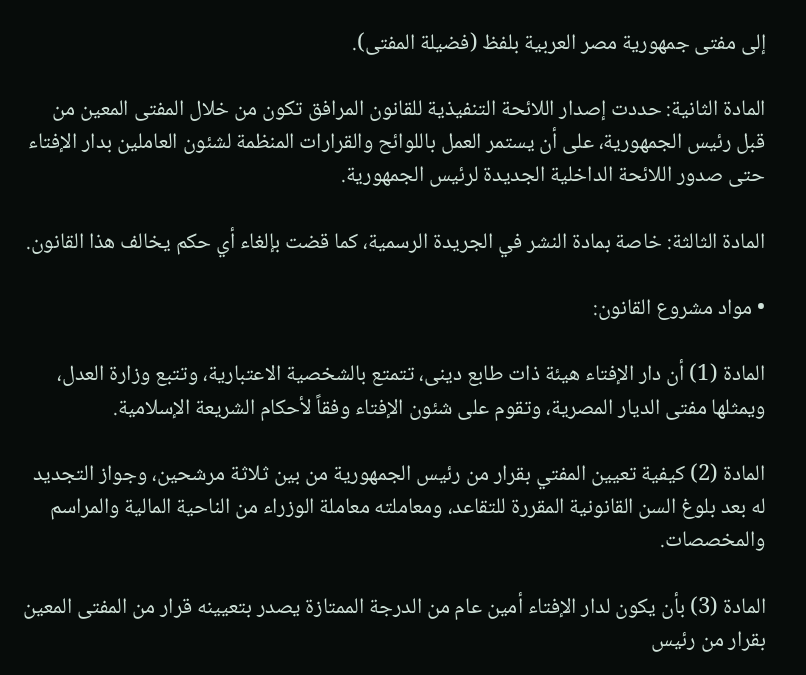إلى مفتى جمهورية مصر العربية بلفظ (فضيلة المفتى).

المادة الثانية: حددت إصدار اللائحة التنفيذية للقانون المرافق تكون من خلال المفتى المعين من قبل رئيس الجمهورية، على أن يستمر العمل باللوائح والقرارات المنظمة لشئون العاملين بدار الإفتاء حتى صدور اللائحة الداخلية الجديدة لرئيس الجمهورية.

المادة الثالثة: خاصة بمادة النشر في الجريدة الرسمية، كما قضت بإلغاء أي حكم يخالف هذا القانون.

• مواد مشروع القانون:

المادة (1) أن دار الإفتاء هيئة ذات طابع دينى، تتمتع بالشخصية الاعتبارية، وتتبع وزارة العدل، ويمثلها مفتى الديار المصرية، وتقوم على شئون الإفتاء وفقاً لأحكام الشريعة الإسلامية.

المادة (2) كيفية تعيين المفتي بقرار من رئيس الجمهورية من بين ثلاثة مرشحين، وجواز التجديد له بعد بلوغ السن القانونية المقررة للتقاعد، ومعاملته معاملة الوزراء من الناحية المالية والمراسم والمخصصات.

المادة (3) بأن يكون لدار الإفتاء أمين عام من الدرجة الممتازة يصدر بتعيينه قرار من المفتى المعين بقرار من رئيس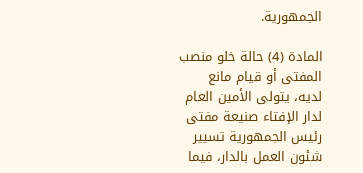الجمهورية.

المادة (4) حالة خلو منصب المفتى أو قيام مانع لديه، يتولى الأمين العام لدار الإفتاء صنيعة مفتى رئيس الجمهورية تسيير شئون العمل بالدار، فيما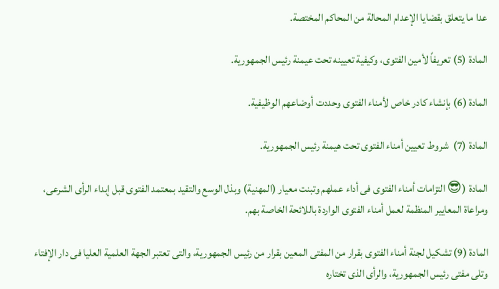عدا ما يتعلق بقضايا الإعدام المحالة من المحاكم المختصة.

المادة (5) تعريفاً لأمين الفتوى، وكيفية تعيينه تحت عيمنة رئيس الجمهورية.

المادة (6) بإنشاء كادر خاص لأمناء الفتوى وحددت أوضاعهم الوظيفية.

المادة (7)  شروط تعيين أمناء الفتوى تحت هيمنة رئيس الجمهورية.

المادة (😎 التزامات أمناء الفتوى فى أداء عملهم وتبنت معيار (المهنية) وبذل الوسع والتقيد بمعتمد الفتوى قبل إبداء الرأى الشرعى، ومراعاة المعايير المنظمة لعمل أمناء الفتوى الواردة باللائحة الخاصة بهم.

المادة (9) تشكيل لجنة أمناء الفتوى بقرار من المفتى المعين بقرار من رئيس الجمهورية، والتى تعتبر الجهة العلمية العليا فى دار الإفتاء وتلى مفتى رئيس الجمهورية، والرأى الذى تختاره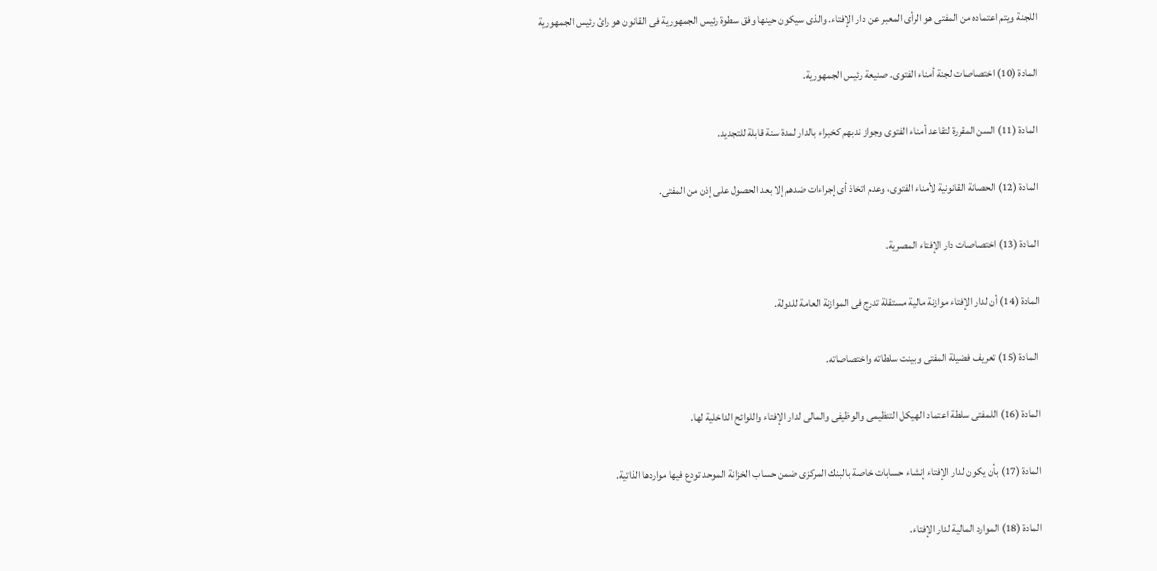اللجنة ويتم اعتماده من المفتى هو الرأى المعبر عن دار الإفتاء. والذى سيكون حينها وفق سطوة رئيس الجمهورية فى القانون هو رائ رئيس الجمهورية

المادة (10) اختصاصات لجنة أمناء الفتوى. صنيعة رئيس الجمهورية.

المادة (11) السن المقررة لتقاعد أمناء الفتوى وجواز ندبهم كخبراء بالدار لمدة سنة قابلة للتجديد.

المادة (12) الحصانة القانونية لأمناء الفتوى، وعدم اتخاذ أى إجراءات ضدهم إلا بعد الحصول على إذن من المفتى.

المادة (13) اختصاصات دار الإفتاء المصرية.

المادة (14) أن لدار الإفتاء موازنة مالية مستقلة تدرج فى الموازنة العامة للدولة.

 المادة (15) تعريف فضيلة المفتى وبينت سلطاته واختصاصاته.

المادة (16) اللمفتى سلطة اعتماد الهيكل التنظيمى والوظيفى والمالى لدار الإفتاء واللوائح الداخلية لها.

المادة (17) بأن يكون لدار الإفتاء إنشاء حسابات خاصة بالبنك المركزى ضمن حساب الخزانة الموحد تودع فيها مواردها الذاتية.

المادة (18) الموارد المالية لدار الإفتاء.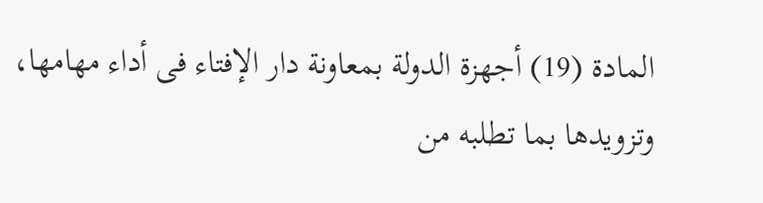المادة (19) أجهزة الدولة بمعاونة دار الإفتاء فى أداء مهامها، وتزويدها بما تطلبه من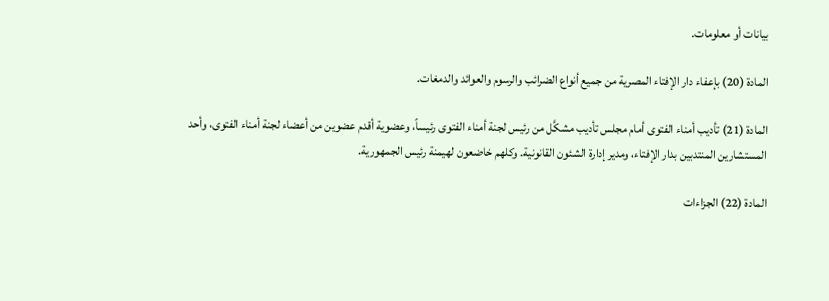بيانات أو معلومات.

المادة (20) بإعفاء دار الإفتاء المصرية من جميع أنواع الضرائب والرسوم والعوائد والدمغات.

المادة (21) تأديب أمناء الفتوى أمام مجلس تأديب مشكَّل من رئيس لجنة أمناء الفتوى رئيساً، وعضوية أقدم عضوين من أعضاء لجنة أمناء الفتوى، وأحد المستشارين المنتدبين بدار الإفتاء، ومدير إدارة الشئون القانونية. وكلهم خاضعون لهيمنة رئيس الجمهورية.

المادة (22) الجزاءات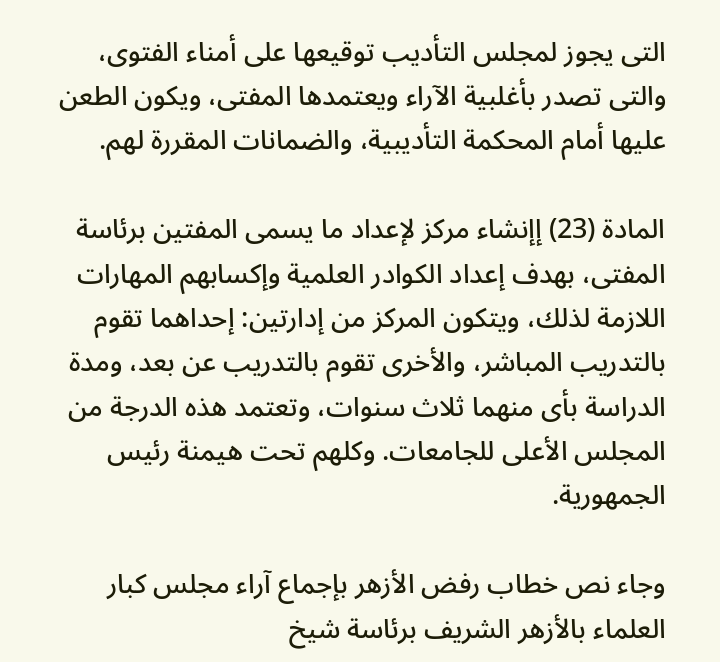التى يجوز لمجلس التأديب توقيعها على أمناء الفتوى، والتى تصدر بأغلبية الآراء ويعتمدها المفتى، ويكون الطعن عليها أمام المحكمة التأديبية، والضمانات المقررة لهم.

المادة (23) إإنشاء مركز لإعداد ما يسمى المفتين برئاسة المفتى، بهدف إعداد الكوادر العلمية وإكسابهم المهارات اللازمة لذلك، ويتكون المركز من إدارتين: إحداهما تقوم بالتدريب المباشر، والأخرى تقوم بالتدريب عن بعد، ومدة الدراسة بأى منهما ثلاث سنوات، وتعتمد هذه الدرجة من المجلس الأعلى للجامعات. وكلهم تحت هيمنة رئيس الجمهورية.

وجاء نص خطاب رفض الأزهر بإجماع آراء مجلس كبار العلماء بالأزهر الشريف برئاسة شيخ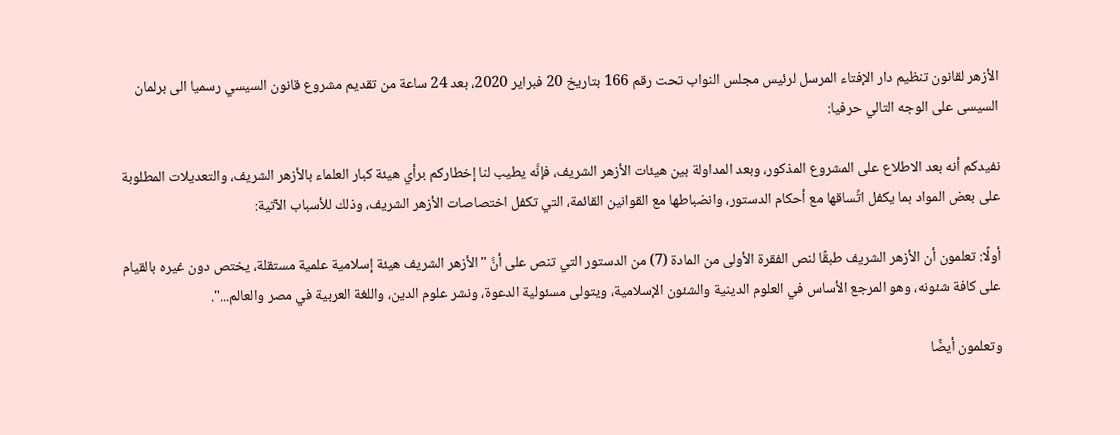الأزهر لقانون تنظيم دار الإفتاء المرسل لرئيس مجلس النواب تحت رقم 166 بتاريخ 20 فبراير 2020، بعد 24 ساعة من تقديم مشروع قانون السيسي رسميا الى برلمان السيسى على الوجه التالي حرفيا:

نفيدكم أنه بعد الاطلاع على المشروع المذكور، وبعد المداولة بين هيئات الأزهر الشريف، فإنَّه يطيب لنا إخطاركم برأي هيئة كبار العلماء بالأزهر الشريف، والتعديلات المطلوبة على بعض المواد بما يكفل اتِّساقها مع أحكام الدستور، وانضباطها مع القوانين القائمة، التي تكفل اختصاصات الأزهر الشريف، وذلك للأسباب الآتية:

أولًا: تعلمون أن الأزهر الشريف طبقًا لنص الفقرة الأولى من المادة (7) من الدستور التي تنص على أنَّ "الأزهر الشريف هيئة إسلامية علمية مستقلة، يختص دون غيره بالقيام على كافة شئونه، وهو المرجع الأساس في العلوم الدينية والشئون الإسلامية، ويتولى مسئولية الدعوة، ونشر علوم الدين، واللغة العربية في مصر والعالم...".

وتعلمون أيضًا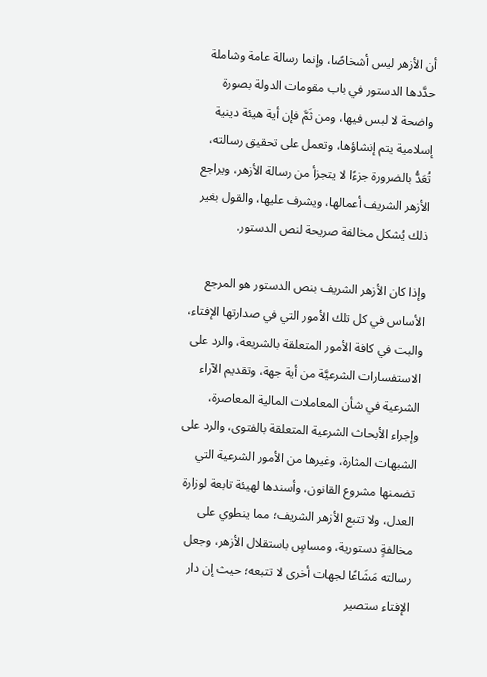أن الأزهر ليس أشخاصًا، وإنما رسالة عامة وشاملة حدَّدها الدستور في باب مقومات الدولة بصورة واضحة لا لبس فيها، ومن ثَمَّ فإن أية هيئة دينية إسلامية يتم إنشاؤها، وتعمل على تحقيق رسالته، تُعَدُّ بالضرورة جزءًا لا يتجزأ من رسالة الأزهر، ويراجع الأزهر الشريف أعمالها، ويشرف عليها، والقول بغير ذلك يُشكل مخالفة صريحة لنص الدستور.

وإذا كان الأزهر الشريف بنص الدستور هو المرجع الأساس في كل تلك الأمور التي في صدارتها الإفتاء، والبت في كافة الأمور المتعلقة بالشريعة، والرد على الاستفسارات الشرعيَّة من أية جهة، وتقديم الآراء الشرعية في شأن المعاملات المالية المعاصرة، وإجراء الأبحاث الشرعية المتعلقة بالفتوى، والرد على الشبهات المثارة، وغيرها من الأمور الشرعية التي تضمنها مشروع القانون، وأسندها لهيئة تابعة لوزارة العدل، ولا تتبع الأزهر الشريف؛ مما ينطوي على مخالفةٍ دستورية، ومساسٍ باستقلال الأزهر، وجعل رسالته مَشَاعًا لجهات أخرى لا تتبعه؛ حيث إن دار الإفتاء ستصير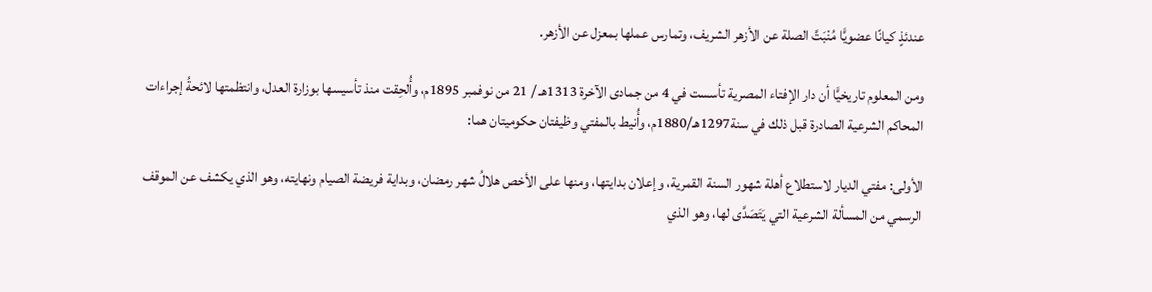عندئذٍ كيانًا عضويًّا مُنْبَتَّ الصلة عن الأزهر الشريف، وتمارس عملها بمعزل عن الأزهر.

ومن المعلوم تاريخيًّا أن دار الإفتاء المصرية تأسست في 4 من جمادى الآخرة 1313هـ / 21 من نوفمبر 1895م، وأُلحِقت منذ تأسيسها بوزارة العدل، وانتظمتها لائحةُ إجراءات المحاكم الشرعية الصادرة قبل ذلك في سنة1297هـ/1880م، وأُنيط بالمفتي وظيفتان حكوميتان هما:

الأولى: مفتي الديار لاستطلاع أهلة شهور السنة القمرية، وإعلان بدايتها، ومنها على الأخص هلالُ شهر رمضان، وبداية فريضة الصيام ونهايته، وهو الذي يكشف عن الموقف الرسمي من المسألة الشرعية التي يَتَصَدَّى لها، وهو الذي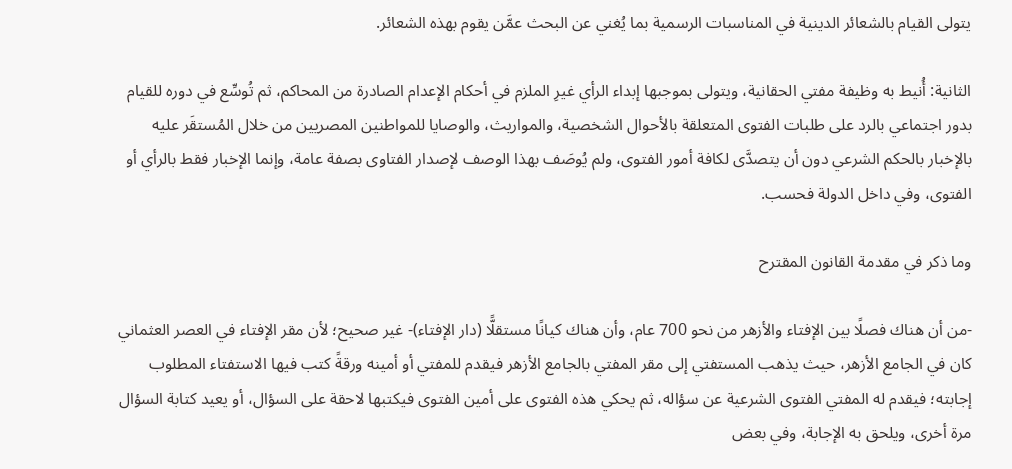يتولى القيام بالشعائر الدينية في المناسبات الرسمية بما يُغني عن البحث عمَّن يقوم بهذه الشعائر.

الثانية: أُنيط به وظيفة مفتي الحقانية، ويتولى بموجبها إبداء الرأي غيرِ الملزم في أحكام الإعدام الصادرة من المحاكم، ثم تُوسِّع في دوره للقيام بدور اجتماعي بالرد على طلبات الفتوى المتعلقة بالأحوال الشخصية، والمواريث، والوصايا للمواطنين المصريين من خلال المُستقَر عليه بالإخبار بالحكم الشرعي دون أن يتصدَّى لكافة أمور الفتوى، ولم يُوصَف بهذا الوصف لإصدار الفتاوى بصفة عامة، وإنما الإخبار فقط بالرأي أو الفتوى، وفي داخل الدولة فحسب.

وما ذكر في مقدمة القانون المقترح

-من أن هناك فصلًا بين الإفتاء والأزهر من نحو 700 عام، وأن هناك كيانًا مستقلًّا (دار الإفتاء)- غير صحيح؛ لأن مقر الإفتاء في العصر العثماني كان في الجامع الأزهر، حيث يذهب المستفتي إلى مقر المفتي بالجامع الأزهر فيقدم للمفتي أو أمينه ورقةً كتب فيها الاستفتاء المطلوب إجابته؛ فيقدم له المفتي الفتوى الشرعية عن سؤاله، ثم يحكي هذه الفتوى على أمين الفتوى فيكتبها لاحقة على السؤال، أو يعيد كتابة السؤال مرة أخرى، ويلحق به الإجابة، وفي بعض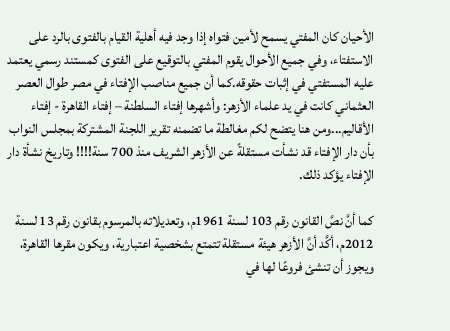الأحيان كان المفتي يسمح لأمين فتواه إذا وجد فيه أهلية القيام بالفتوى بالرد على الاستفتاء، وفي جميع الأحوال يقوم المفتي بالتوقيع على الفتوى كمستند رسمي يعتمد عليه المستفتي في إثبات حقوقه.كما أن جميع مناصب الإفتاء في مصر طوال العصر العثماني كانت في يد علماء الأزهر: وأشهرها إفتاء السلطنة – إفتاء القاهرة - إفتاء الأقاليم...ومن هنا يتضح لكم مغالطة ما تضمنه تقرير اللجنة المشتركة بمجلس النواب بأن دار الإفتاء قد نشأت مستقلةً عن الأزهر الشريف منذ 700 سنة!!!! وتاريخ نشأة دار الإفتاء يؤكد ذلك.

كما أنَّ نصَّ القانون رقم 103 لسنة 1961م، وتعديلاته بالمرسوم بقانون رقم 13 لسنة 2012م، أكَّد أنَّ الأزهر هيئة مستقلة تتمتع بشخصية اعتبارية، ويكون مقرها القاهرة، ويجوز أن تنشئ فروعًا لها في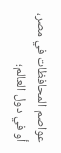عواصم المحافظات في مصر، أو في دول العالم؛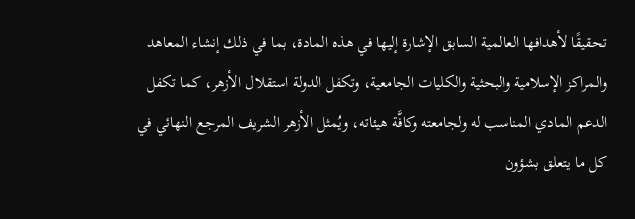تحقيقًا لأهدافها العالمية السابق الإشارة إليها في هذه المادة، بما في ذلك إنشاء المعاهد والمراكز الإسلامية والبحثية والكليات الجامعية، وتكفل الدولة استقلال الأزهر، كما تكفل الدعم المادي المناسب له ولجامعته وكافَّة هيئاته، ويُمثل الأزهر الشريف المرجع النهائي في كل ما يتعلق بشؤون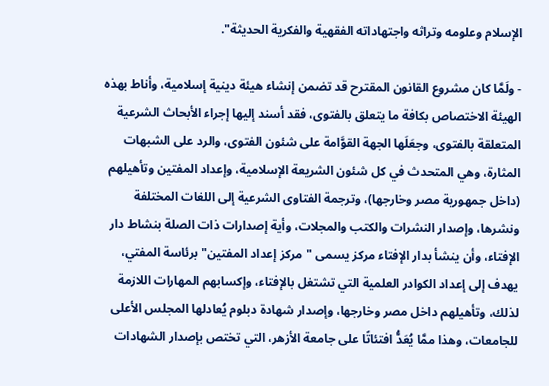الإسلام وعلومه وتراثه واجتهاداته الفقهية والفكرية الحديثة".

- ولَمَّا كان مشروع القانون المقترح قد تضمن إنشاء هيئة دينية إسلامية، وأناط بهذه الهيئة الاختصاص بكافة ما يتعلق بالفتوى، فقد أسند إليها إجراء الأبحاث الشرعية المتعلقة بالفتوى، وجعَلَها الجهة القوَّامة على شئون الفتوى، والرد على الشبهات المثارة، وهي المتحدث في كل شئون الشريعة الإسلامية، وإعداد المفتين وتأهيلهم (داخل جمهورية مصر وخارجها)، وترجمة الفتاوى الشرعية إلى اللغات المختلفة ونشرها، وإصدار النشرات والكتب والمجلات، وأية إصدارات ذات الصلة بنشاط دار الإفتاء، وأن ينشأ بدار الإفتاء مركز يسمى "مركز إعداد المفتين" برئاسة المفتي، يهدف إلى إعداد الكوادر العلمية التي تشتغل بالإفتاء، وإكسابهم المهارات اللازمة لذلك، وتأهيلهم داخل مصر وخارجها، وإصدار شهادة دبلوم يُعادلها المجلس الأعلى للجامعات، وهذا ممَّا يُعَدُّ افتئاتًا على جامعة الأزهر، التي تختص بإصدار الشهادات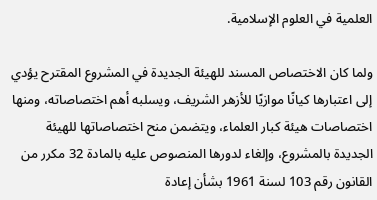العلمية في العلوم الإسلامية.

ولما كان الاختصاص المسند للهيئة الجديدة في المشروع المقترح يؤدي إلى اعتبارها كيانًا موازيًا للأزهر الشريف، ويسلبه أهم اختصاصاته، ومنها اختصاصات هيئة كبار العلماء، ويتضمن منح اختصاصاتها للهيئة الجديدة بالمشروع، وإلغاء لدورها المنصوص عليه بالمادة 32 مكرر من القانون رقم 103 لسنة 1961 بشأن إعادة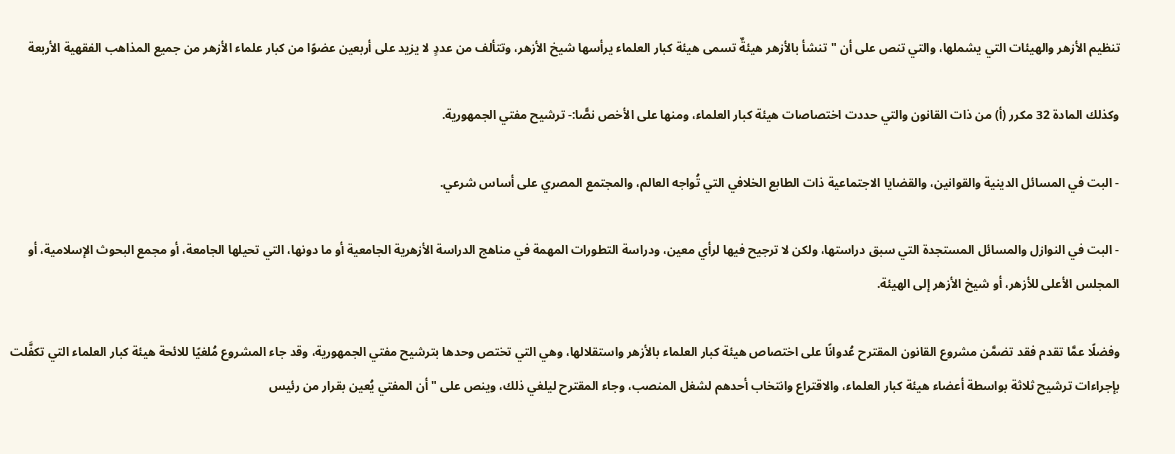تنظيم الأزهر والهيئات التي يشملها، والتي تنص على أن "تنشأ بالأزهر هيئةٌ تسمى هيئة كبار العلماء يرأسها شيخ الأزهر، وتتألف من عددٍ لا يزيد على أربعين عضوًا من كبار علماء الأزهر من جميع المذاهب الفقهية الأربعة

وكذلك المادة 32 مكرر (أ) من ذات القانون والتي حددت اختصاصات هيئة كبار العلماء، ومنها على الأخص نصًّا:- ترشيح مفتي الجمهورية.

- البت في المسائل الدينية والقوانين، والقضايا الاجتماعية ذات الطابع الخلافي التي تُواجه العالم، والمجتمع المصري على أساس شرعي.

- البت في النوازل والمسائل المستجدة التي سبق دراستها، ولكن لا ترجيح فيها لرأي معين، ودراسة التطورات المهمة في مناهج الدراسة الأزهرية الجامعية أو ما دونها، التي تحيلها الجامعة، أو مجمع البحوث الإسلامية، أو المجلس الأعلى للأزهر، أو شيخ الأزهر إلى الهيئة.

وفضلًا عمَّا تقدم فقد تضمَّن مشروع القانون المقترح عُدوانًا على اختصاص هيئة كبار العلماء بالأزهر واستقلالها، وهي التي تختص وحدها بترشيح مفتي الجمهورية، وقد جاء المشروع مُلغيًا للائحة هيئة كبار العلماء التي تكفَّلت بإجراءات ترشيح ثلاثة بواسطة أعضاء هيئة كبار العلماء، والاقتراع وانتخاب أحدهم لشغل المنصب، وجاء المقترح ليلغي ذلك، وينص على "أن المفتي يُعين بقرار من رئيس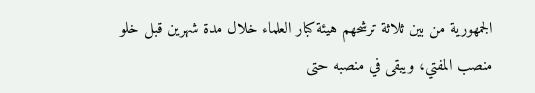الجمهورية من بين ثلاثة ترشحهم هيئة كبار العلماء خلال مدة شهرين قبل خلو منصب المفتي، ويبقى في منصبه حتى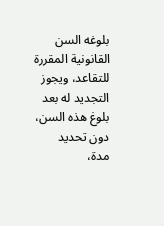بلوغه السن القانونية المقررة للتقاعد، ويجوز التجديد له بعد بلوغ هذه السن، دون تحديد مدة،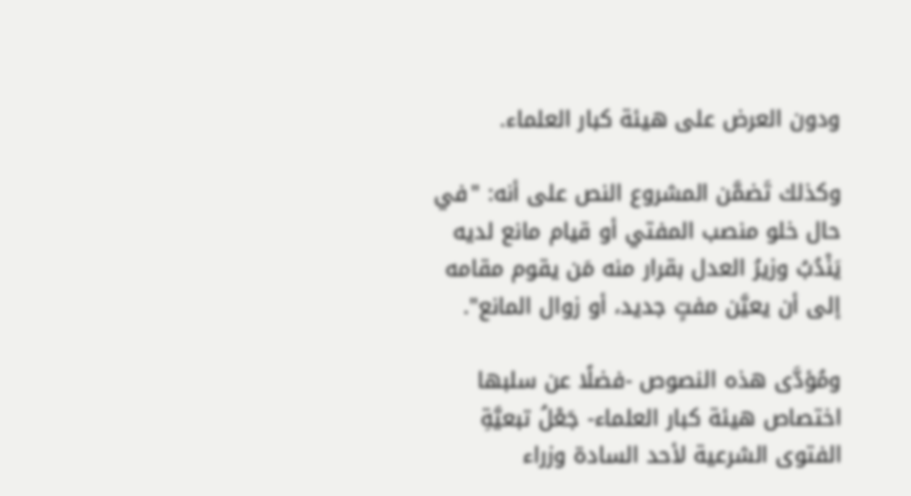ودون العرض على هيئة كبار العلماء.

وكذلك تَضمَّن المشروع النص على أنه: "في حال خلو منصب المفتي أو قيام مانع لديه يَنْدُبُ وزيرُ العدل بقرار منه مَن يقوم مقامه إلى أن يعيَّن مفتٍ جديد، أو زوال المانع".

ومُؤدَّى هذه النصوص -فضلًا عن سلبها اختصاص هيئة كبار العلماء- جَعْلُ تبعيَّةِ الفتوى الشرعية لأحد السادة وزراء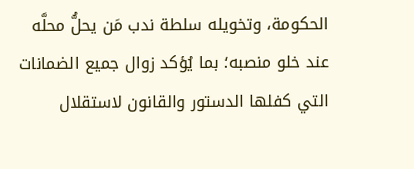الحكومة، وتخويله سلطة ندب مَن يحلُّ محلَّه عند خلو منصبه؛ بما يُؤكد زوال جميع الضمانات التي كفلها الدستور والقانون لاستقلال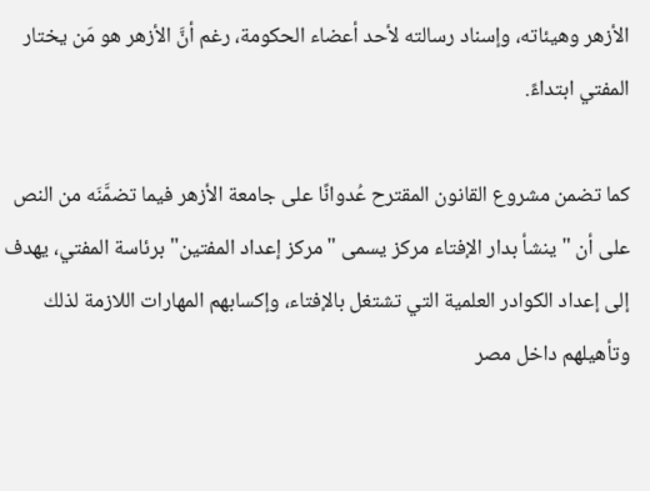الأزهر وهيئاته، وإسناد رسالته لأحد أعضاء الحكومة، رغم أنَّ الأزهر هو مَن يختار المفتي ابتداءً.

كما تضمن مشروع القانون المقترح عُدوانًا على جامعة الأزهر فيما تضمَّنَه من النص على أن "ينشأ بدار الإفتاء مركز يسمى "مركز إعداد المفتين" برئاسة المفتي، يهدف إلى إعداد الكوادر العلمية التي تشتغل بالإفتاء، وإكسابهم المهارات اللازمة لذلك وتأهيلهم داخل مصر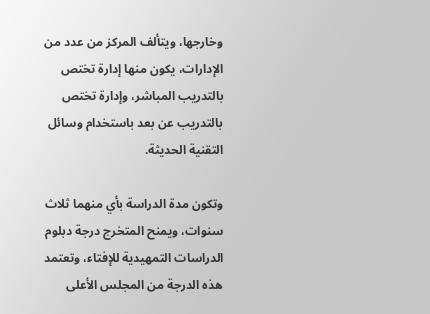وخارجها، ويتألف المركز من عدد من الإدارات، يكون منها إدارة تختص بالتدريب المباشر، وإدارة تختص بالتدريب عن بعد باستخدام وسائل التقنية الحديثة.

وتكون مدة الدراسة بأي منهما ثلاث سنوات، ويمنح المتخرج درجة دبلوم الدراسات التمهيدية للإفتاء، وتعتمد هذه الدرجة من المجلس الأعلى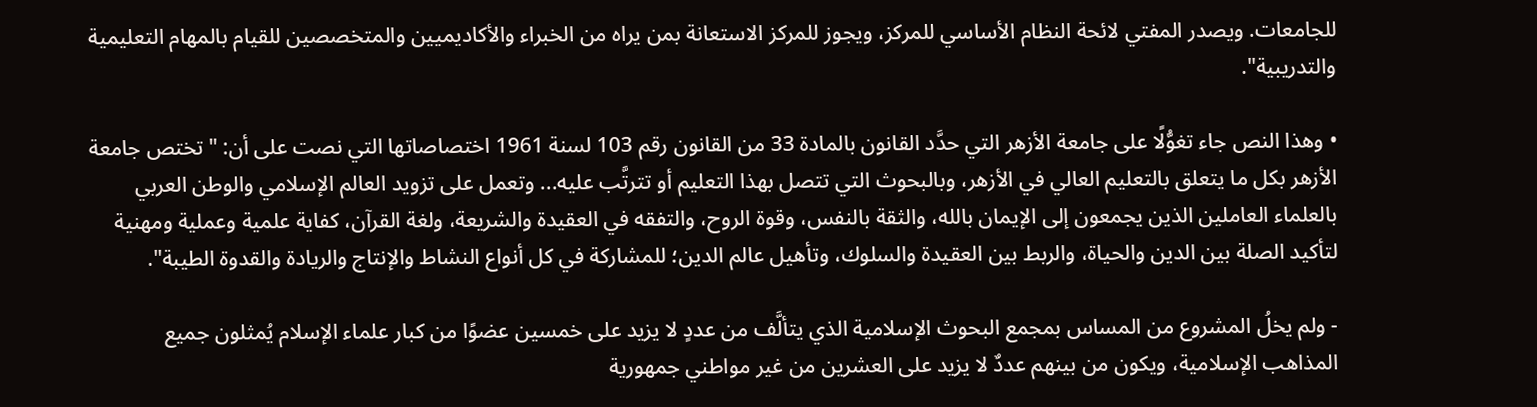للجامعات. ويصدر المفتي لائحة النظام الأساسي للمركز، ويجوز للمركز الاستعانة بمن يراه من الخبراء والأكاديميين والمتخصصين للقيام بالمهام التعليمية والتدريبية".

• وهذا النص جاء تغوُّلًا على جامعة الأزهر التي حدَّد القانون بالمادة 33 من القانون رقم 103 لسنة 1961 اختصاصاتها التي نصت على أن: "تختص جامعة الأزهر بكل ما يتعلق بالتعليم العالي في الأزهر، وبالبحوث التي تتصل بهذا التعليم أو تترتَّب عليه... وتعمل على تزويد العالم الإسلامي والوطن العربي بالعلماء العاملين الذين يجمعون إلى الإيمان بالله، والثقة بالنفس، وقوة الروح، والتفقه في العقيدة والشريعة، ولغة القرآن، كفاية علمية وعملية ومهنية لتأكيد الصلة بين الدين والحياة، والربط بين العقيدة والسلوك، وتأهيل عالم الدين؛ للمشاركة في كل أنواع النشاط والإنتاج والريادة والقدوة الطيبة".

- ولم يخلُ المشروع من المساس بمجمع البحوث الإسلامية الذي يتألَّف من عددٍ لا يزيد على خمسين عضوًا من كبار علماء الإسلام يُمثلون جميع المذاهب الإسلامية، ويكون من بينهم عددٌ لا يزيد على العشرين من غير مواطني جمهورية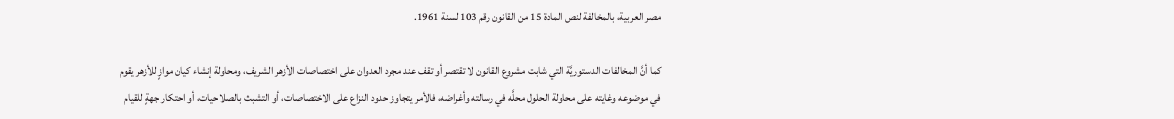مصر العربية، بالمخالفة لنص المادة 15 من القانون رقم 103 لسنة 1961.

كما أنَّ المخالفات الدستوريَّة التي شابت مشروع القانون لا تقتصر أو تقف عند مجرد العدوان على اختصاصات الأزهر الشريف، ومحاولة إنشاء كيان موازٍ للأزهر يقوم في موضوعه وغايته على محاولة الحلول محلَّه في رسالته وأغراضه، فالأمر يتجاوز حدود النزاع على الاختصاصات، أو التشبث بالصلاحيات، أو احتكار جهةٍ للقيام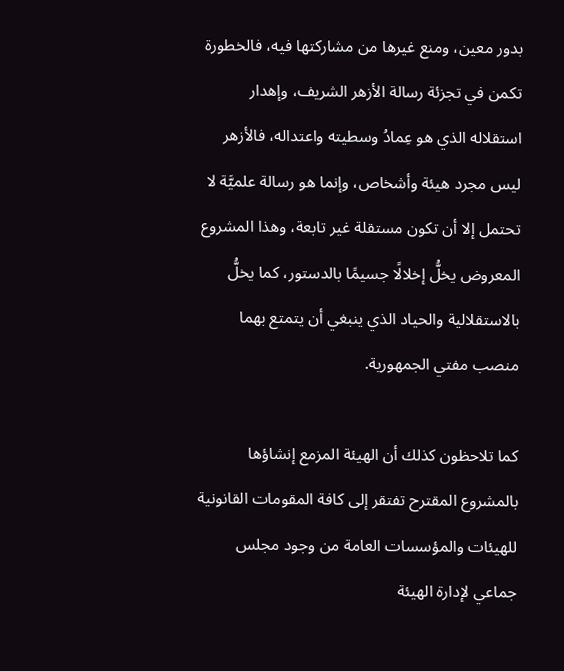بدور معين، ومنع غيرها من مشاركتها فيه، فالخطورة تكمن في تجزئة رسالة الأزهر الشريف، وإهدار استقلاله الذي هو عِمادُ وسطيته واعتداله، فالأزهر ليس مجرد هيئة وأشخاص، وإنما هو رسالة علميَّة لا تحتمل إلا أن تكون مستقلة غير تابعة، وهذا المشروع المعروض يخلُّ إخلالًا جسيمًا بالدستور، كما يخلُّ بالاستقلالية والحياد الذي ينبغي أن يتمتع بهما منصب مفتي الجمهورية.

كما تلاحظون كذلك أن الهيئة المزمع إنشاؤها بالمشروع المقترح تفتقر إلى كافة المقومات القانونية للهيئات والمؤسسات العامة من وجود مجلس جماعي لإدارة الهيئة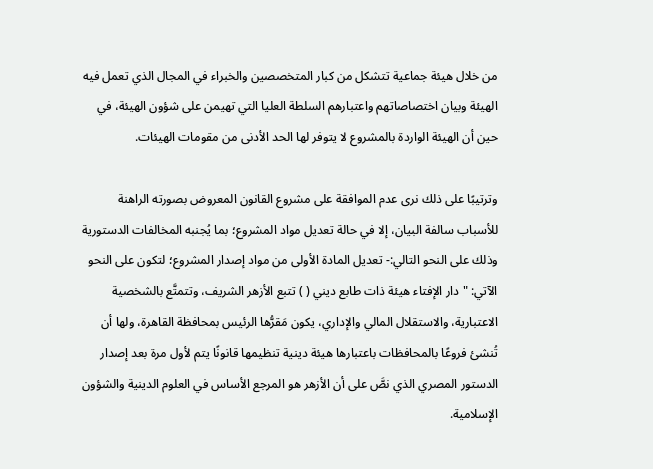من خلال هيئة جماعية تتشكل من كبار المتخصصين والخبراء في المجال الذي تعمل فيه الهيئة وبيان اختصاصاتهم واعتبارهم السلطة العليا التي تهيمن على شؤون الهيئة، في حين أن الهيئة الواردة بالمشروع لا يتوفر لها الحد الأدنى من مقومات الهيئات.

وترتيبًا على ذلك نرى عدم الموافقة على مشروع القانون المعروض بصورته الراهنة للأسباب سالفة البيان، إلا في حالة تعديل مواد المشروع؛ بما يُجنبه المخالفات الدستورية وذلك على النحو التالي:- تعديل المادة الأولى من مواد إصدار المشروع؛ لتكون على النحو الآتي: "دار الإفتاء هيئة ذات طابع ديني ( ) تتبع الأزهر الشريف، وتتمتَّع بالشخصية الاعتبارية، والاستقلال المالي والإداري، يكون مَقرُّها الرئيس بمحافظة القاهرة، ولها أن تُنشئ فروعًا بالمحافظات باعتبارها هيئة دينية تنظيمها قانونًا يتم لأول مرة بعد إصدار الدستور المصري الذي نصَّ على أن الأزهر هو المرجع الأساس في العلوم الدينية والشؤون الإسلامية.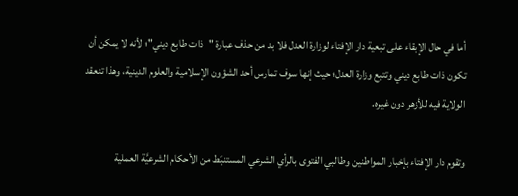أما في حال الإبقاء على تبعية دار الإفتاء لوزارة العدل فلا بد من حذف عبارة "ذات طابع ديني"؛ لأنه لا يمكن أن تكون ذات طابع ديني وتتبع وزارة العدل؛ حيث إنها سوف تمارس أحد الشؤون الإسلامية والعلوم الدينية، وهذا تنعقد الولاية فيه للأزهر دون غيره.

وتقوم دار الإفتاء بإخبار المواطنين وطالبي الفتوى بالرأي الشرعي المستنبَط من الأحكام الشرعيَّة العملية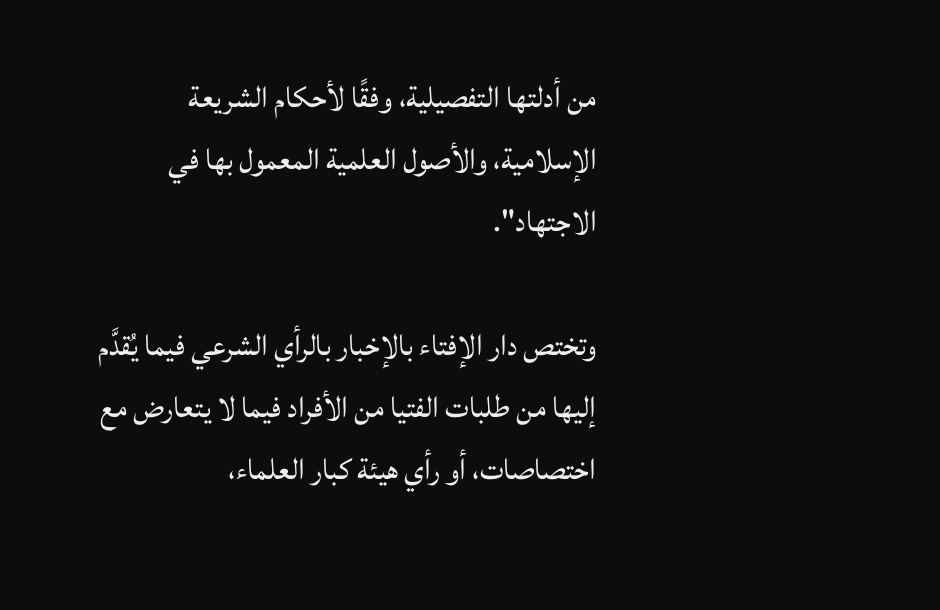من أدلتها التفصيلية، وفقًا لأحكام الشريعة الإسلامية، والأصول العلمية المعمول بها في الاجتهاد".

وتختص دار الإفتاء بالإخبار بالرأي الشرعي فيما يُقدَّم إليها من طلبات الفتيا من الأفراد فيما لا يتعارض مع اختصاصات، أو رأي هيئة كبار العلماء،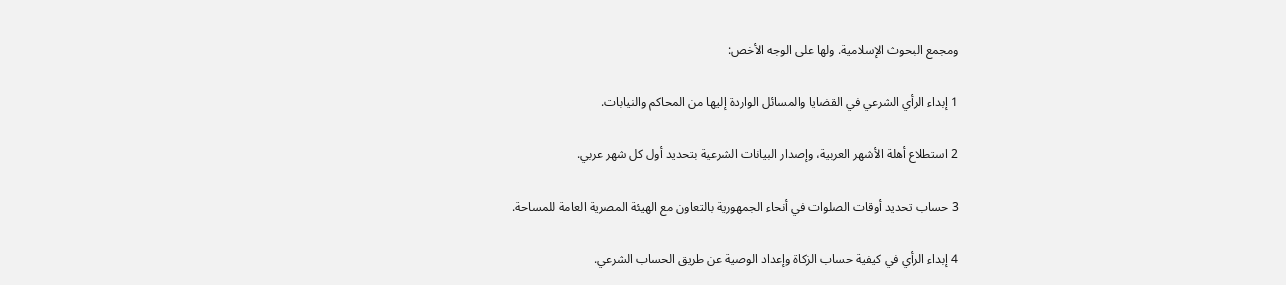ومجمع البحوث الإسلامية. ولها على الوجه الأخص:

1 إبداء الرأي الشرعي في القضايا والمسائل الواردة إليها من المحاكم والنيابات.

2 استطلاع أهلة الأشهر العربية، وإصدار البيانات الشرعية بتحديد أول كل شهر عربي.

3 حساب تحديد أوقات الصلوات في أنحاء الجمهورية بالتعاون مع الهيئة المصرية العامة للمساحة.

4 إبداء الرأي في كيفية حساب الزكاة وإعداد الوصية عن طريق الحساب الشرعي.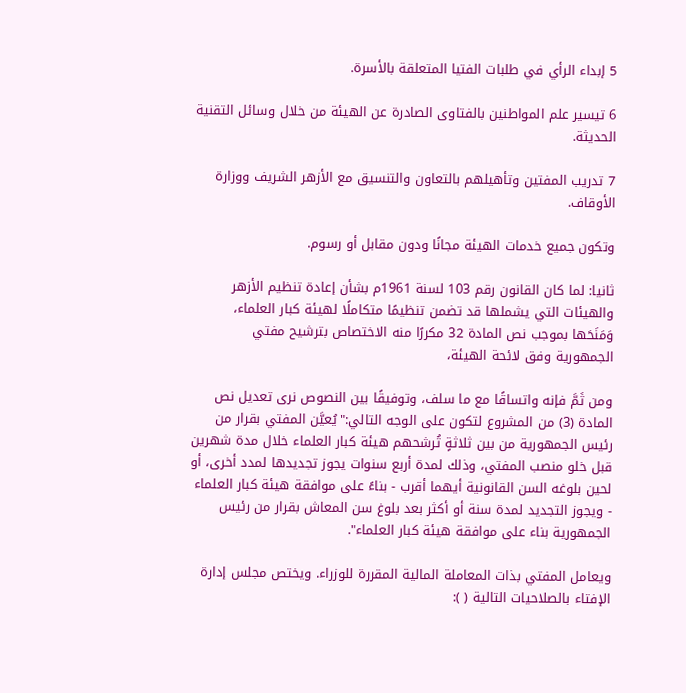5 إبداء الرأي في طلبات الفتيا المتعلقة بالأسرة.

6 تيسير علم المواطنين بالفتاوى الصادرة عن الهيئة من خلال وسائل التقنية الحديثة.

7 تدريب المفتين وتأهيلهم بالتعاون والتنسيق مع الأزهر الشريف ووزارة الأوقاف.

وتكون جميع خدمات الهيئة مجانًا ودون مقابل أو رسوم.

ثانيا: لما كان القانون رقم 103 لسنة 1961م بشأن إعادة تنظيم الأزهر والهيئات التي يشملها قد تضمن تنظيمًا متكاملًا لهيئة كبار العلماء، وَمَنَحَها بموجب نص المادة 32 مكررًا منه الاختصاص بترشيح مفتي الجمهورية وفق لائحة الهيئة،

ومن ثَمَّ فإنه واتساقًا مع ما سلف، وتوفيقًا بين النصوص نرى تعديل نص المادة (3) من المشروع لتكون على الوجه التالي:"يُعيَّن المفتي بقرار من رئيس الجمهورية من بين ثلاثةٍ تُرشحهم هيئة كبار العلماء خلال مدة شهرين قبل خلو منصب المفتي، وذلك لمدة أربع سنوات يجوز تجديدها لمدد أخرى، أو لحين بلوغه السن القانونية أيهما أقرب - بناءً على موافقة هيئة كبار العلماء - ويجوز التجديد لمدة سنة أو أكثر بعد بلوغ سن المعاش بقرار من رئيس الجمهورية بناء على موافقة هيئة كبار العلماء".

ويعامل المفتي بذات المعاملة المالية المقررة للوزراء. ويختص مجلس إدارة الإفتاء بالصلاحيات التالية ( ):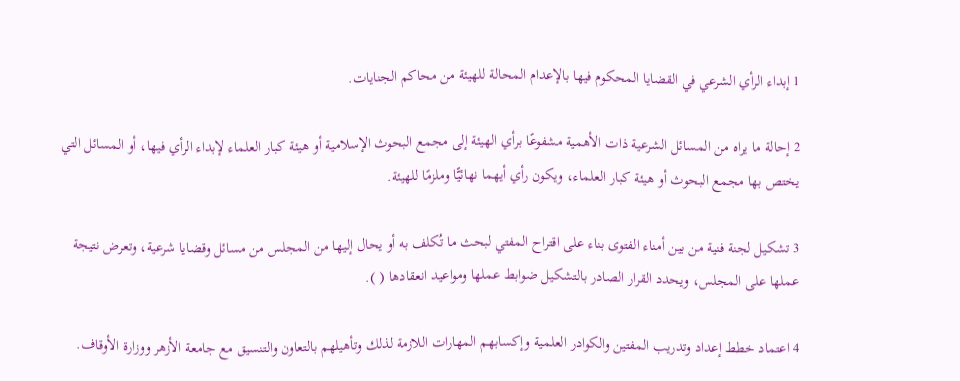1 إبداء الرأي الشرعي في القضايا المحكوم فيها بالإعدام المحالة للهيئة من محاكم الجنايات.

2 إحالة ما يراه من المسائل الشرعية ذات الأهمية مشفوعًا برأي الهيئة إلى مجمع البحوث الإسلامية أو هيئة كبار العلماء لإبداء الرأي فيها، أو المسائل التي يختص بها مجمع البحوث أو هيئة كبار العلماء، ويكون رأي أيهما نهائيًّا وملزمًا للهيئة.

3 تشكيل لجنة فنية من بين أمناء الفتوى بناء على اقتراح المفتي لبحث ما تُكلف به أو يحال إليها من المجلس من مسائل وقضايا شرعية، وتعرض نتيجة عملها على المجلس، ويحدد القرار الصادر بالتشكيل ضوابط عملها ومواعيد انعقادها ( ).

4 اعتماد خطط إعداد وتدريب المفتين والكوادر العلمية وإكسابهم المهارات اللازمة لذلك وتأهيلهم بالتعاون والتنسيق مع جامعة الأزهر ووزارة الأوقاف.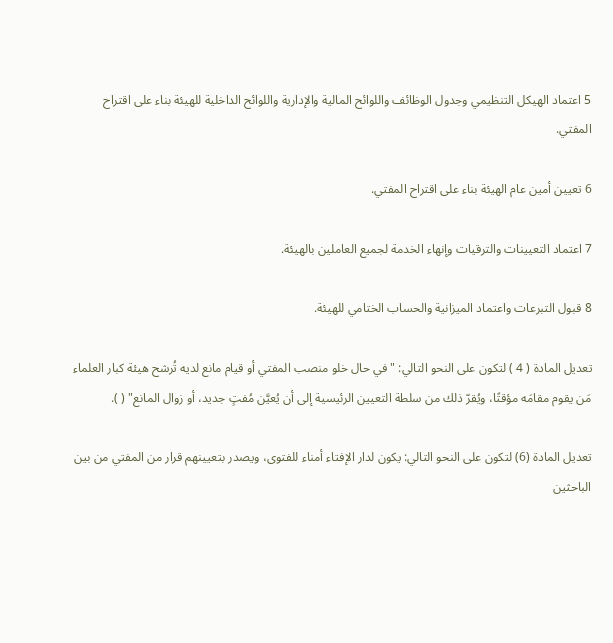5 اعتماد الهيكل التنظيمي وجدول الوظائف واللوائح المالية والإدارية واللوائح الداخلية للهيئة بناء على اقتراح المفتي.

6 تعيين أمين عام الهيئة بناء على اقتراح المفتي.

7 اعتماد التعيينات والترقيات وإنهاء الخدمة لجميع العاملين بالهيئة.

8 قبول التبرعات واعتماد الميزانية والحساب الختامي للهيئة.

تعديل المادة ( 4 ) لتكون على النحو التالي: "في حال خلو منصب المفتي أو قيام مانع لديه تُرشح هيئة كبار العلماء مَن يقوم مقامَه مؤقتًا، ويُقرّ ذلك من سلطة التعيين الرئيسية إلى أن يُعيَّن مُفتٍ جديد، أو زوال المانع" ( ).

تعديل المادة (6) لتكون على النحو التالي: يكون لدار الإفتاء أمناء للفتوى، ويصدر بتعيينهم قرار من المفتي من بين الباحثين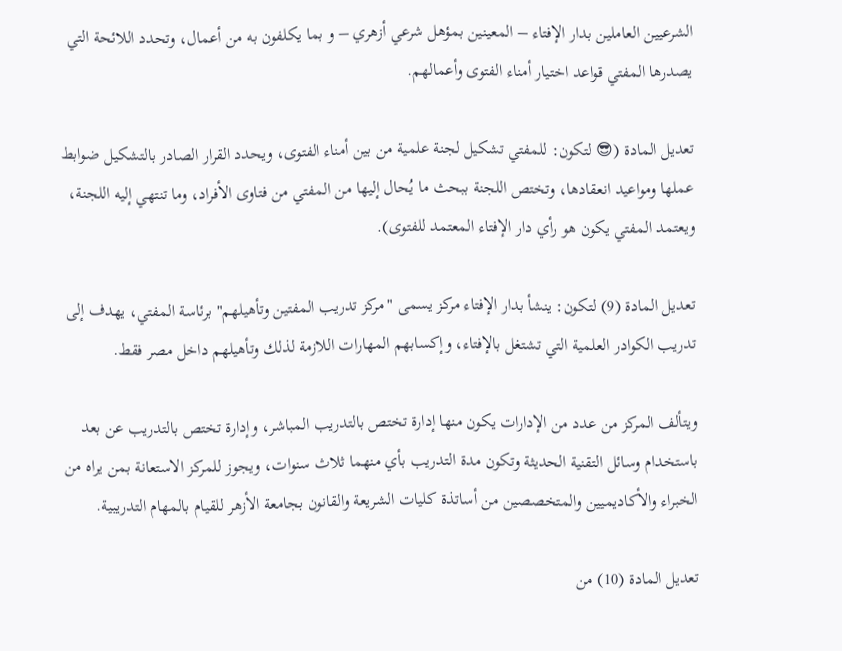الشرعيين العاملين بدار الإفتاء – المعينين بمؤهل شرعي أزهري – و بما يكلفون به من أعمال، وتحدد اللائحة التي يصدرها المفتي قواعد اختيار أمناء الفتوى وأعمالهم.

تعديل المادة (😎 لتكون: للمفتي تشكيل لجنة علمية من بين أمناء الفتوى، ويحدد القرار الصادر بالتشكيل ضوابط عملها ومواعيد انعقادها، وتختص اللجنة ببحث ما يُحال إليها من المفتي من فتاوى الأفراد، وما تنتهي إليه اللجنة، ويعتمد المفتي يكون هو رأي دار الإفتاء المعتمد للفتوى).

تعديل المادة (9) لتكون: ينشأ بدار الإفتاء مركز يسمى "مركز تدريب المفتين وتأهيلهم" برئاسة المفتي، يهدف إلى تدريب الكوادر العلمية التي تشتغل بالإفتاء، وإكسابهم المهارات اللازمة لذلك وتأهيلهم داخل مصر فقط.

ويتألف المركز من عدد من الإدارات يكون منها إدارة تختص بالتدريب المباشر، وإدارة تختص بالتدريب عن بعد باستخدام وسائل التقنية الحديثة وتكون مدة التدريب بأي منهما ثلاث سنوات، ويجوز للمركز الاستعانة بمن يراه من الخبراء والأكاديميين والمتخصصين من أساتذة كليات الشريعة والقانون بجامعة الأزهر للقيام بالمهام التدريبية.

تعديل المادة (10) من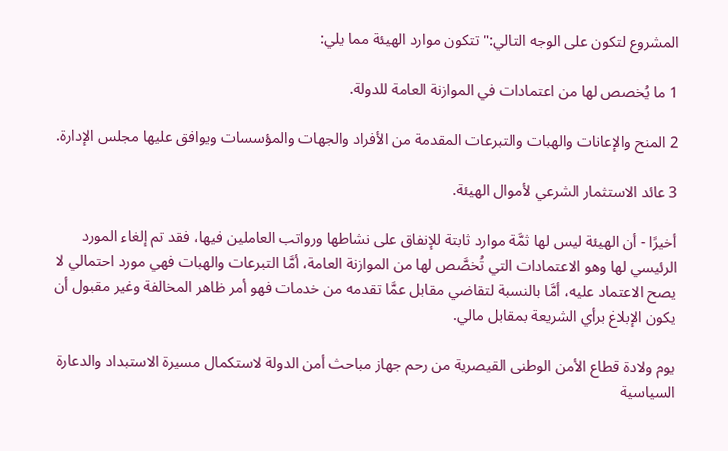المشروع لتكون على الوجه التالي:" تتكون موارد الهيئة مما يلي:

1 ما يُخصص لها من اعتمادات في الموازنة العامة للدولة.

2 المنح والإعانات والهبات والتبرعات المقدمة من الأفراد والجهات والمؤسسات ويوافق عليها مجلس الإدارة.

3 عائد الاستثمار الشرعي لأموال الهيئة.

أخيرًا - أن الهيئة ليس لها ثمَّة موارد ثابتة للإنفاق على نشاطها ورواتب العاملين فيها، فقد تم إلغاء المورد الرئيسي لها وهو الاعتمادات التي تُخصَّص لها من الموازنة العامة، أمَّا التبرعات والهبات فهي مورد احتمالي لا يصح الاعتماد عليه، أمَّا بالنسبة لتقاضي مقابل عمَّا تقدمه من خدمات فهو أمر ظاهر المخالفة وغير مقبول أن يكون الإبلاغ برأي الشريعة بمقابل مالي.

يوم ولادة قطاع الأمن الوطنى القيصرية من رحم جهاز مباحث أمن الدولة لاستكمال مسيرة الاستبداد والدعارة السياسية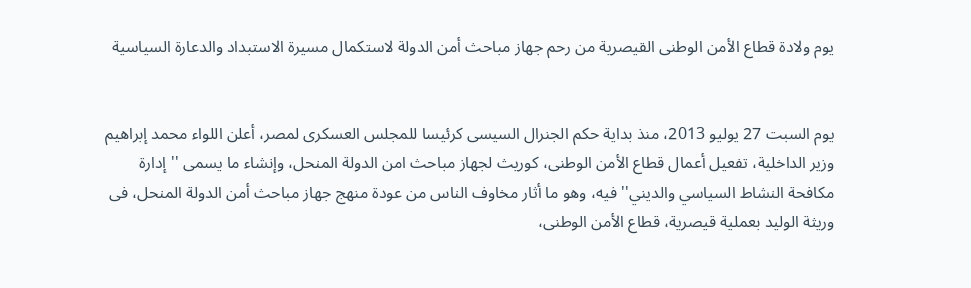يوم ولادة قطاع الأمن الوطنى القيصرية من رحم جهاز مباحث أمن الدولة لاستكمال مسيرة الاستبداد والدعارة السياسية


يوم السبت 27 يوليو 2013، منذ بداية حكم الجنرال السيسى كرئيسا للمجلس العسكرى لمصر، أعلن اللواء محمد إبراهيم وزير الداخلية، تفعيل أعمال قطاع الأمن الوطنى، كوريث لجهاز مباحث امن الدولة المنحل، وإنشاء ما يسمى ''إدارة مكافحة النشاط السياسي والديني'' فيه، وهو ما أثار مخاوف الناس من عودة منهج جهاز مباحث أمن الدولة المنحل، فى وريثة الوليد بعملية قيصرية، قطاع الأمن الوطنى،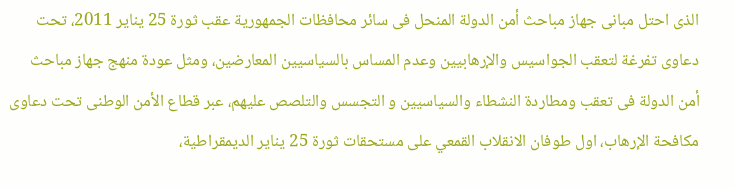الذى احتل مبانى جهاز مباحث أمن الدولة المنحل فى سائر محافظات الجمهورية عقب ثورة 25 يناير 2011، تحت دعاوى تفرغة لتعقب الجواسيس والإرهابيين وعدم المساس بالسياسيين المعارضين، ومثل عودة منهج جهاز مباحث أمن الدولة فى تعقب ومطاردة النشطاء والسياسيين و التجسس والتلصص عليهم، عبر قطاع الأمن الوطنى تحت دعاوى مكافحة الإرهاب، اول طوفان الانقلاب القمعي على مستحقات ثورة 25 يناير الديمقراطية،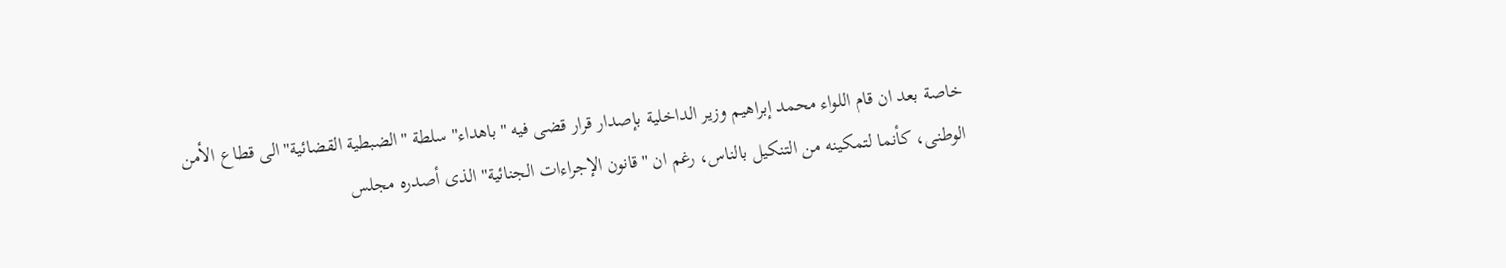خاصة بعد ان قام اللواء محمد إبراهيم وزير الداخلية بإصدار قرار قضى فيه ''باهداء'' سلطة ''الضبطية القضائية'' الى قطاع الأمن الوطنى، كأنما لتمكينه من التنكيل بالناس، رغم ان ''قانون الإجراءات الجنائية'' الذى أصدره مجلس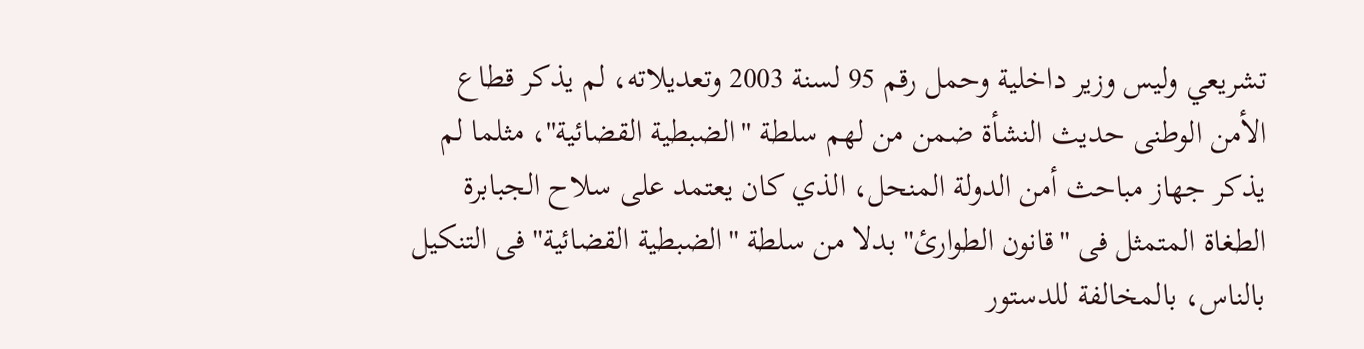تشريعي وليس وزير داخلية وحمل رقم 95 لسنة 2003 وتعديلاته، لم يذكر قطاع الأمن الوطنى حديث النشأة ضمن من لهم سلطة ''الضبطية القضائية''، مثلما لم يذكر جهاز مباحث أمن الدولة المنحل، الذي كان يعتمد على سلاح الجبابرة الطغاة المتمثل فى ''قانون الطوارئ'' بدلا من سلطة ''الضبطية القضائية'' فى التنكيل بالناس، بالمخالفة للدستور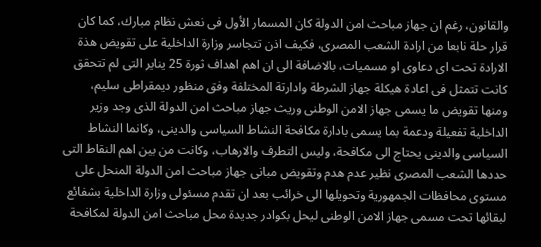والقانون، رغم ان جهاز مباحث امن الدولة كان المسمار الأول فى نعش نظام مبارك، كما كان قرار حلة نابعا من ارادة الشعب المصرى، فكيف اذن تتجاسر وزارة الداخلية على تقويض هذة الارادة تحت اى دعاوى او مسميات، بالاضافة الى ان اهم اهداف ثورة 25 يناير التى لم تتحقق كانت تتمثل فى اعادة هيكلة جهاز الشرطة وادارتة المختلفة وفق منظور ديمقراطى سليم، ومنها تقويض ما يسمى جهاز الامن الوطنى وريث جهاز مباحث امن الدولة الذى وجد وزير الداخلية تفعيلة ودعمة بما يسمى بادارة مكافحة النشاط السياسى والدينى، وكانما النشاط السياسى والدينى يحتاج الى مكافحة، وليس التطرف والارهاب، وكانت من بين اهم النقاط التى حددها الشعب المصرى نظير عدم هدم وتقويض مبانى جهاز مباحث امن الدولة المنحل على مستوى محافظات الجمهورية وتحويلها الى خرائب بعد ان تقدم مسئولى وزارة الداخلية بشفائع لبقائها تحت مسمى جهاز الامن الوطنى ليحل بكوادر جديدة محل مباحث امن الدولة لمكافحة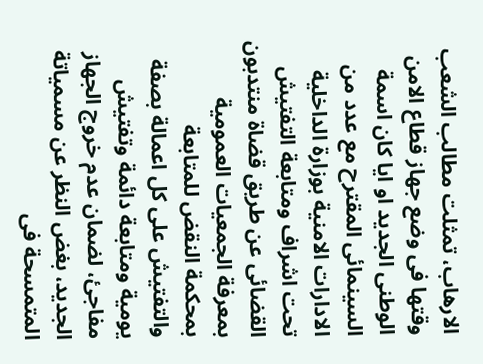الارهاب، تمثلت مطالب الشعب وقتها فى وضع جهاز قطاع الامن الوطنى الجديد او ايا كان اسمة السينمائى المقترح مع عدد من الادارات الامنية بوزارة الداخلية تحت اشراف ومتابعة التفتيش القضائى عن طريق قضاة منتدبون بمعرفة الجمعيات العمومية بمحكمة النقض للمتابعة والتفتيش على كل اعمالة بصفة يومية ومتابعة دائمة وتفتيش مفاجئ، لضمان عدم خروج الجهاز الجديد، بغض النظر عن مسمياتة المتمسحة فى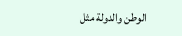الوطن والدولة مثل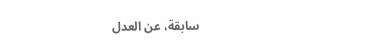سابقة، عن العدل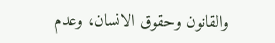والقانون وحقوق الانسان، وعدم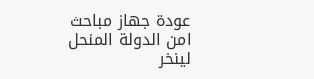عودة جهاز مباحث امن الدولة المنحل لينخر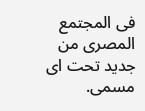فى المجتمع المصرى من جديد تحت اى مسمى.